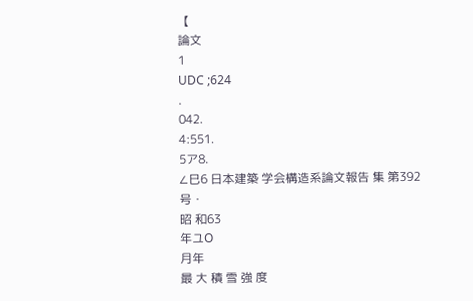【
論文
1
UDC ;624
.
042.
4:551.
5ア8.
∠巳6 日本建築 学会構造系論文報告 集 第392
号・
昭 和63
年ユO
月年
最 大 積 雪 強 度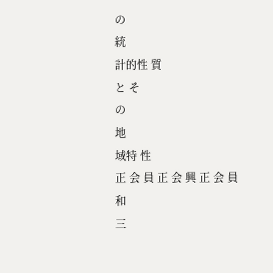の
統
計的性 質
と そ
の
地
域特 性
正 会 員 正 会 興 正 会 員和
三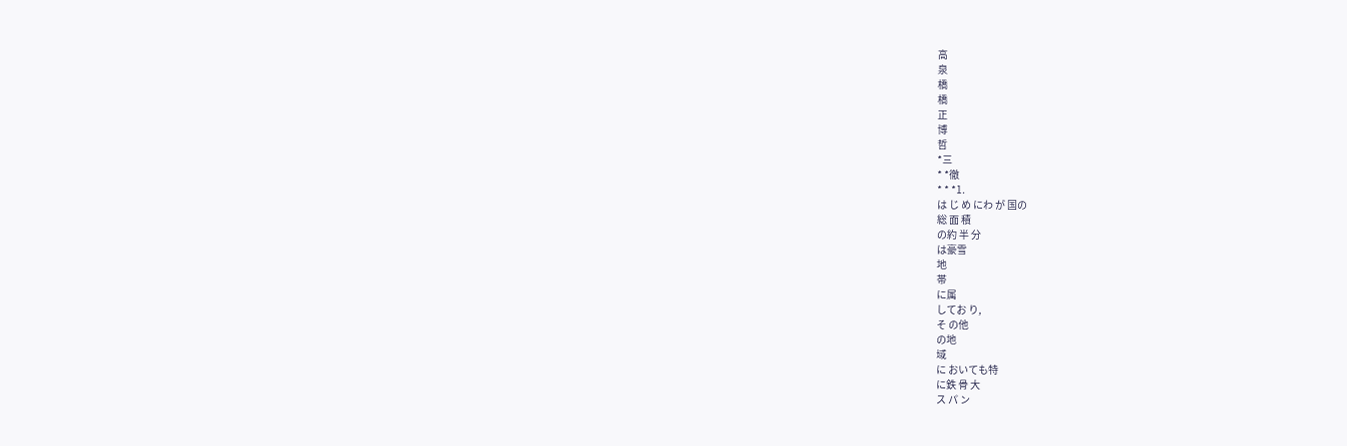高
泉
橋
橋
正
博
哲
*三
* *徹
* * *1.
は じ め にわ が 国の
総 面 積
の約 半 分
は豪雪
地
帯
に属
してお り,
そ の他
の地
域
に おいても特
に鉄 骨 大
ス パ ン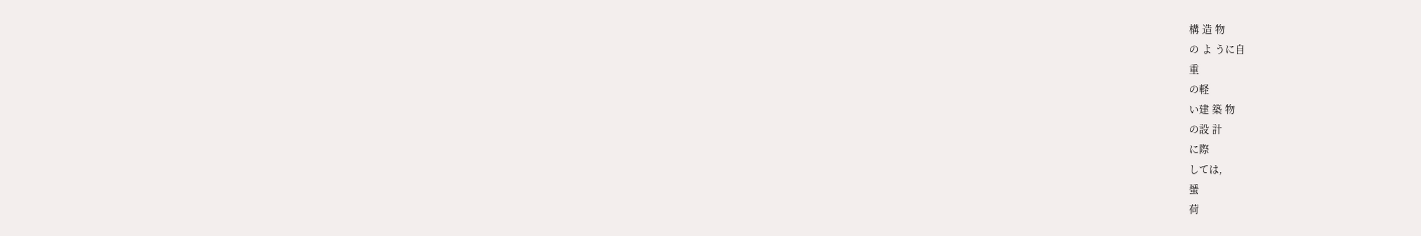構 造 物
の よ うに自
重
の軽
い建 築 物
の設 計
に際
しては,
蜑
荷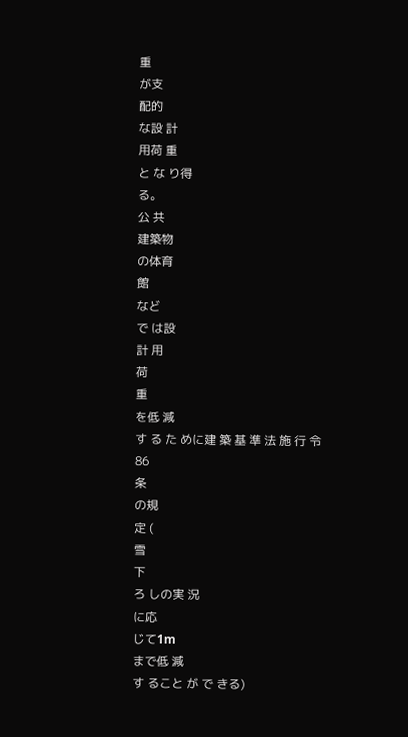重
が支
配的
な設 計
用荷 重
と な り得
る。
公 共
建築物
の体育
館
など
で は設
計 用
荷
重
を低 減
す る た めに建 築 基 準 法 施 行 令
86
条
の規
定 (
雪
下
ろ しの実 況
に応
じて1m
まで低 減
す ること が で きる)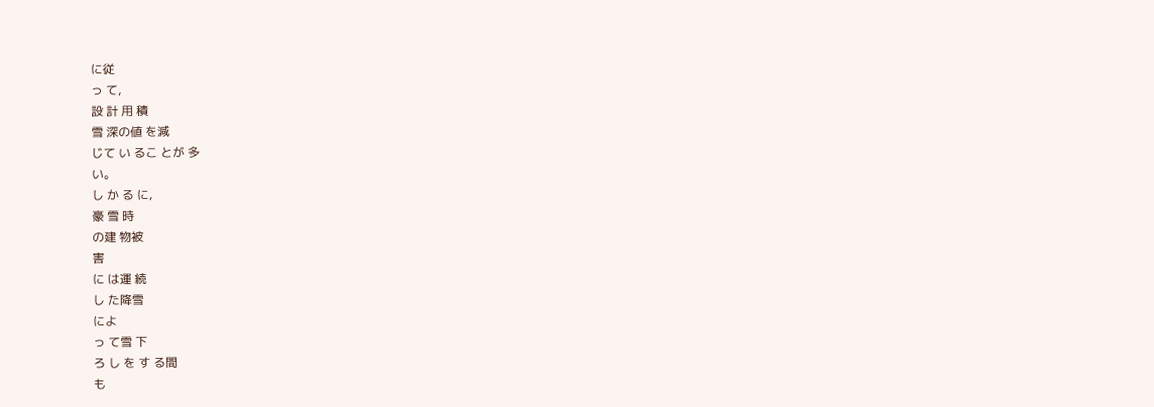に従
っ て,
設 計 用 積
雪 深の値 を減
じて い るこ とが 多
い。
し か る に,
豪 雪 時
の建 物被
害
に は運 続
し た降雪
によ
っ て雪 下
ろ し を す る間
も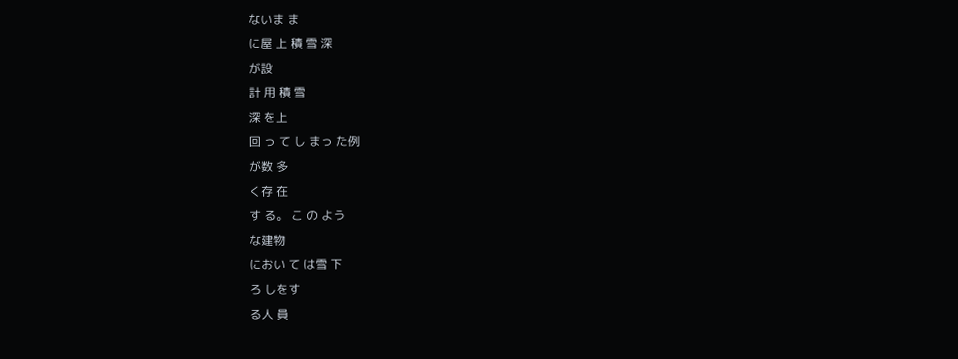ないま ま
に屋 上 積 雪 深
が設
計 用 積 雪
深 を上
回 っ て し まっ た例
が数 多
く存 在
す る。 こ の よう
な建物
におい て は雪 下
ろ しをす
る人 員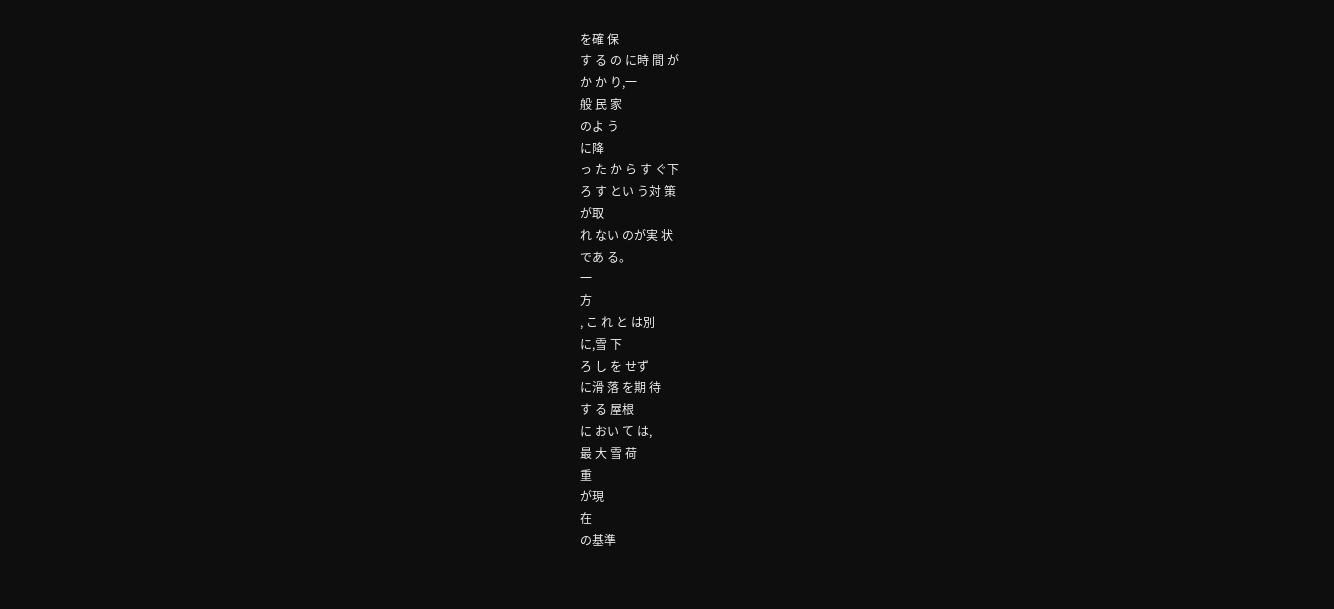を確 保
す る の に時 間 が
か か り,一
般 民 家
のよ う
に降
っ た か ら す ぐ下
ろ す とい う対 策
が取
れ ない のが実 状
であ る。
一
方
, こ れ と は別
に,雪 下
ろ し を せず
に滑 落 を期 待
す る 屋根
に おい て は,
最 大 雪 荷
重
が現
在
の基準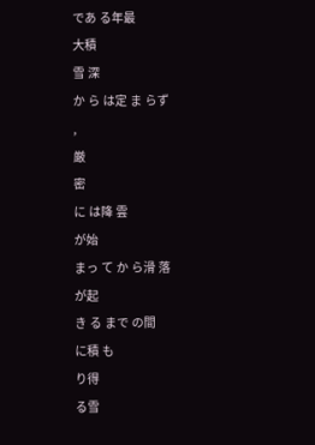であ る年最
大積
雪 深
か ら は定 ま らず
,
厳
密
に は降 雲
が始
まっ て か ら滑 落
が起
き る まで の間
に積 も
り得
る雪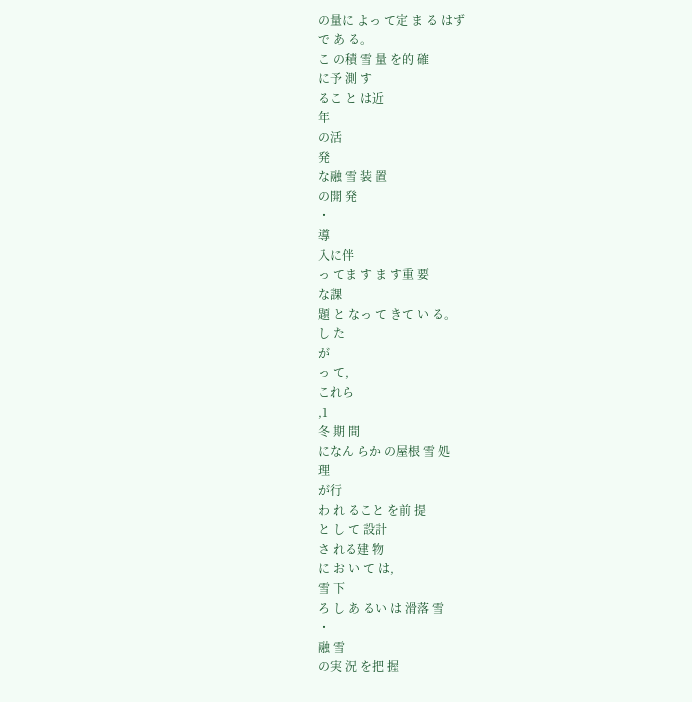の量に よっ て定 ま る はず
で あ る。
こ の積 雪 量 を的 確
に予 測 す
るこ と は近
年
の活
発
な融 雪 装 置
の開 発
・
導
入に伴
っ てま す ま す重 要
な課
題 と なっ て きて い る。
し た
が
っ て,
これら
,1
冬 期 間
になん らか の屋根 雪 処
理
が行
わ れ ること を前 提
と し て 設計
さ れる建 物
に お い て は,
雪 下
ろ し あ るい は 滑落 雪
・
融 雪
の実 況 を把 握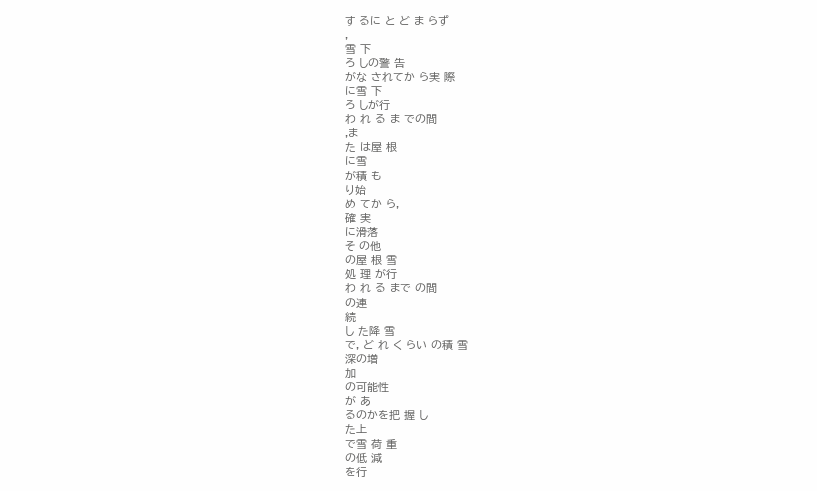す るに と ど ま らず
,
雪 下
ろ しの警 告
がな されてか ら実 際
に雪 下
ろ しが行
わ れ る ま での間
,ま
た は屋 根
に雪
が積 も
り始
め てか ら,
確 実
に滑落
そ の他
の屋 根 雪
処 理 が行
わ れ る まで の間
の連
続
し た降 雪
で, ど れ く らい の積 雪
深の増
加
の可能性
が あ
るのかを把 握 し
た上
で雪 荷 重
の低 減
を行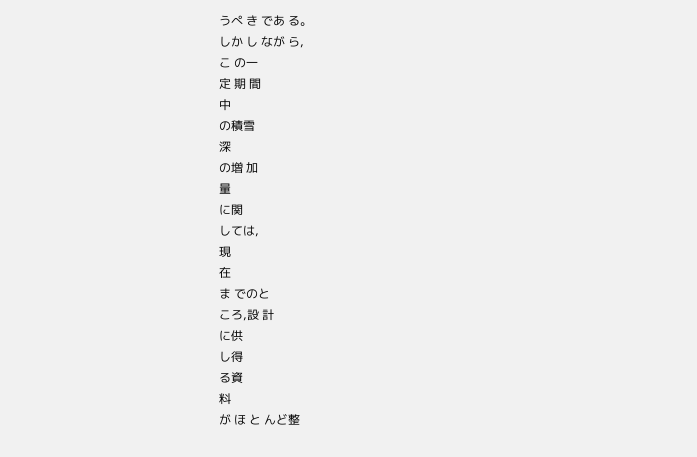うぺ き であ る。
しか し なが ら,
こ の一
定 期 間
中
の積雪
深
の増 加
量
に関
しては,
現
在
ま でのと
ころ,設 計
に供
し得
る資
料
が ほ と んど整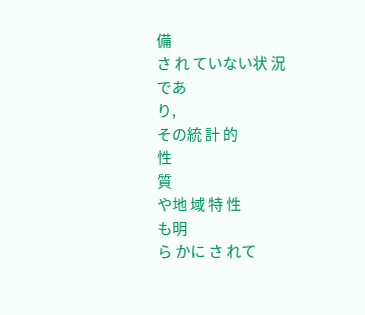備
さ れ ていない状 況
であ
り,
その統 計 的
性
質
や地 域 特 性
も明
ら かに さ れて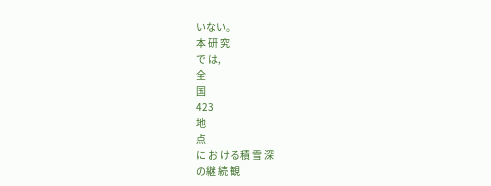いない。
本 研 究
で は,
全
国
423
地
点
に お ける積 雪 深
の継 続 観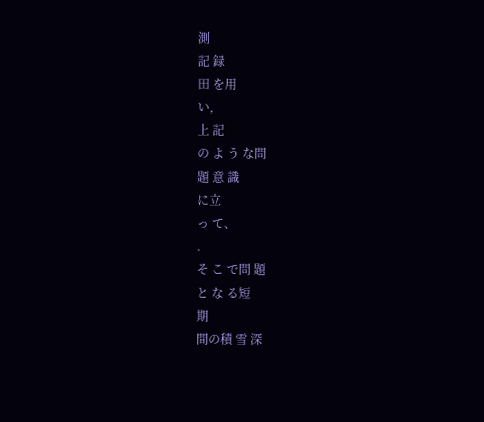測
記 録
田 を用
い,
上 記
の よ う な問
題 意 識
に立
っ て、
.
そ こ で問 題
と な る短
期
間の積 雪 深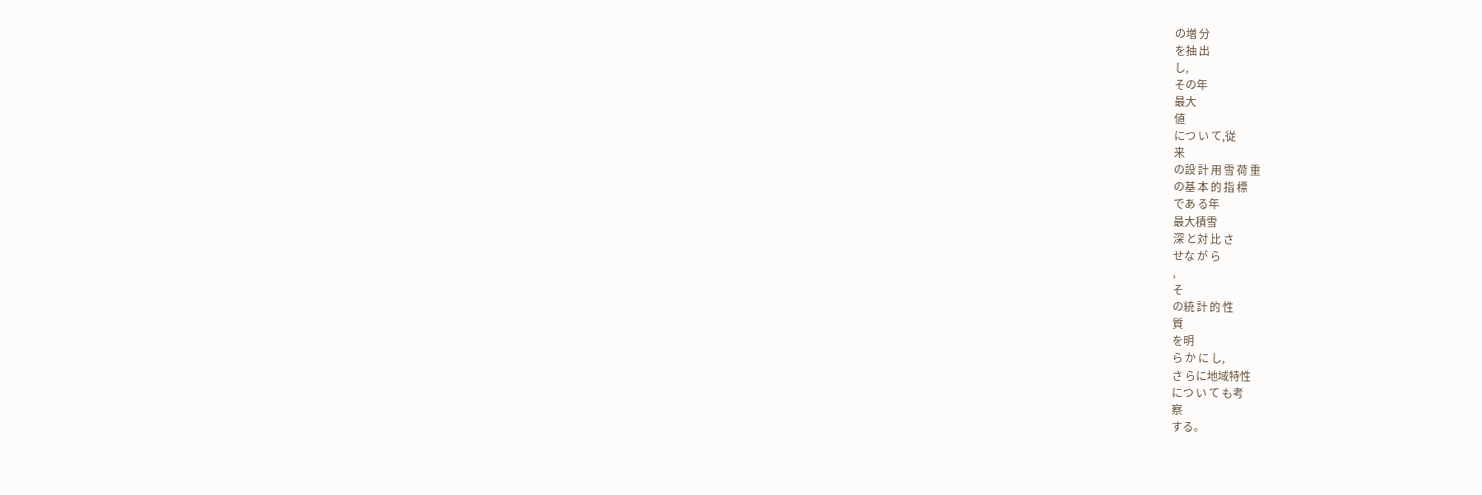の増 分
を抽 出
し,
その年
最大
値
につ い て,従
来
の設 計 用 雪 荷 重
の基 本 的 指 標
であ る年
最大積雪
深 と対 比 さ
せな が ら
,
そ
の統 計 的 性
質
を明
ら か に し,
さ らに地域特性
につ い て も考
察
する。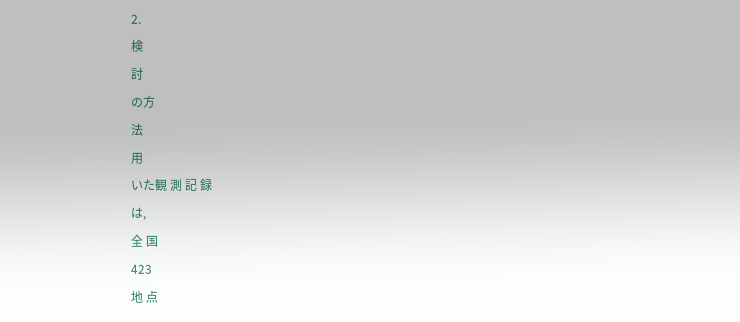2.
検
討
の方
法
用
いた観 測 記 録
は,
全 国
423
地 点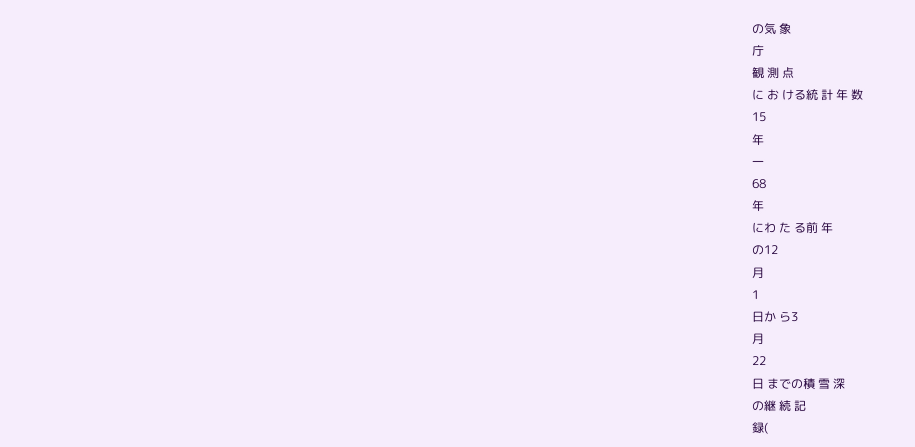の気 象
庁
観 測 点
に お ける統 計 年 数
15
年
一
68
年
にわ た る前 年
の12
月
1
日か ら3
月
22
日 までの積 雪 深
の継 続 記
録(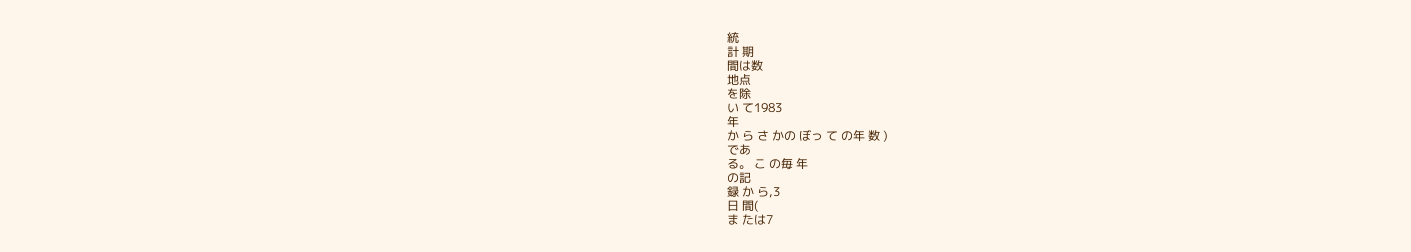統
計 期
間は数
地点
を除
い て1983
年
か ら さ かの ぼっ て の年 数 )
であ
る。 こ の毎 年
の記
録 か ら,3
日 間(
ま たは7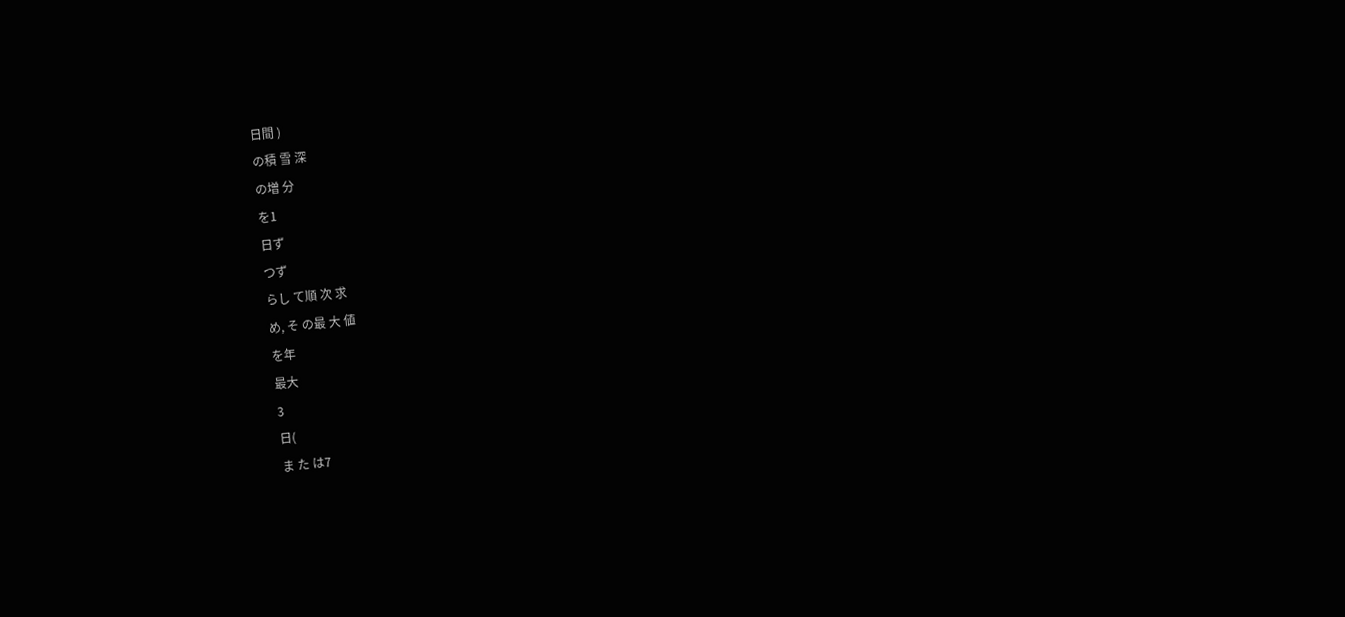日間 )
の積 雪 深
の増 分
を1
日ず
つず
らし て順 次 求
め, そ の最 大 値
を年
最大
3
日(
ま た は7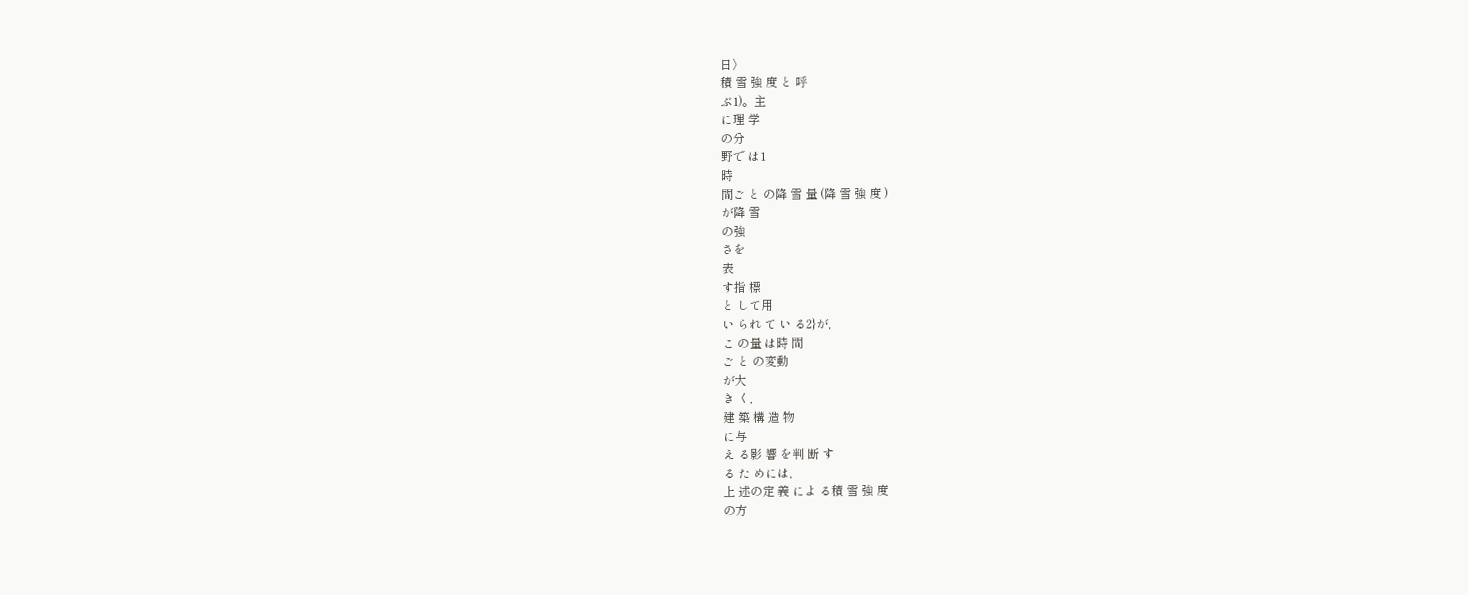日〉
積 雪 強 度 と 呼
ぶ1)。主
に理 学
の分
野で は1
時
間ご と の降 雪 量 (降 雪 強 度 )
が降 雪
の強
さを
表
す指 標
と して用
い られ て い る2}が,
こ の量 は時 間
ご と の変動
が大
き く,
建 築 構 造 物
に与
え る影 響 を判 断 す
る た めには,
上 述の定 義 によ る積 雪 強 度
の方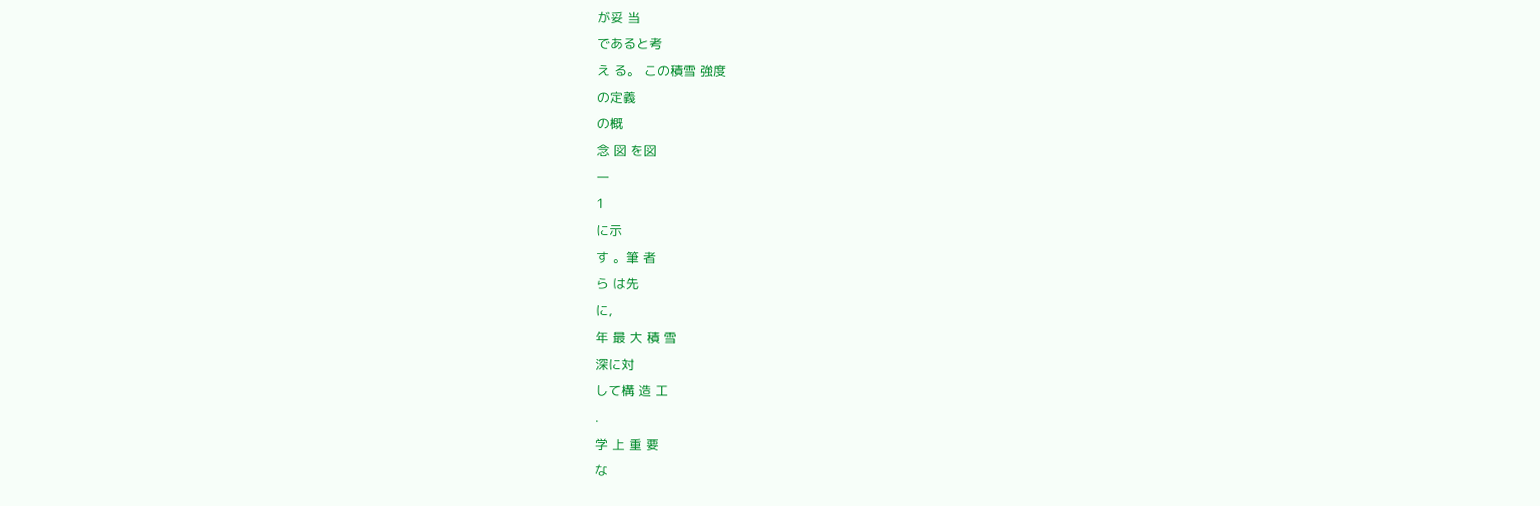が妥 当
であると考
え る。 この積雪 強度
の定義
の概
念 図 を図
一
1
に示
す 。筆 者
ら は先
に,
年 最 大 積 雪
深に対
して構 造 工
.
学 上 重 要
な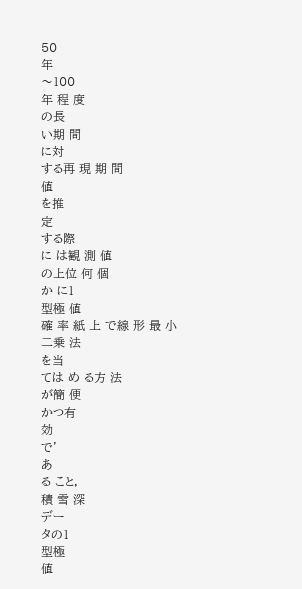50
年
〜100
年 程 度
の長
い期 間
に対
する再 現 期 間
値
を推
定
する際
に は観 測 値
の上位 何 個
か に1
型極 値
確 率 紙 上 で線 形 最 小
二乗 法
を当
ては め る方 法
が簡 便
かつ有
効
で’
あ
る こと,
積 雪 深
デー
タの1
型極
値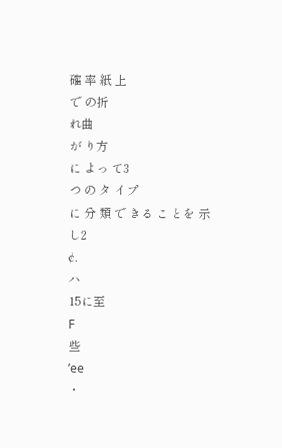確 率 紙 上
で の折
れ曲
が り方
に よっ て3
つ の タ イプ
に 分 類 で きる こ とを 示
し2
¢.
ハ
15に至
F
些
’ee
・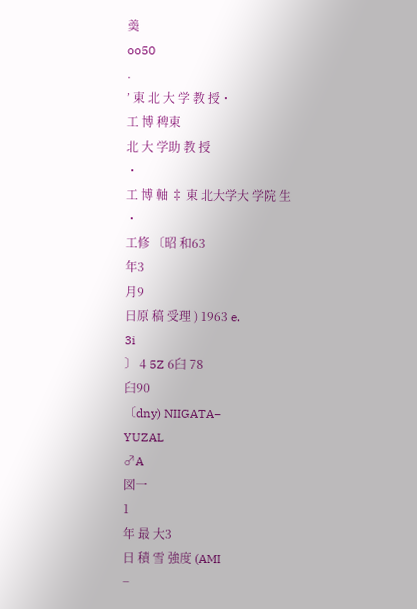羮
oo50
.
’ 東 北 大 学 教 授・
工 博 稗東
北 大 学助 教 授
・
工 博 軸 ‡ 東 北大学大 学院 生
・
工修 〔昭 和63
年3
月9
日原 稿 受理 ) 1963 e.
3i
〕 4 5Z 6臼 78
臼90
〔dny) NIIGATA−
YUZAL
♂A
図一
1
年 最 大3
日 積 雪 強度 (AMI
−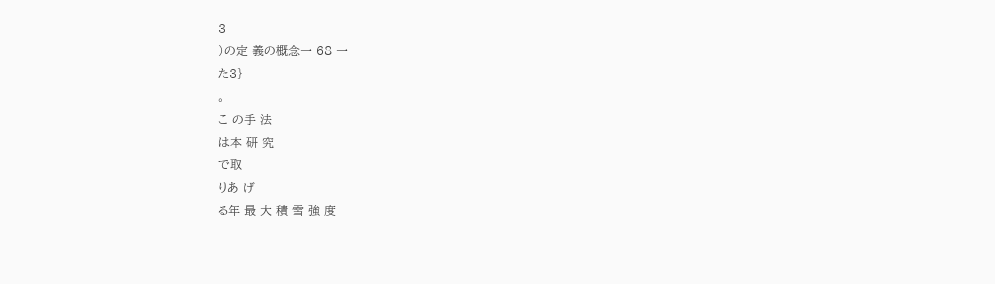3
)の定 義の概念一 68 一
た3}
。
こ の手 法
は本 研 究
で取
りあ げ
る年 最 大 積 雪 強 度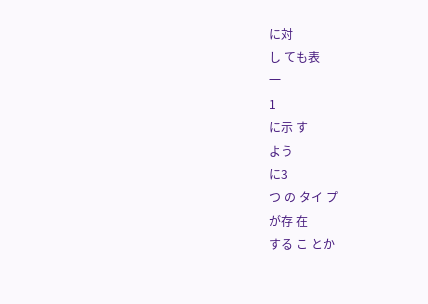に対
し ても表
一
1
に示 す
よう
に3
つ の タイ プ
が存 在
する こ とか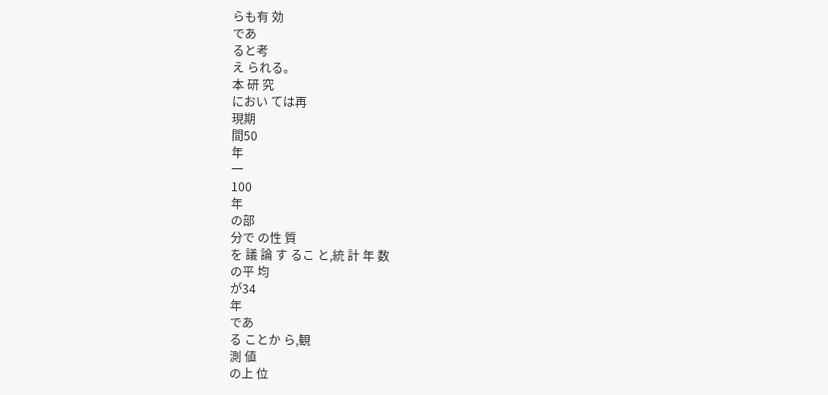らも有 効
であ
ると考
え られる。
本 研 究
におい ては再
現期
間50
年
一
100
年
の部
分で の性 質
を 議 論 す るこ と,統 計 年 数
の平 均
が34
年
であ
る ことか ら,観
測 値
の上 位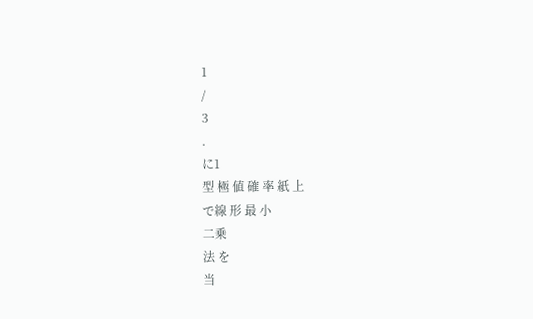1
/
3
.
に1
型 極 値 確 率 紙 上
で線 形 最 小
二乗
法 を
当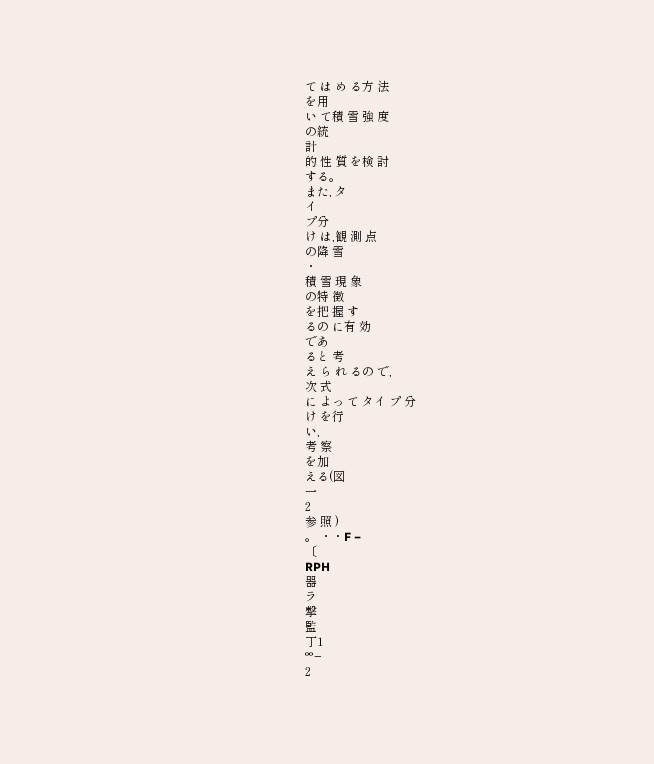て は め る方 法
を用
い て積 雪 強 度
の統
計
的 性 質 を検 討
する。
また, タ
イ
プ分
け は,観 測 点
の降 雪
・
積 雪 現 象
の特 徴
を把 握 す
るの に有 効
であ
ると 考
え ら れ るの で,
次 式
に よっ て タイ プ 分
け を行
い,
考 察
を加
える(図
一
2
参 照 )
。 ・・F −
〔
RPH
器
ラ
撃
監
丁1
°°−
2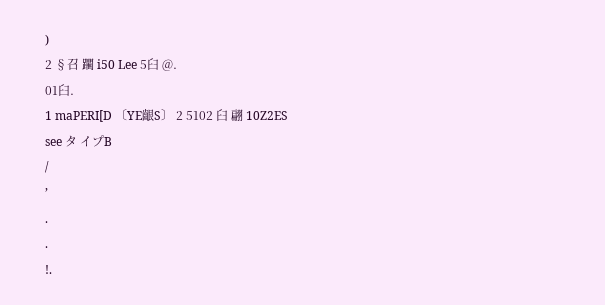)
2 §召 躙 i50 Lee 5臼 @.
01臼.
1 maPERI[D 〔YE齦S〕 2 5102 臼 翩 10Z2ES
see タ イプB
/
’
.
.
!.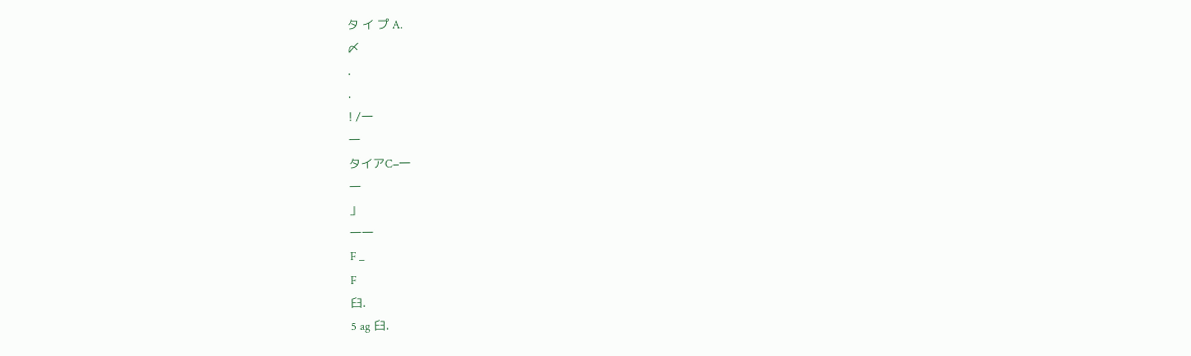タ イ プ A.
〆
.
.
! /一
一
タイアC−一
一
」
一一
F _
F
臼.
5 ag 臼.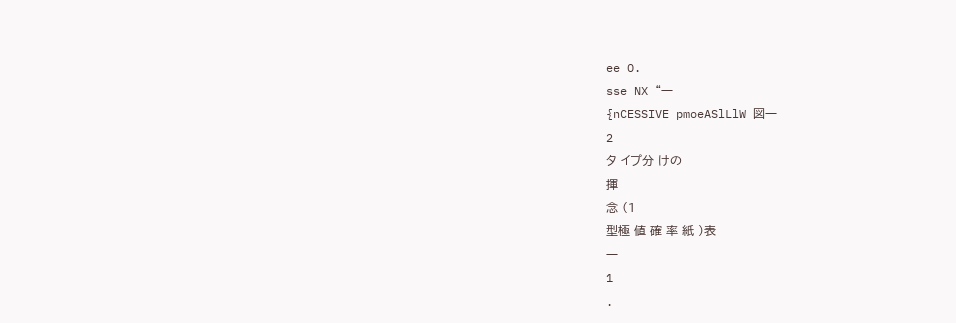ee O.
sse NX “一
{nCESSIVE pmoeASlLlW 図一
2
タ イプ分 けの
揮
念 (1
型極 値 確 率 紙 )表
一
1
.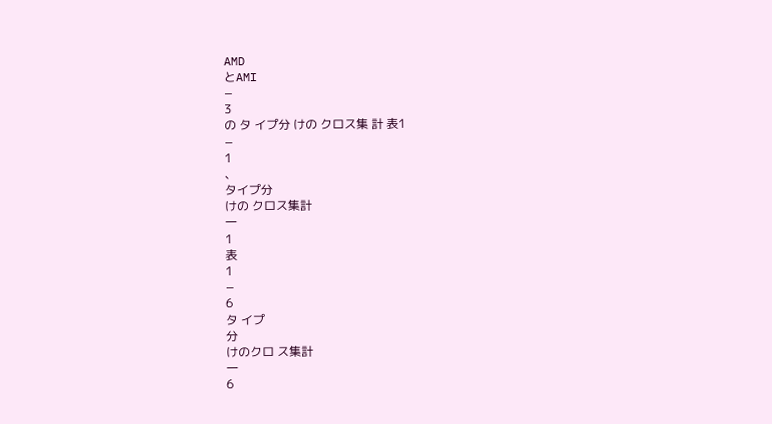AMD
とAMI
−
3
の タ イプ分 けの クロス集 計 表1
−
1
、
タイプ分
けの クロス集計
一
1
表
1
−
6
タ イプ
分
けのクロ ス集計
一
6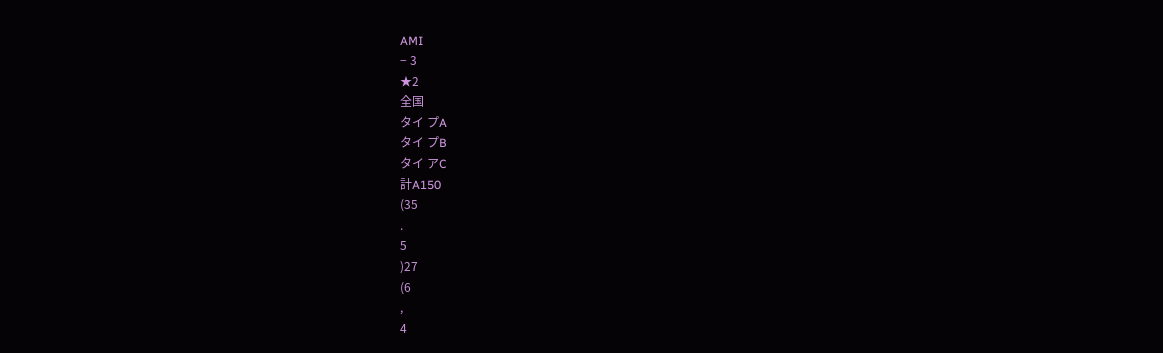AMI
− 3
★2
全国
タイ プA
タイ プB
タイ アC
計A150
(35
.
5
)27
(6
,
4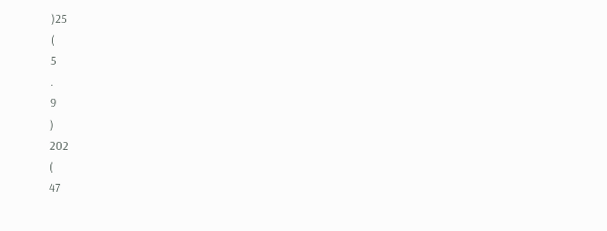)25
(
5
.
9
)
202
(
47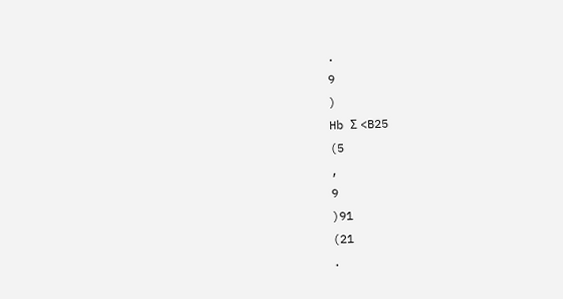.
9
)
Hb Σ <B25
(5
,
9
)91
(21
.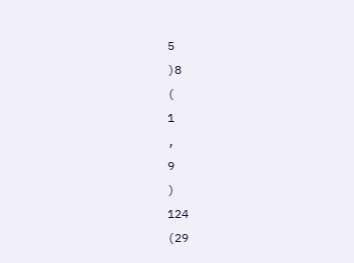5
)8
(
1
,
9
)
124
(29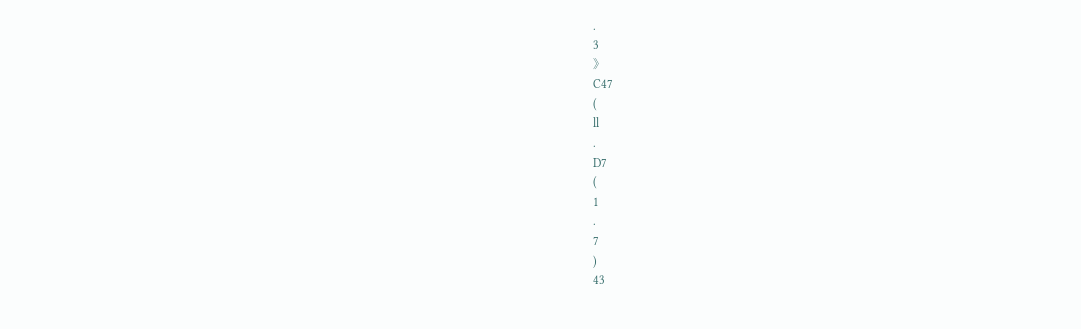.
3
》
C47
(
ll
.
D7
(
1
.
7
)
43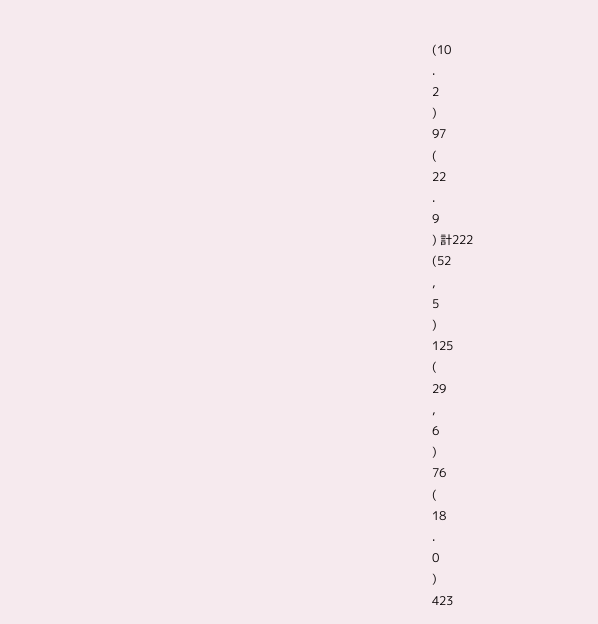(10
.
2
)
97
(
22
.
9
) 計222
(52
,
5
)
125
(
29
,
6
)
76
(
18
.
0
)
423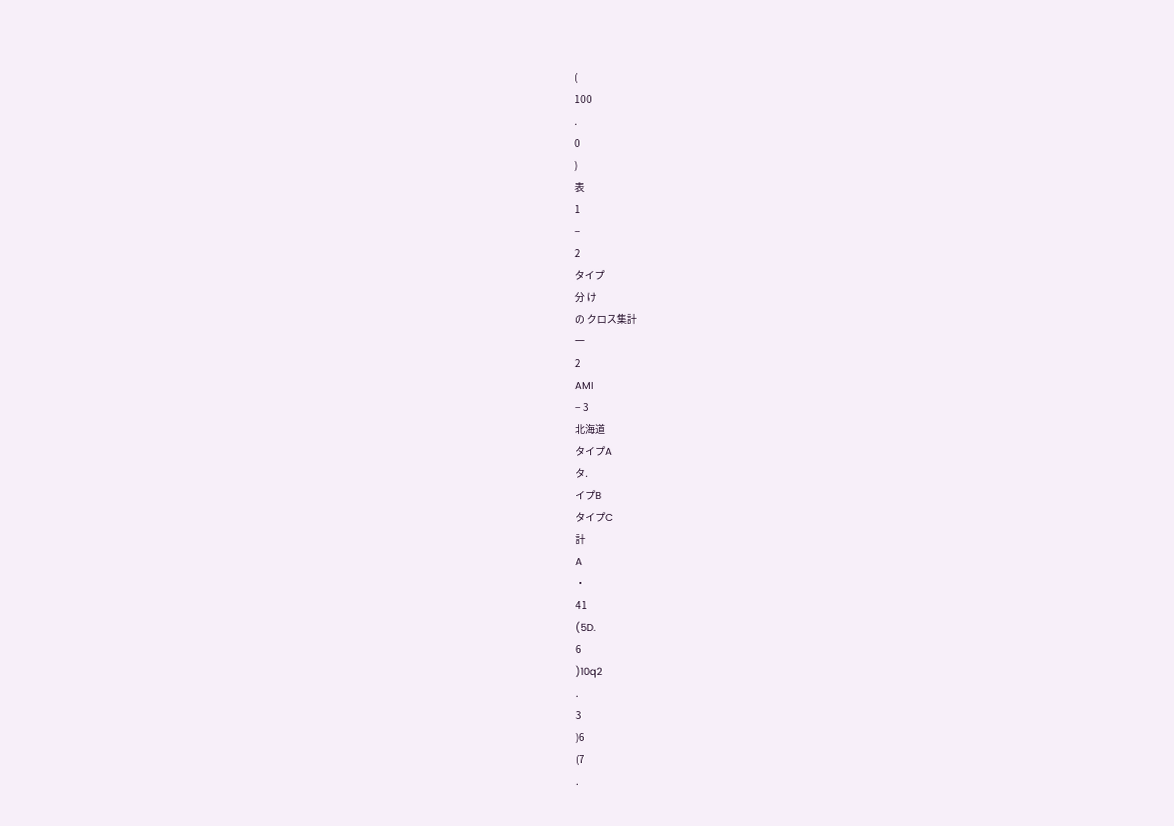(
100
.
0
)
表
1
−
2
タイプ
分 け
の クロス集計
一
2
AMI
− 3
北海道
タイプA
タ.
イプB
タイプC
計
A
・
41
(5D.
6
)10q2
.
3
)6
(7
.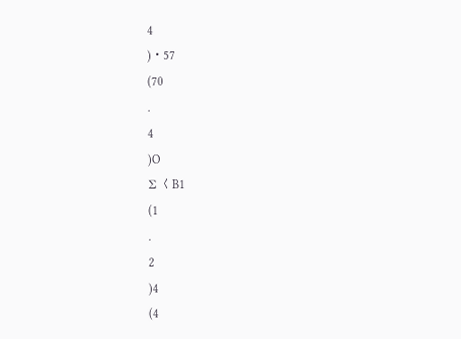4
)・57
(70
.
4
)O
Σ くB1
(1
.
2
)4
(4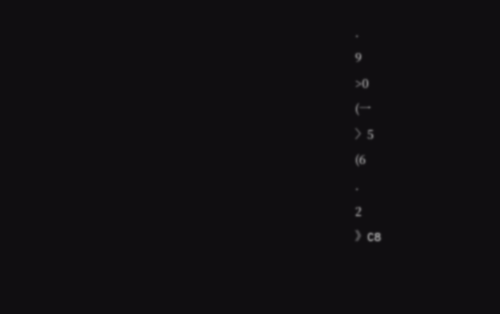.
9
>0
(一
〉5
(6
.
2
》C8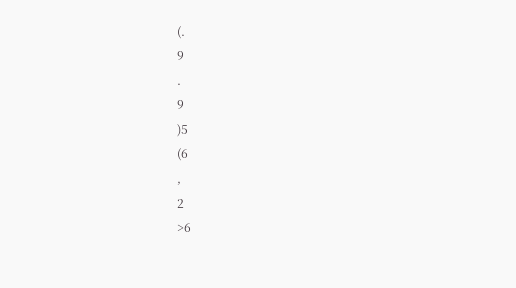(.
9
.
9
)5
(6
,
2
>6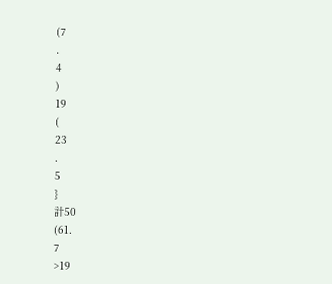(7
.
4
)
19
(
23
.
5
}
計50
(61.
7
>19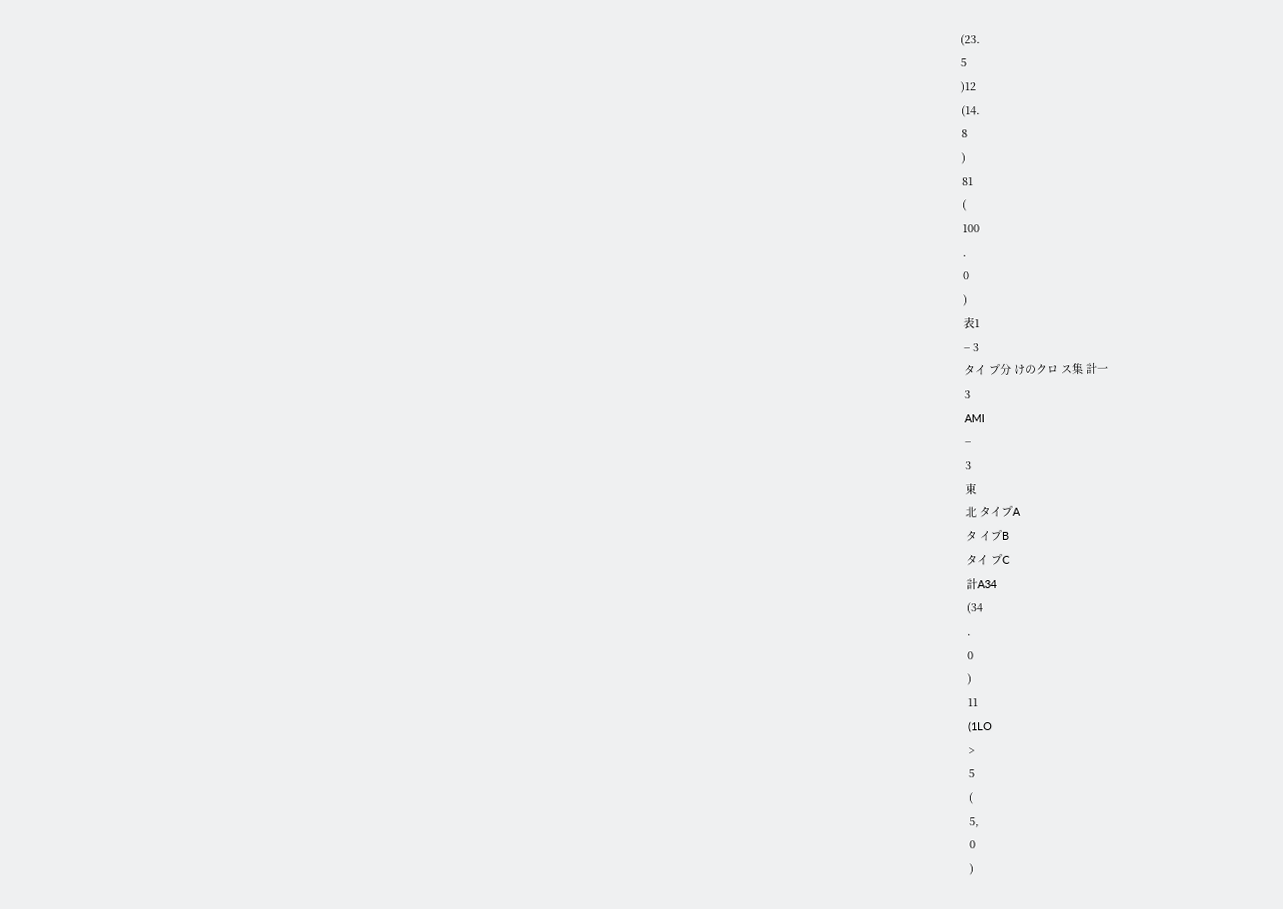(23.
5
)12
(14.
8
)
81
(
100
.
0
)
表1
− 3
タイ プ分 けのクロ ス集 計一
3
AMI
−
3
東
北 タイプA
タ イプB
タイ プC
計A34
(34
.
0
)
11
(1LO
>
5
(
5,
0
)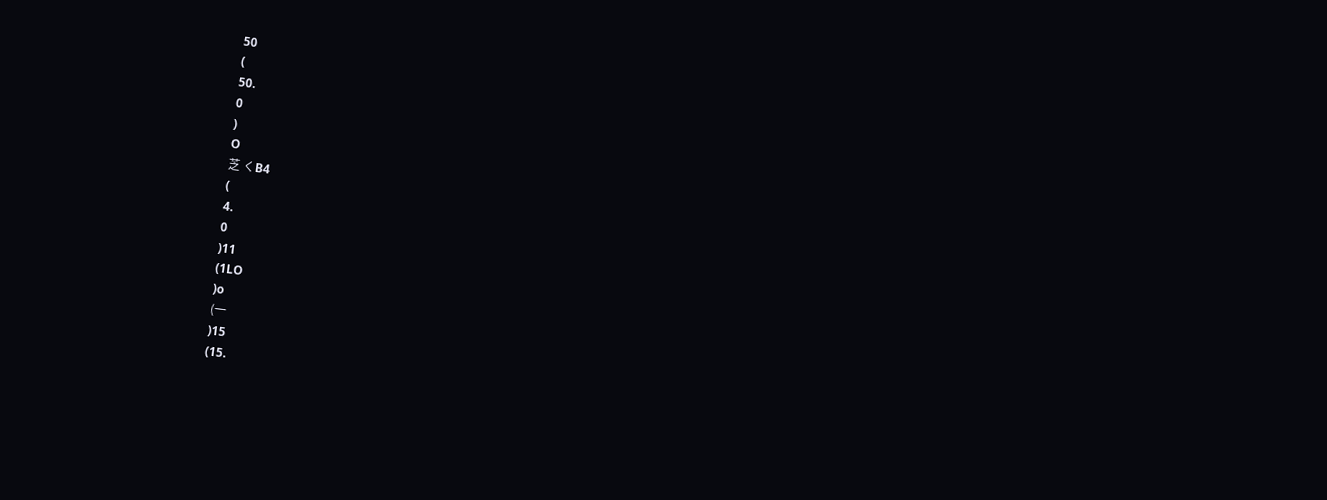50
(
50.
0
)
O
芝 くB4
(
4.
0
)11
(1LO
)o
(一
)15
(15.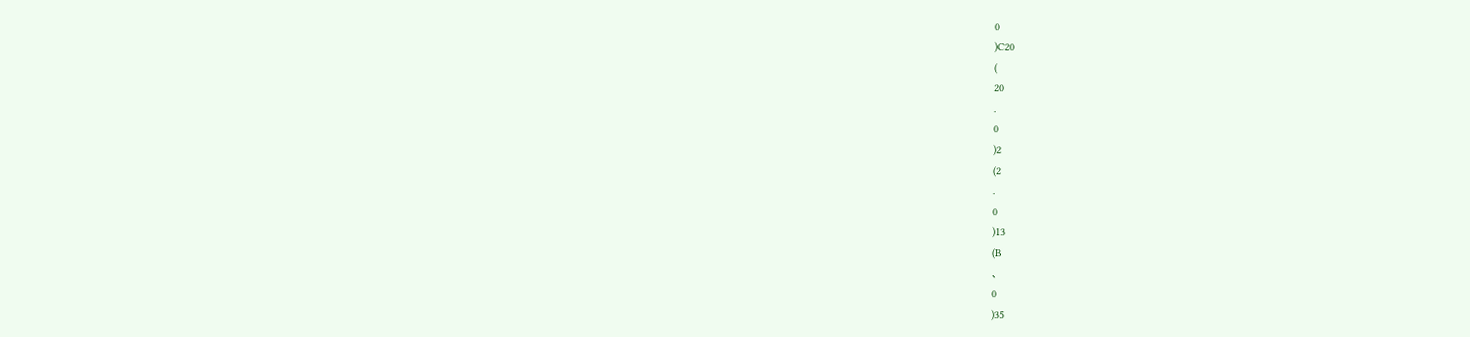0
)C20
(
20
.
0
)2
(2
.
0
)13
(B
、
0
)35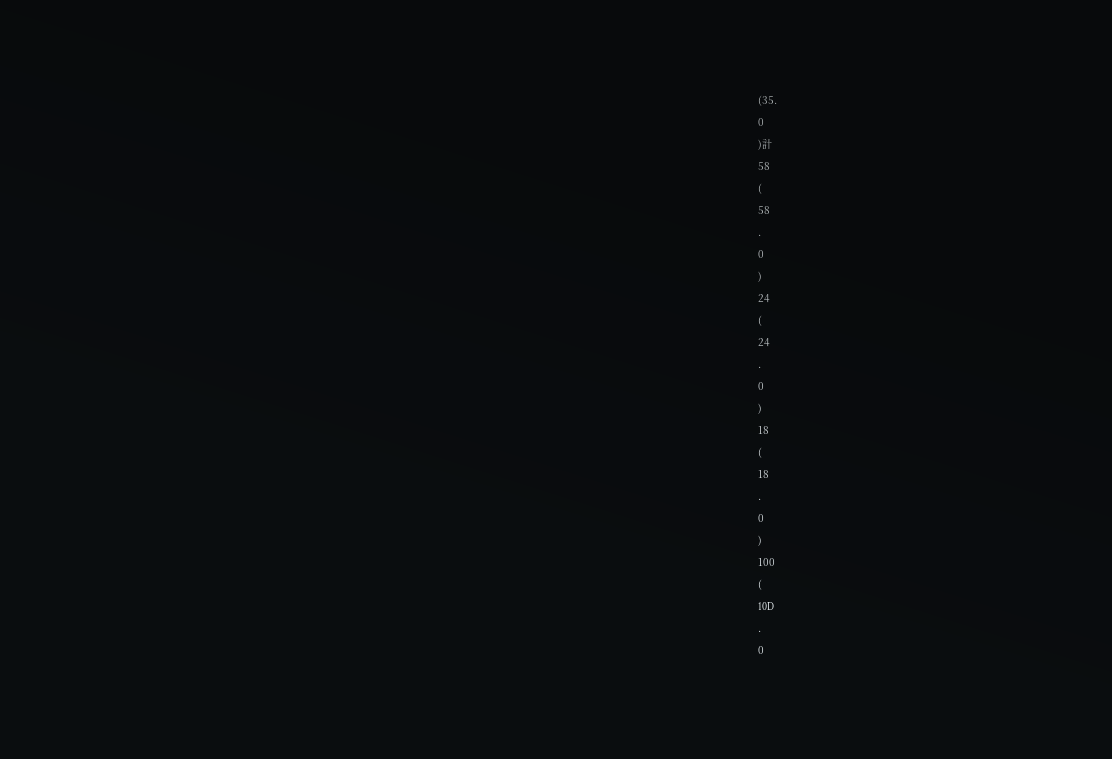(35.
0
)計
58
(
58
.
0
)
24
(
24
.
0
)
18
(
18
.
0
)
100
(
10D
.
0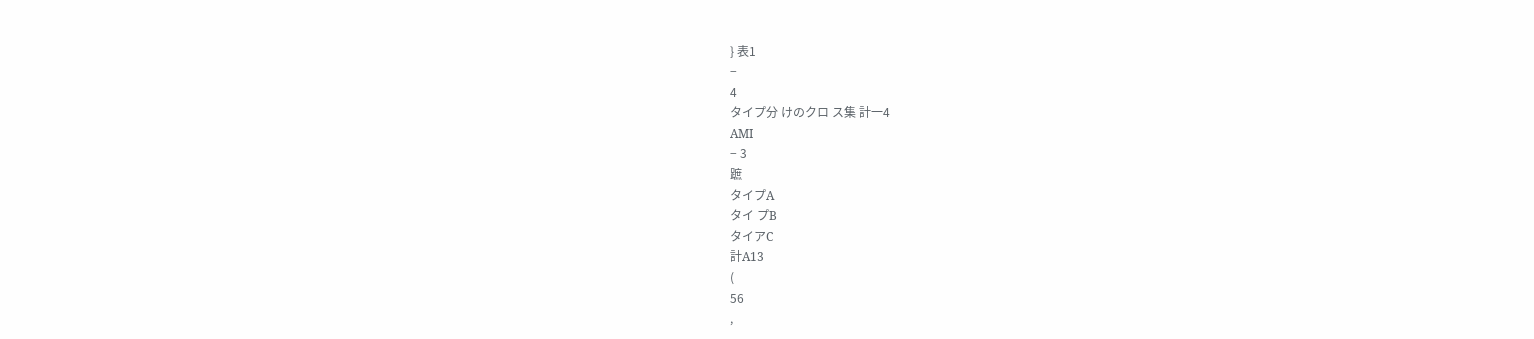} 表1
−
4
タイプ分 けのクロ ス集 計一4
AMI
− 3
蹠
タイプA
タイ プB
タイアC
計A13
(
56
,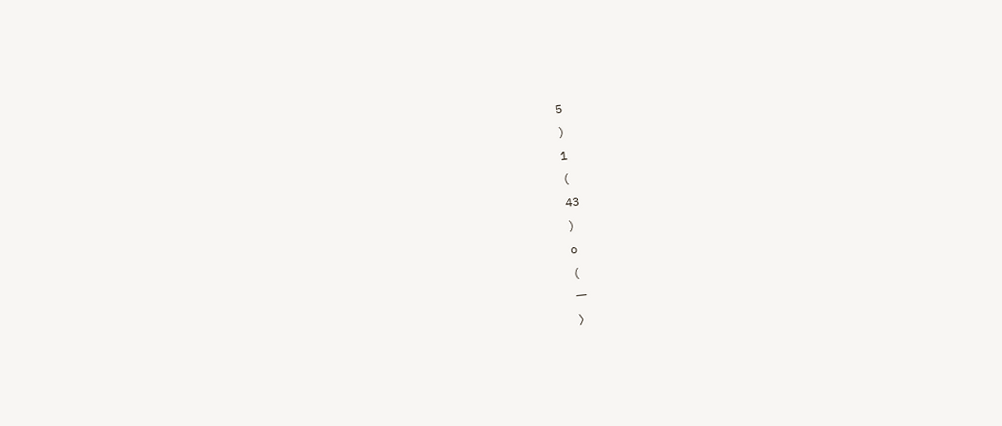5
)
1
(
43
)
o
(
一
〉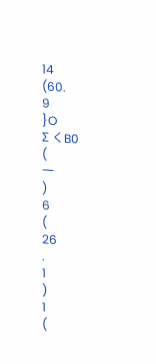14
(60.
9
}O
Σ くB0
(
一
)
6
(
26
.
1
)
1
(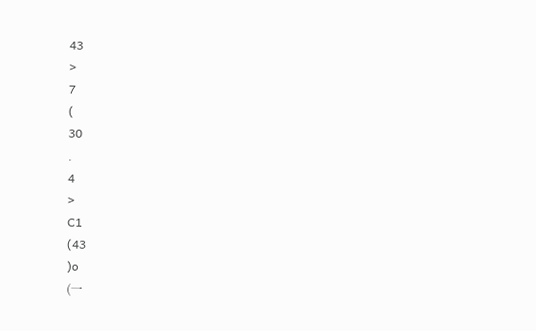43
>
7
(
30
.
4
>
C1
(43
)o
(一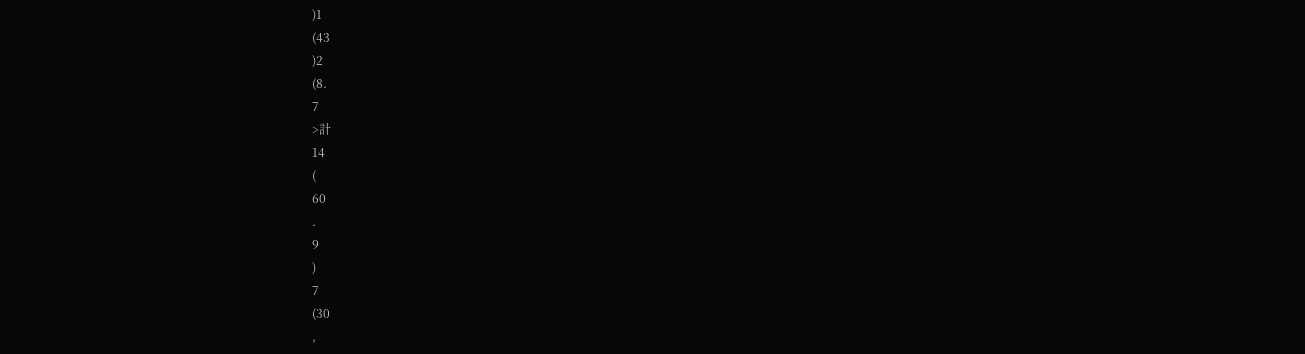)1
(43
)2
(8.
7
>計
14
(
60
.
9
)
7
(30
,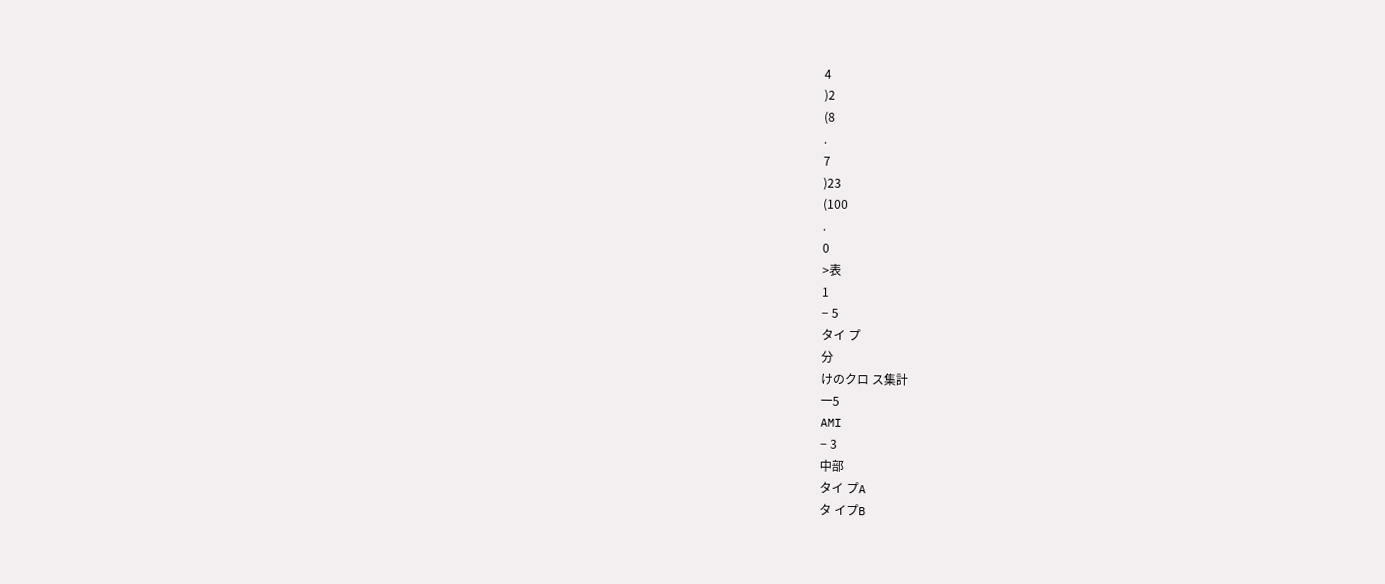4
)2
(8
.
7
)23
(100
.
0
>表
1
− 5
タイ プ
分
けのクロ ス集計
一5
AMI
− 3
中部
タイ プA
タ イプB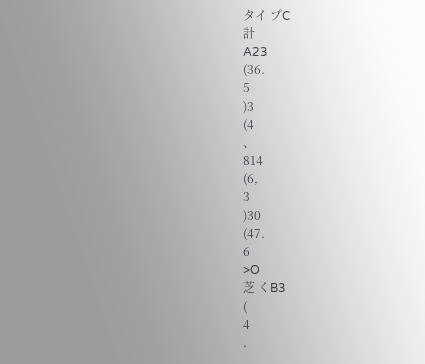タイ プC
計
A23
(36.
5
)3
(4
、
814
(6,
3
)30
(47.
6
>O
芝 くB3
(
4
.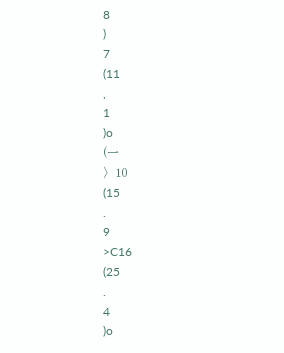8
)
7
(11
,
1
)o
(一
〉10
(15
.
9
>C16
(25
.
4
)o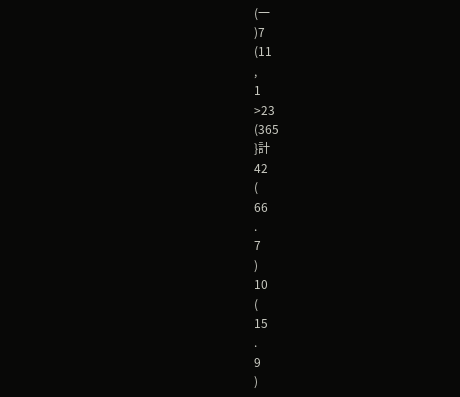(一
)7
(11
,
1
>23
(365
}計
42
(
66
.
7
)
10
(
15
.
9
)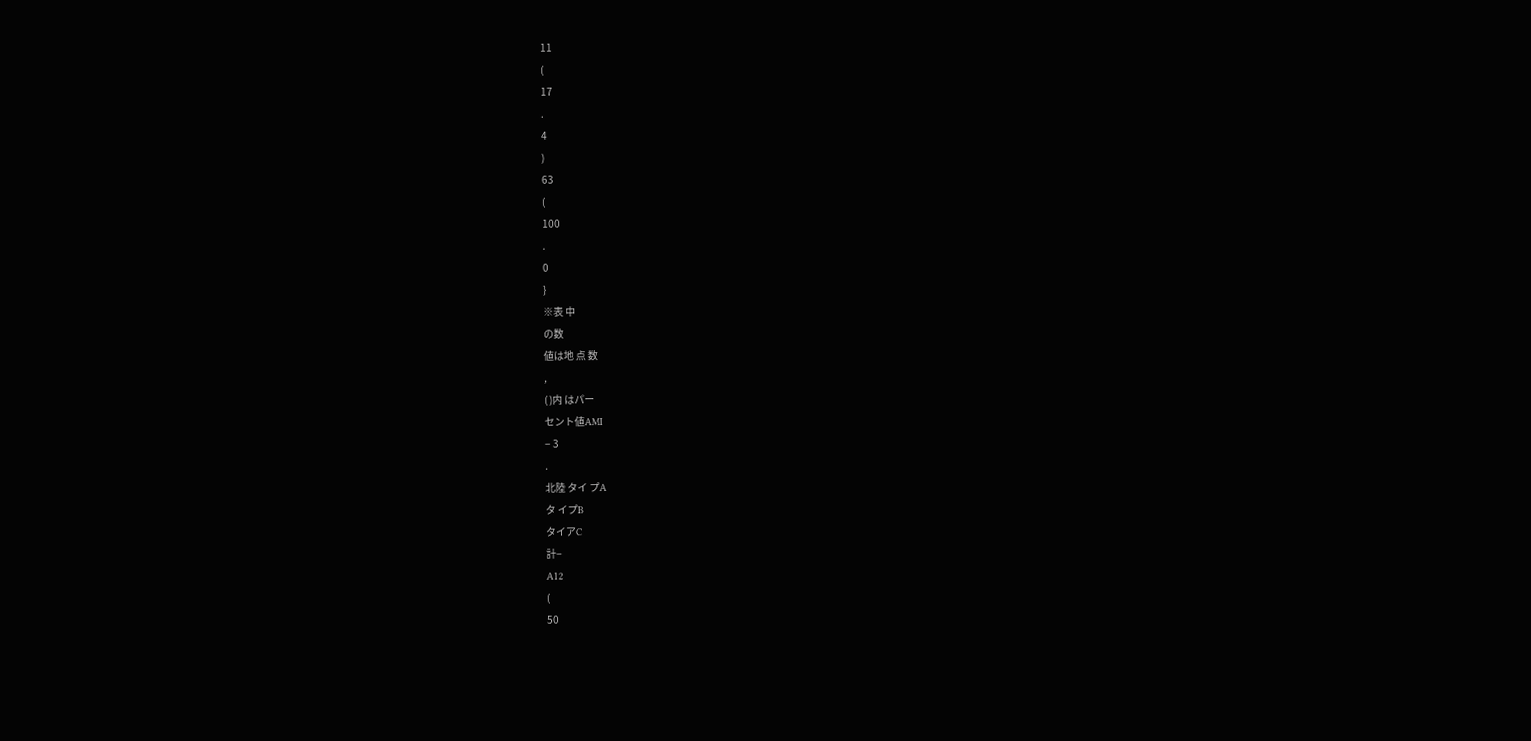11
(
17
.
4
)
63
(
100
.
0
}
※表 中
の数
値は地 点 数
,
( )内 はパー
セント値AMI
− 3
.
北陸 タイ プA
タ イプB
タイアC
計−
A12
(
50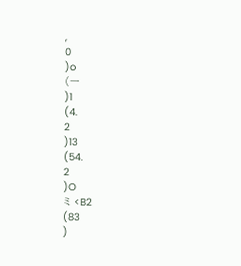,
0
)o
(一
)1
(4.
2
)13
(54.
2
)O
ミ <B2
(83
)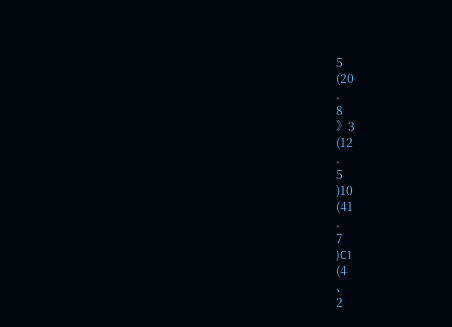5
(20
.
8
》3
(12
.
5
)10
(41
.
7
)C1
(4
、
2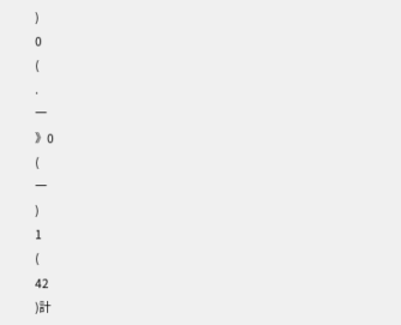)
0
(
.
一
》0
(
一
)
1
(
42
)計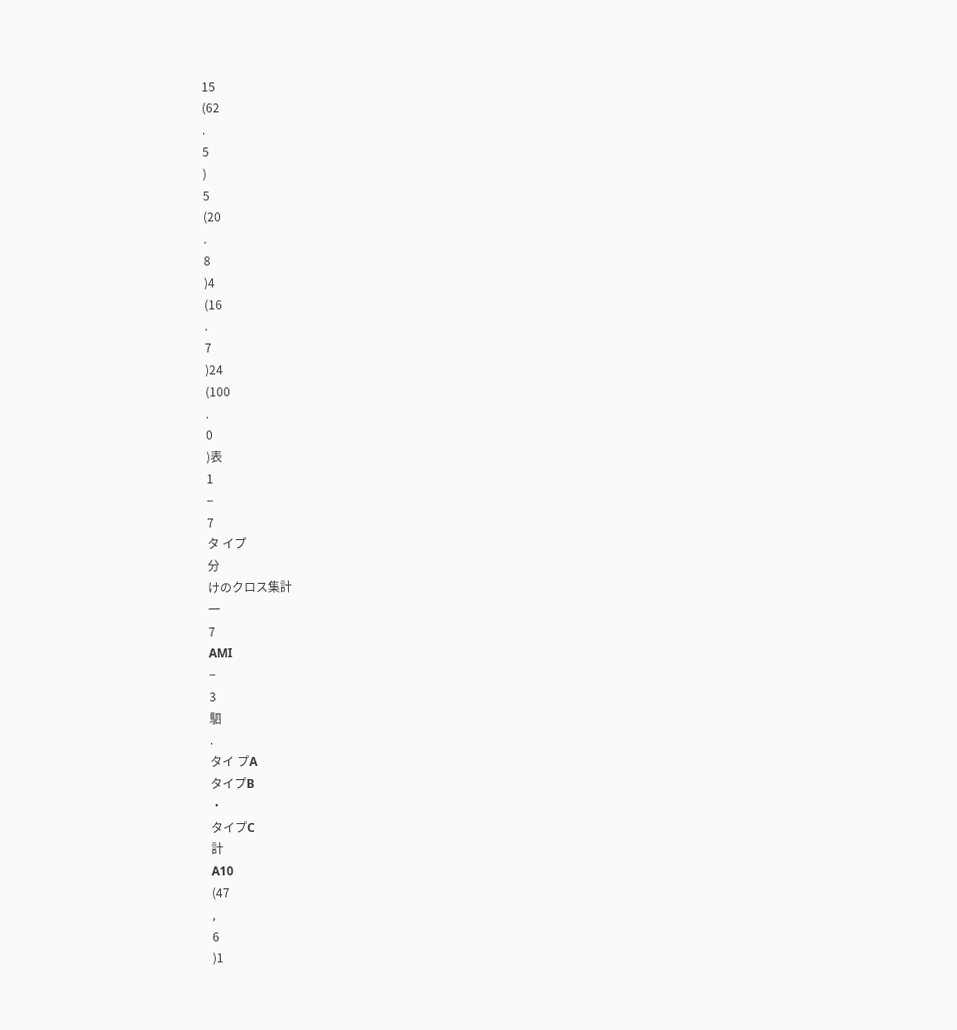15
(62
.
5
)
5
(20
.
8
)4
(16
.
7
)24
(100
.
0
)表
1
−
7
タ イプ
分
けのクロス集計
一
7
AMI
−
3
駟
.
タイ プA
タイプB
・
タイプC
計
A10
(47
,
6
)1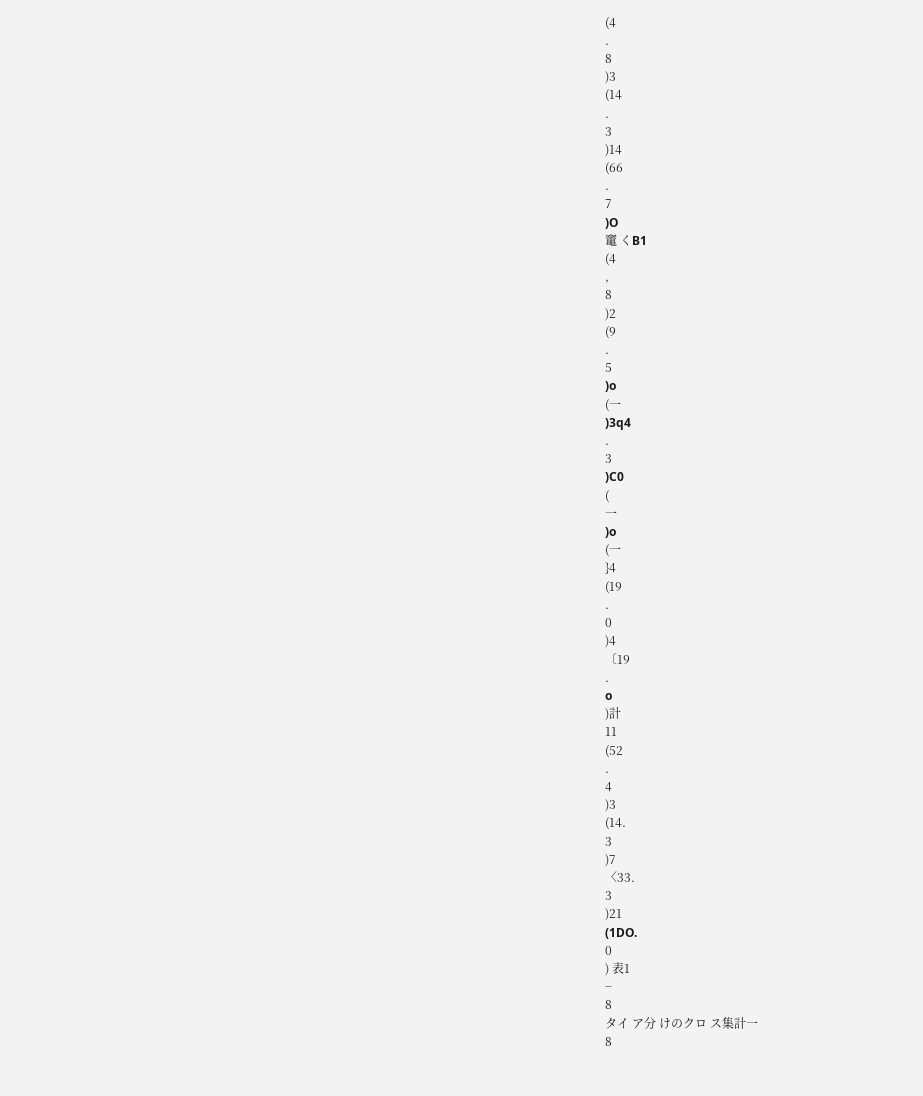(4
.
8
)3
(14
.
3
)14
(66
.
7
)O
竃 くB1
(4
,
8
)2
(9
.
5
)o
(一
)3q4
.
3
)C0
(
一
)o
(一
}4
(19
.
0
)4
〔19
.
o
)計
11
(52
.
4
)3
(14.
3
)7
〈33.
3
)21
(1DO.
0
) 表1
−
8
タイ ア分 けのクロ ス集計一
8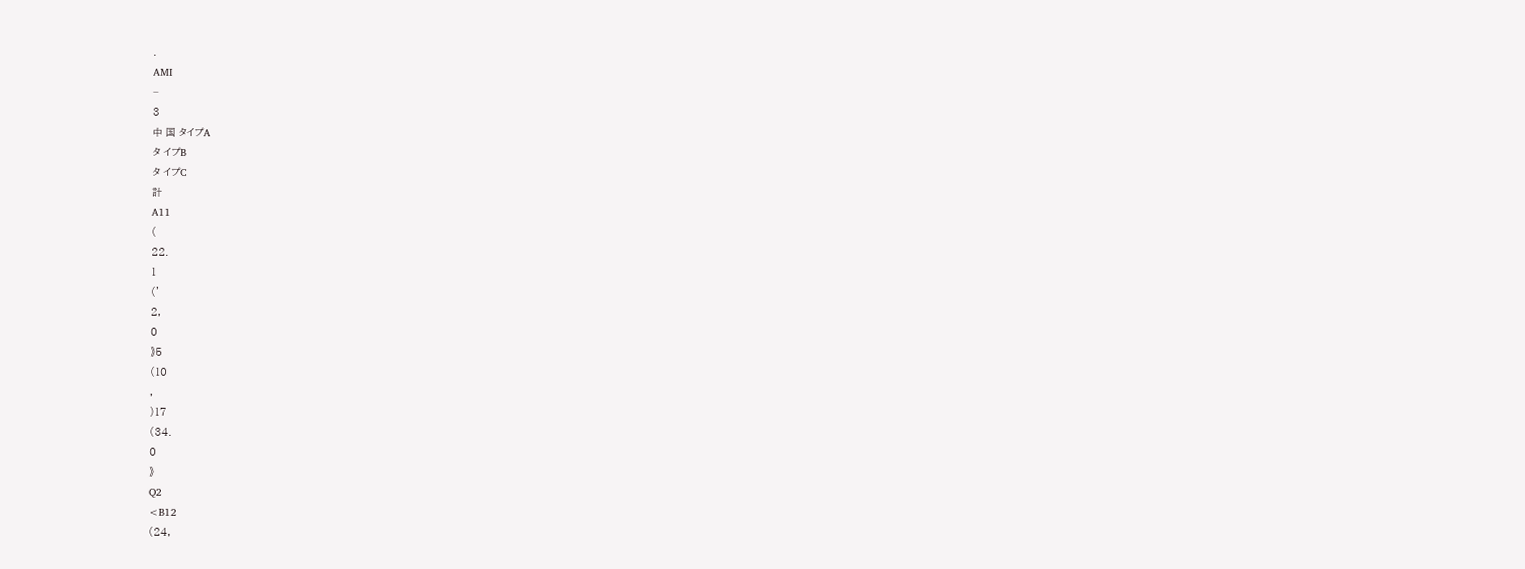.
AMI
−
3
中 国 タイプA
タ イプB
タ イプC
計
A11
(
22.
1
(’
2,
0
》5
(10
,
)17
(34.
0
》
Q2
<B12
(24,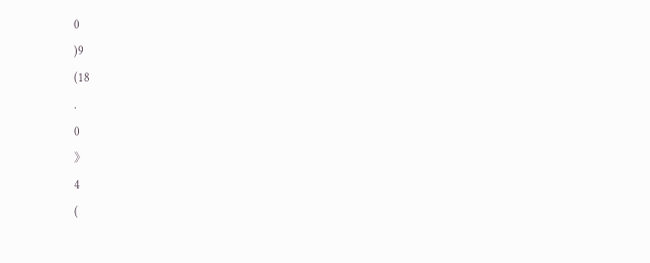0
)9
(18
.
0
》
4
(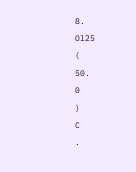8.
Ol25
(
50.
0
)
C
.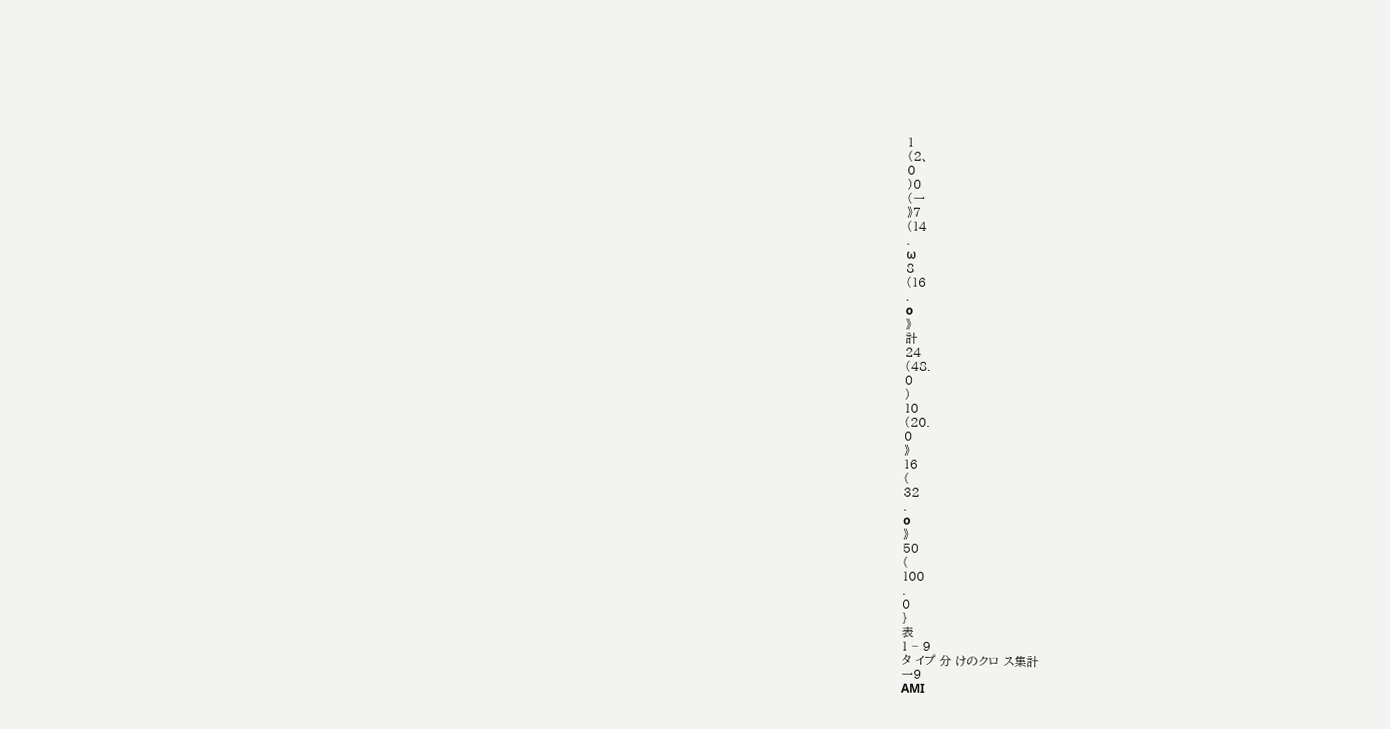1
(2、
0
)0
(一
》7
(14
.
ω
8
(16
.
o
》
計
24
(48.
0
)
10
(20.
0
》
16
(
32
.
o
》
50
(
100
.
0
}
表
1 − 9
タ イプ 分 けのクロ ス集計
一9
AMI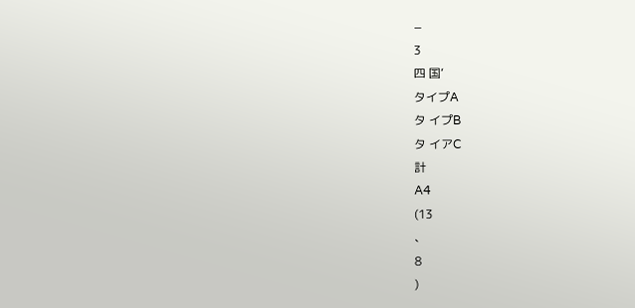−
3
四 国‘
タイプA
タ イプB
タ イアC
計
A4
(13
、
8
)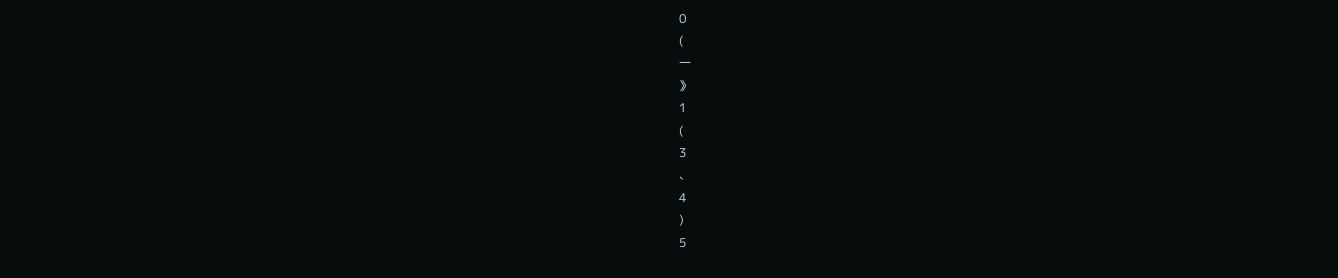0
(
一
》
1
(
3
、
4
)
5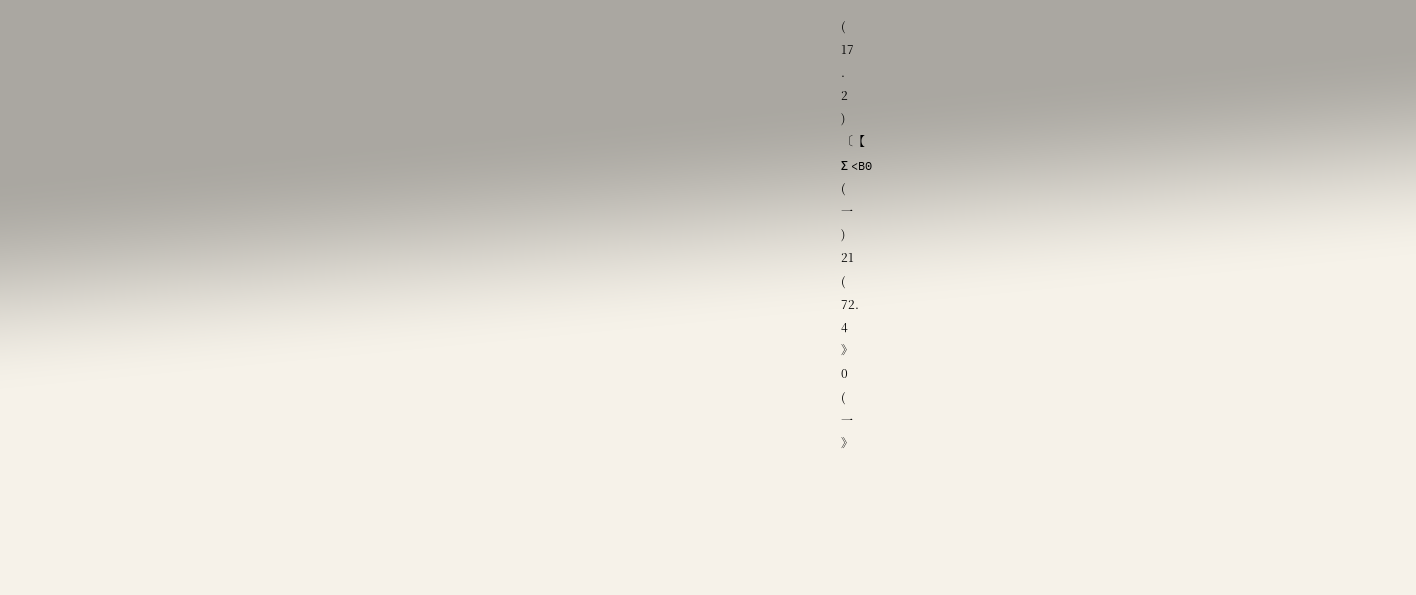(
17
.
2
)
〔【
Σ <B0
(
一
)
21
(
72.
4
》
0
(
一
》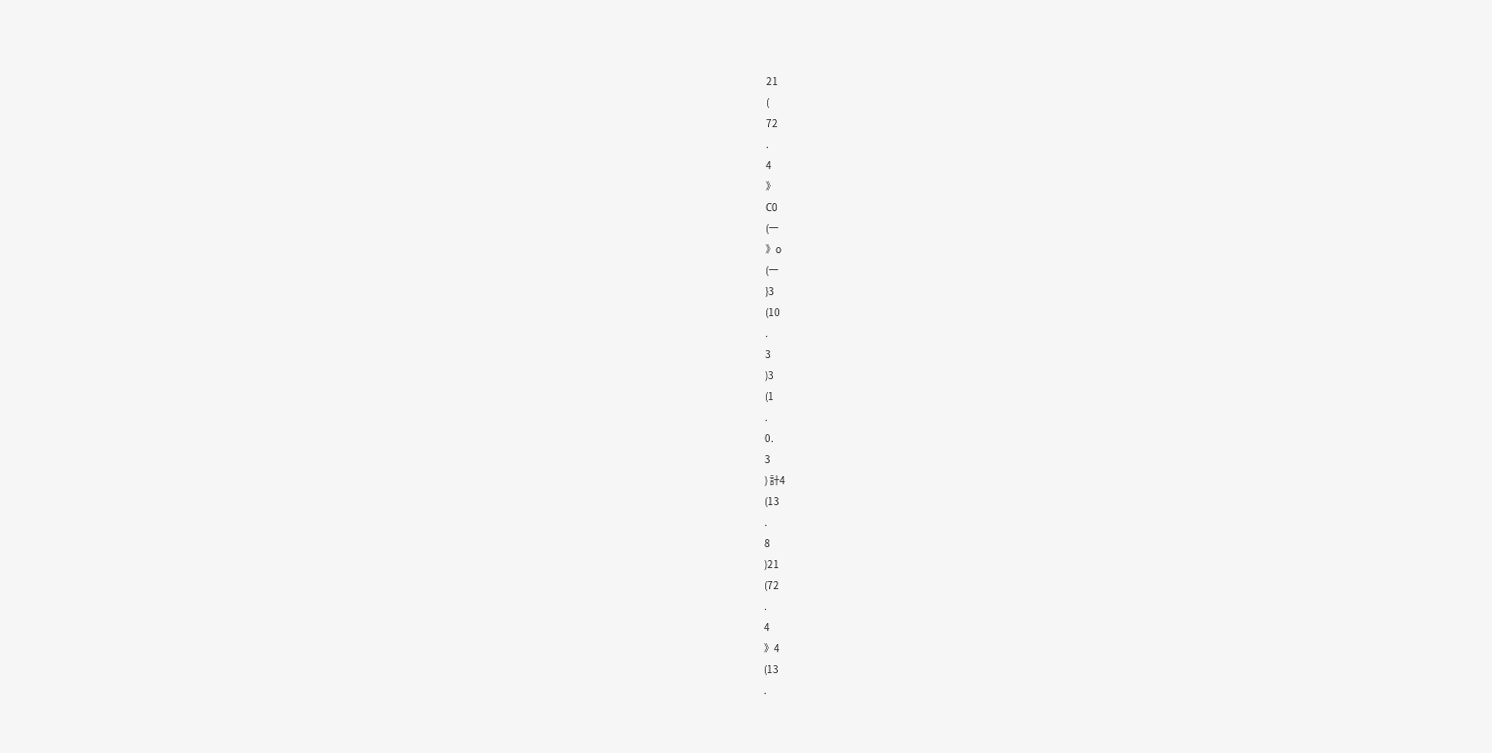21
(
72
.
4
》
C0
(一
》o
(一
}3
(10
.
3
)3
(1
.
0.
3
) 計4
(13
.
8
)21
(72
.
4
》4
(13
.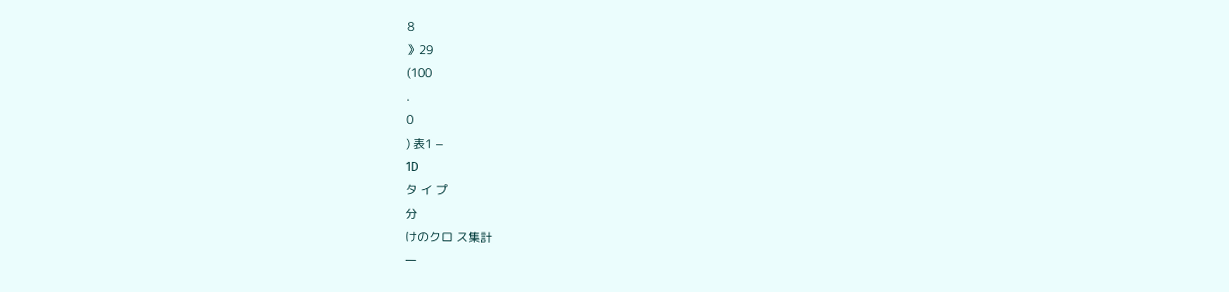8
》29
(100
.
0
) 表1 −
1D
タ イ プ
分
けのクロ ス集計
一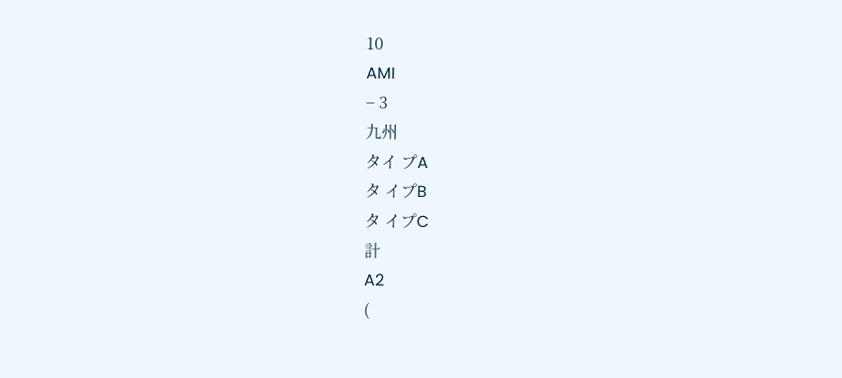10
AMI
− 3
九州
タイ プA
タ イプB
タ イプC
計
A2
(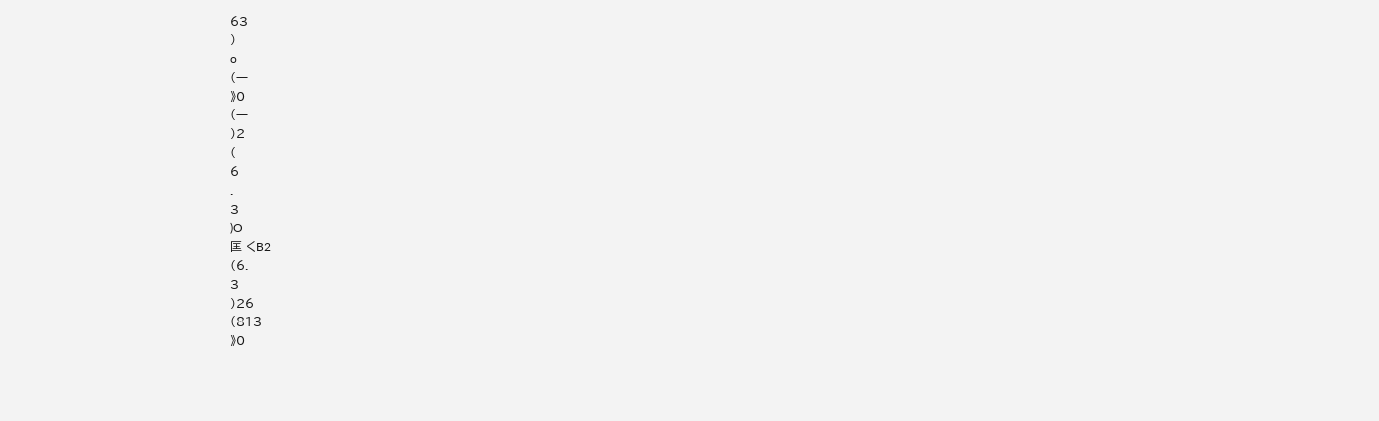63
)
o
(一
》0
(一
)2
(
6
.
3
)O
匡 くB2
(6.
3
)26
(813
》0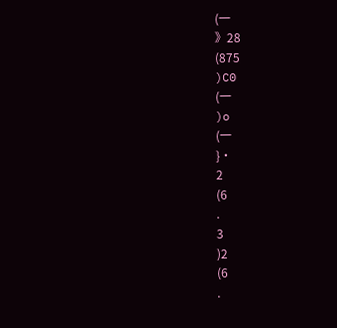(一
》28
(875
)C0
(一
)o
(一
}・
2
(6
.
3
)2
(6
.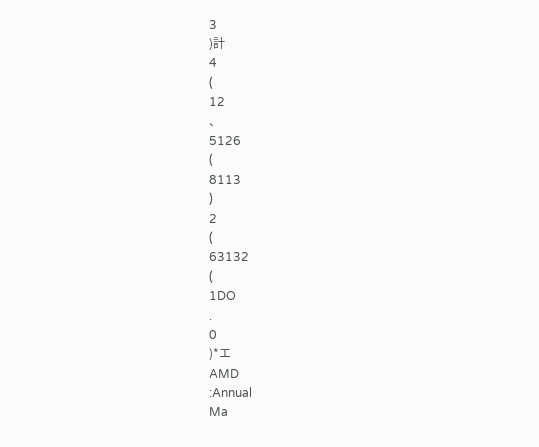3
)計
4
(
12
、
5126
(
8113
)
2
(
63132
(
1DO
.
0
)*エ
AMD
:Annual
Ma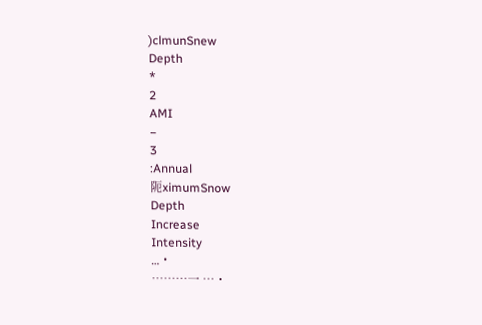)clmunSnew
Depth
*
2
AMI
−
3
:Annual
阨ximumSnow
Depth
Increase
Intensity
…・
………一 …・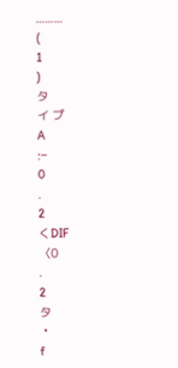………
(
1
)
タ
イ プ
A
:−
0
.
2
くDIF
〈0
.
2
タ
・
f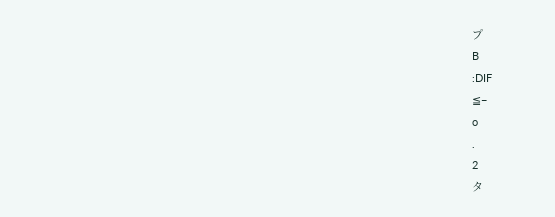プ
B
:DIF
≦−
o
.
2
タ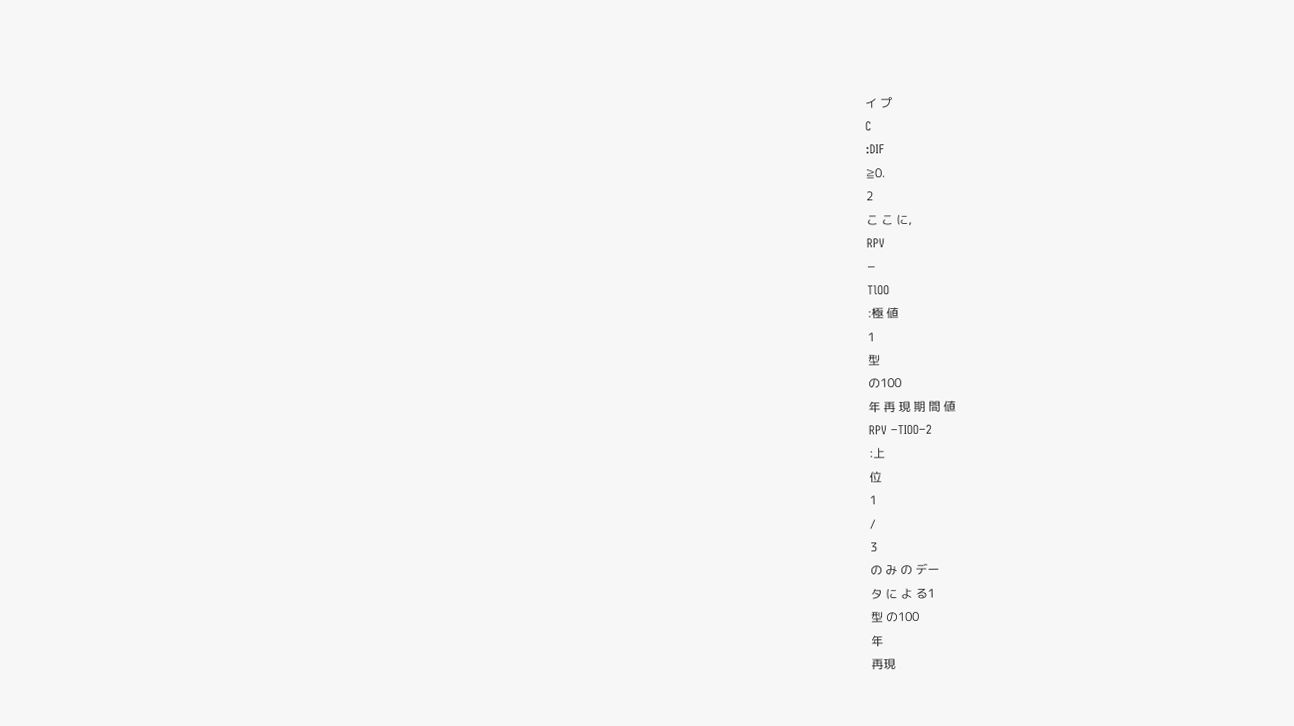イ プ
C
:DIF
≧0.
2
こ こ に,
RPV
−
TlOO
:極 値
1
型
の100
年 再 現 期 間 値
RPV −TIOO−2
:上
位
1
/
3
の み の デー
タ に よ る1
型 の100
年
再現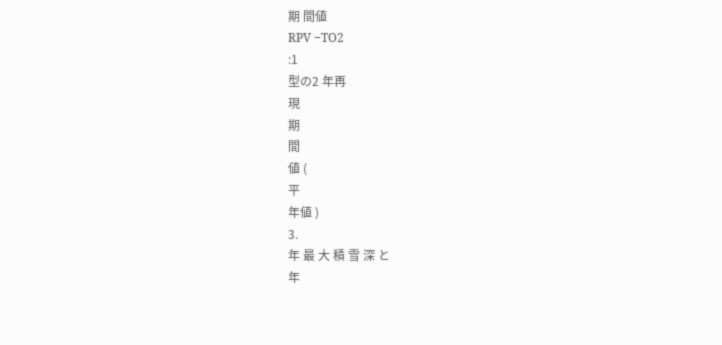期 間値
RPV −TO2
:1
型の2 年再
現
期
間
値 (
平
年値 )
3.
年 最 大 積 雪 深 と
年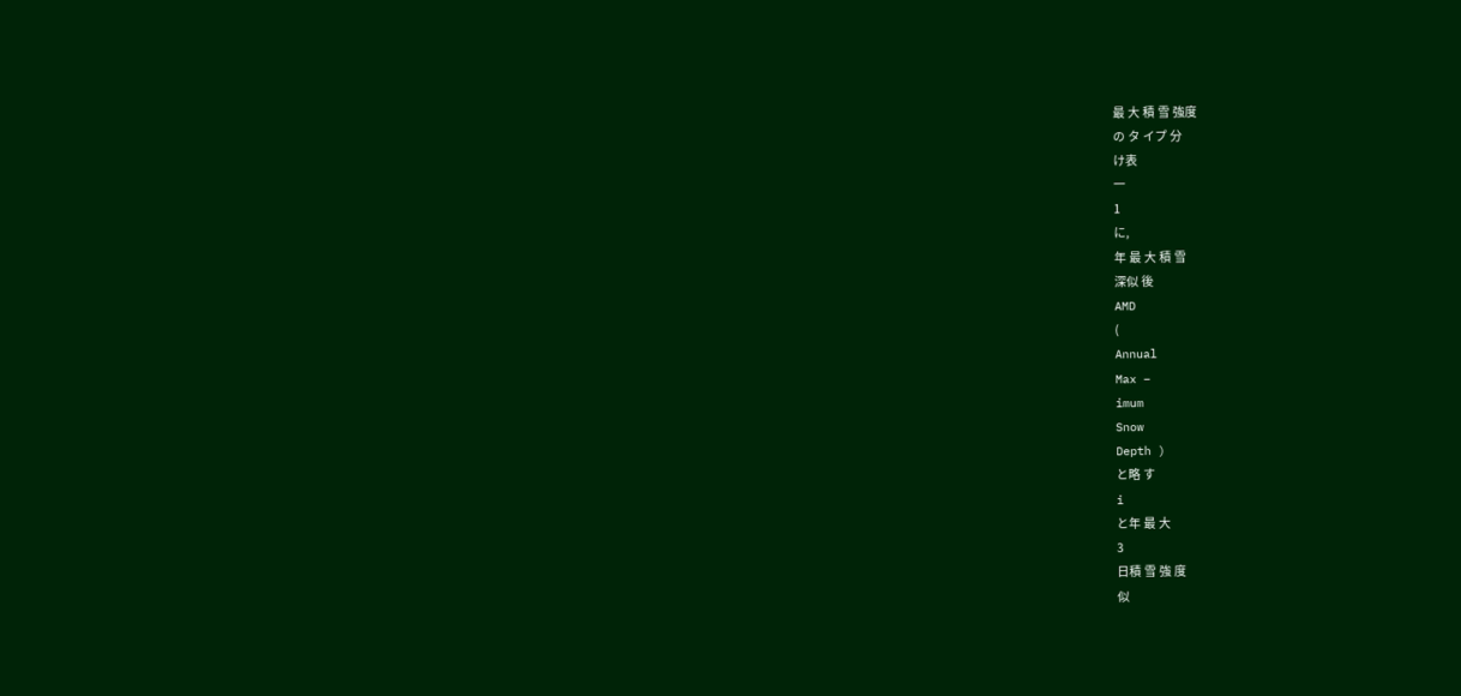最 大 積 雪 強度
の タ イプ 分
け表
一
1
に,
年 最 大 積 雪
深似 後
AMD
(
Annual
Max −
imum
Snow
Depth )
と略 す
i
と年 最 大
3
日積 雪 強 度
似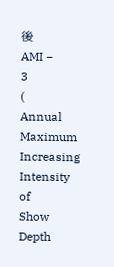後
AMI −
3
(
Annual
Maximum
Increasing
Intensity
of
Show
Depth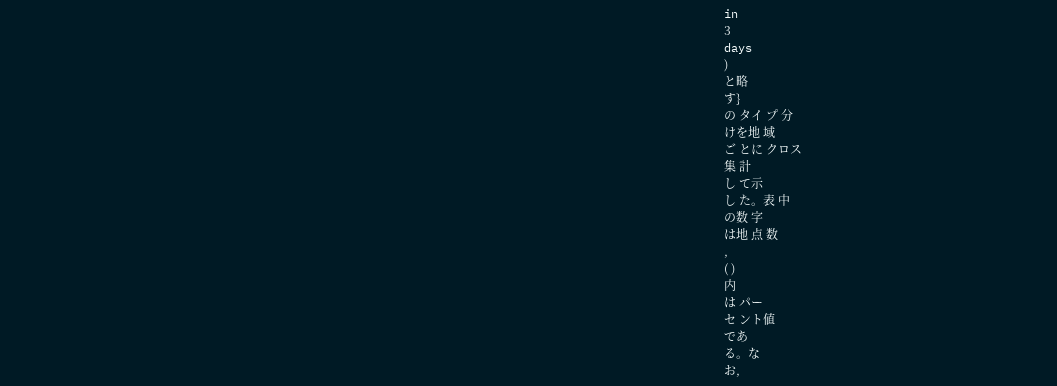in
3
days
)
と略
す}
の タイ プ 分
けを地 域
ご とに クロス
集 計
し て示
し た。表 中
の数 字
は地 点 数
,
( )
内
は パー
セ ント値
であ
る。な
お,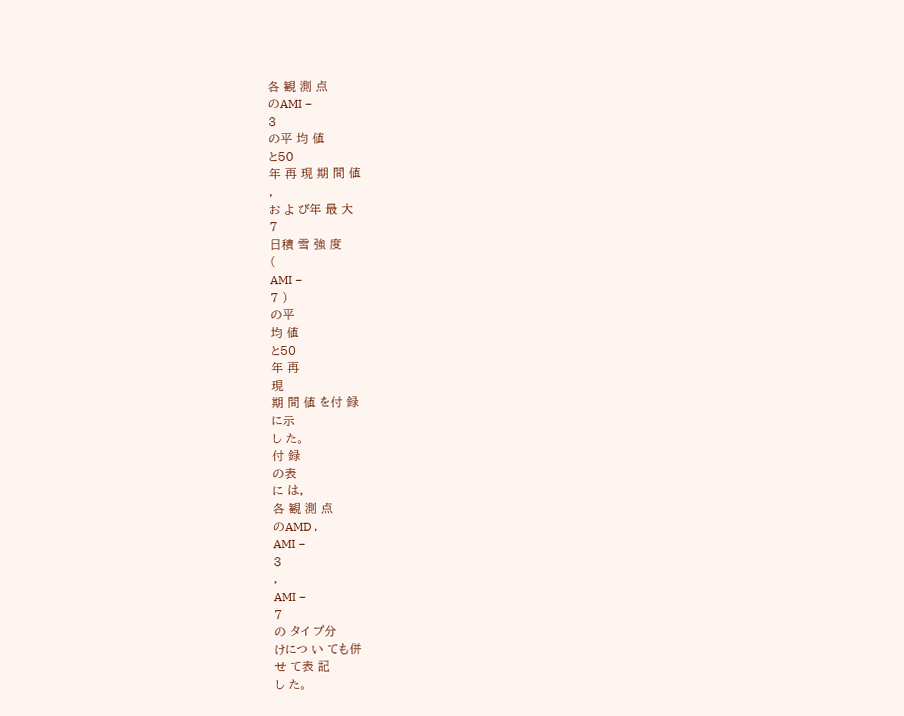各 観 測 点
のAMI −
3
の平 均 値
と50
年 再 現 期 間 値
,
お よ び年 最 大
7
日積 雪 強 度
(
AMI −
7 )
の平
均 値
と50
年 再
現
期 間 値 を付 録
に示
し た。
付 録
の表
に は,
各 観 測 点
のAMD ,
AMI −
3
,
AMI −
7
の タイ プ分
けにつ い ても併
せ て表 記
し た。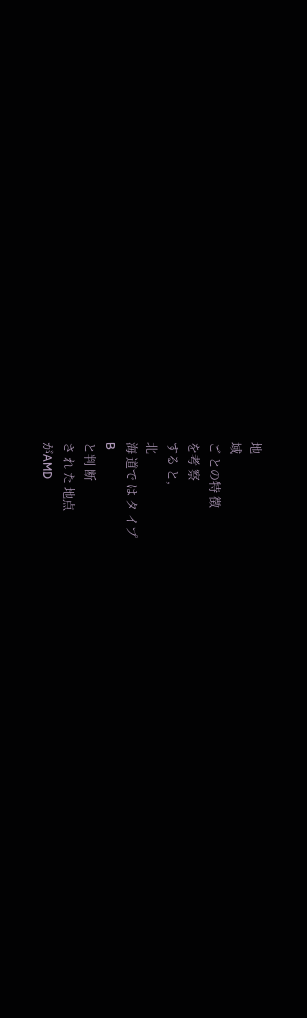地
域
ご との特 徴
を考 察
する と,
北
海 道で は タ イプ
B
と判 断
さ れ た 地点
がAMD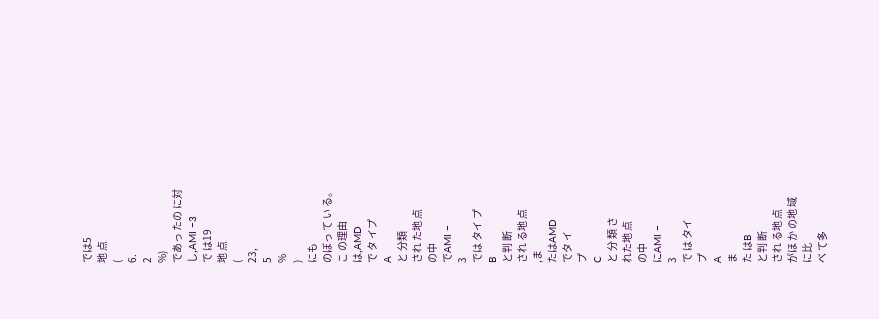では5
地 点
(
6.
2
%)
であっ たの に対
し,AMI −3
で は19
地 点
(
23,
5
%
)
にも
のぼっ て い る。
こ の理由
は,AMD
で タ イプ
A
と 分類
され た地 点
の中
でAMI −
3
では タイ プ
B
と判 断
され る地 点
,ま
たはAMD
でタ イ
プ
C
と 分 類 さ
れた地 点
の中
にAMI −
3
で は タイ
プ
A
ま
た はB
と判 断
され る地 点
がほ か の地 域
に比
べ て多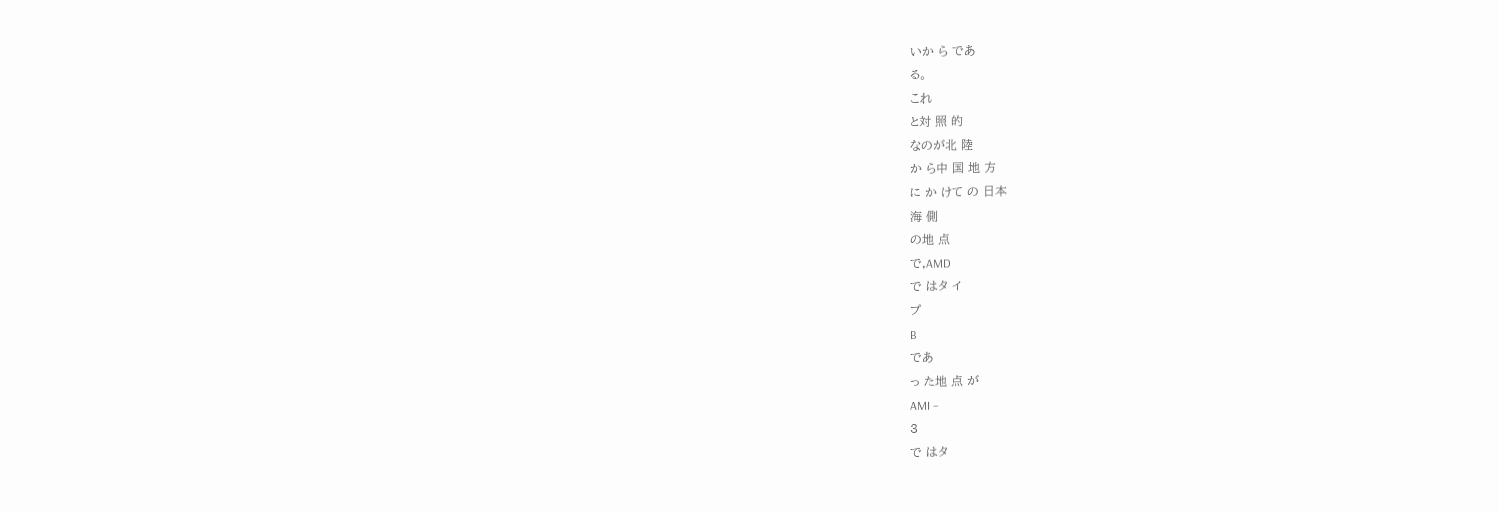いか ら であ
る。
これ
と対 照 的
なのが北 陸
か ら中 国 地 方
に か けて の 日本
海 側
の地 点
で,AMD
で はタ イ
プ
B
であ
っ た地 点 が
AMI −
3
で はタ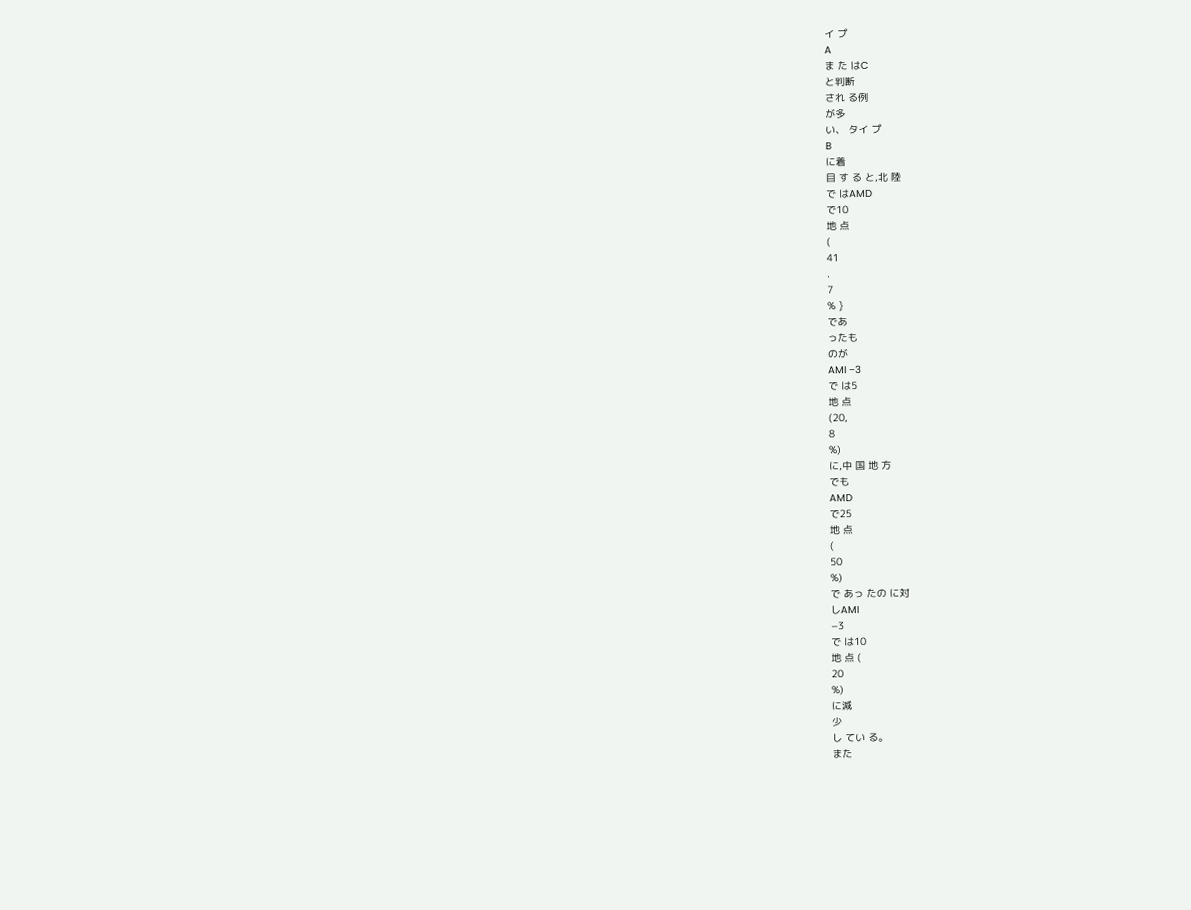イ プ
A
ま た はC
と判断
され る例
が多
い、 タイ プ
B
に着
目 す る と,北 陸
で はAMD
で10
地 点
(
41
.
7
% }
であ
ったも
のが
AMI −3
で は5
地 点
(20,
8
%)
に,中 国 地 方
でも
AMD
で25
地 点
(
50
%)
で あっ たの に対
しAMI
−3
で は10
地 点 (
20
%)
に減
少
し てい る。
また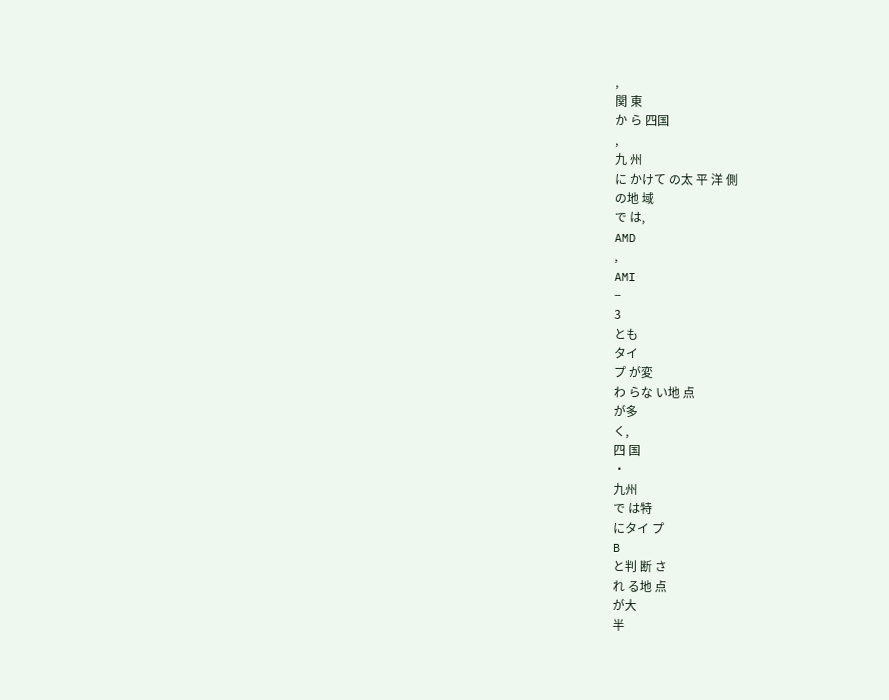,
関 東
か ら 四国
,
九 州
に かけて の太 平 洋 側
の地 域
で は,
AMD
,
AMI
−
3
とも
タイ
プ が変
わ らな い地 点
が多
く,
四 国
・
九州
で は特
にタイ プ
B
と判 断 さ
れ る地 点
が大
半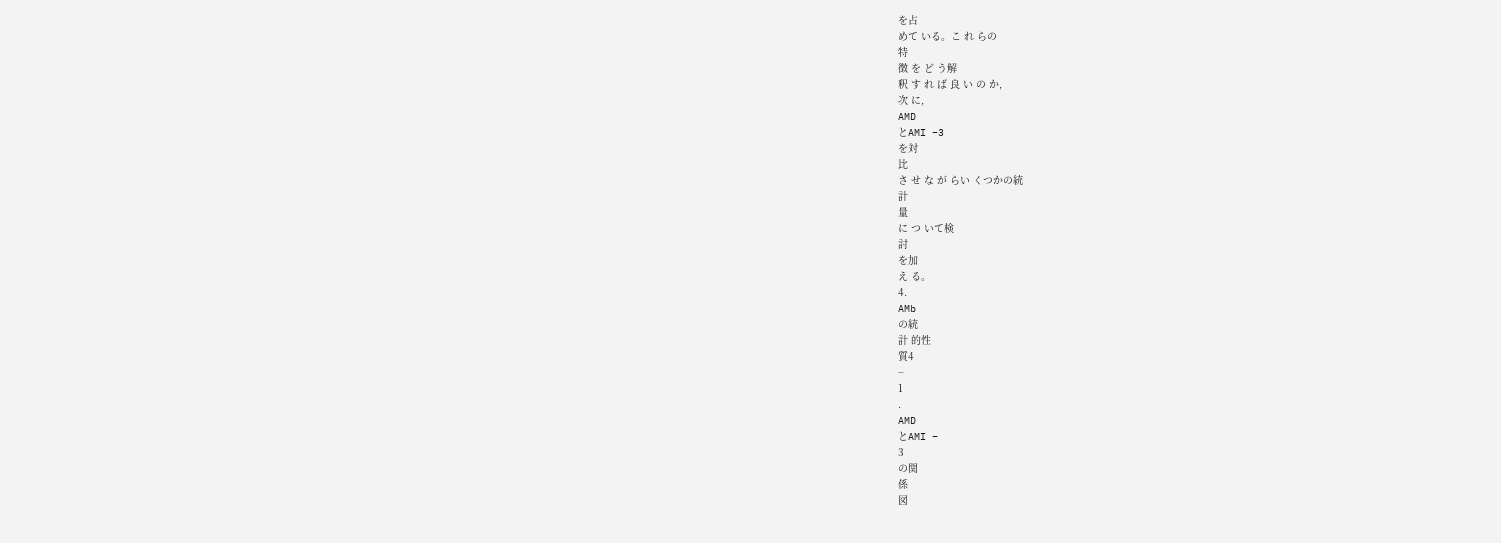を占
めて いる。こ れ らの
特
徴 を ど う解
釈 す れ ば 良 い の か,
次 に,
AMD
とAMI −3
を対
比
さ せ な が らい くつかの統
計
量
に つ いて検
討
を加
え る。
4.
AMb
の統
計 的性
質4
−
1
.
AMD
とAMI −
3
の関
係
図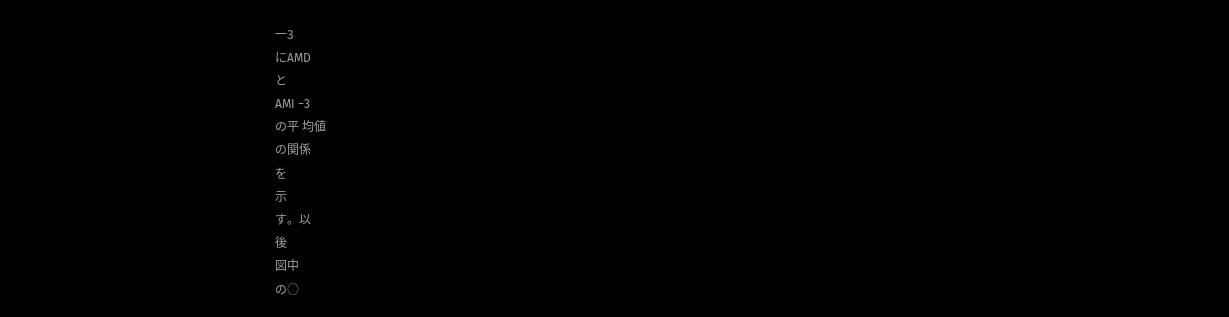一3
にAMD
と
AMI −3
の平 均値
の関係
を
示
す。以
後
図中
の○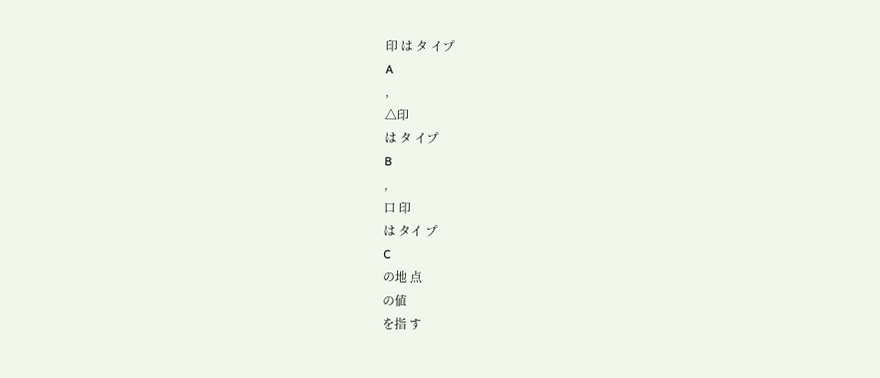印 は タ イプ
A
,
△印
は タ イプ
B
,
口 印
は タイ プ
C
の地 点
の値
を指 す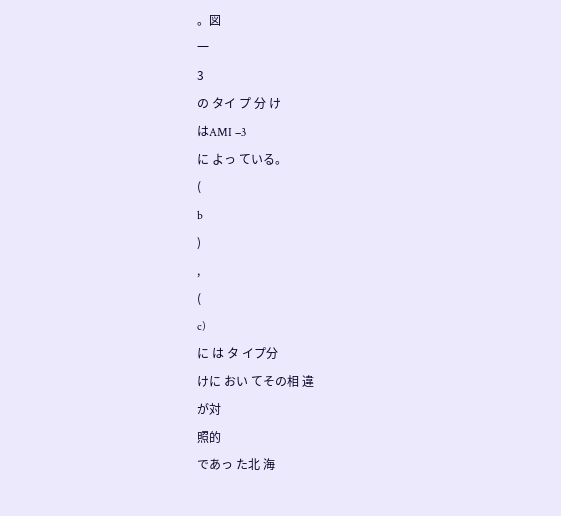。図
一
3
の タイ プ 分 け
はAMI −3
に よっ ている。
(
b
)
,
(
c)
に は タ イプ分
けに おい てその相 違
が対
照的
であっ た北 海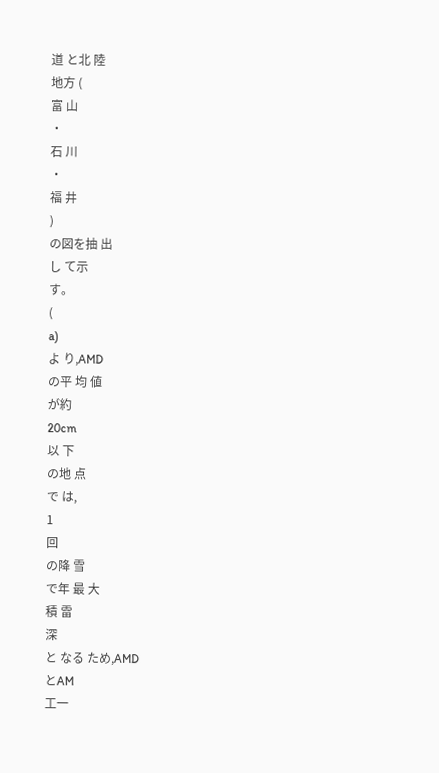道 と北 陸
地方 (
富 山
・
石 川
・
福 井
)
の図を抽 出
し て示
す。
(
a)
よ り,AMD
の平 均 値
が約
20cm
以 下
の地 点
で は,
1
回
の降 雪
で年 最 大
積 雷
深
と なる ため,AMD
とAM
工一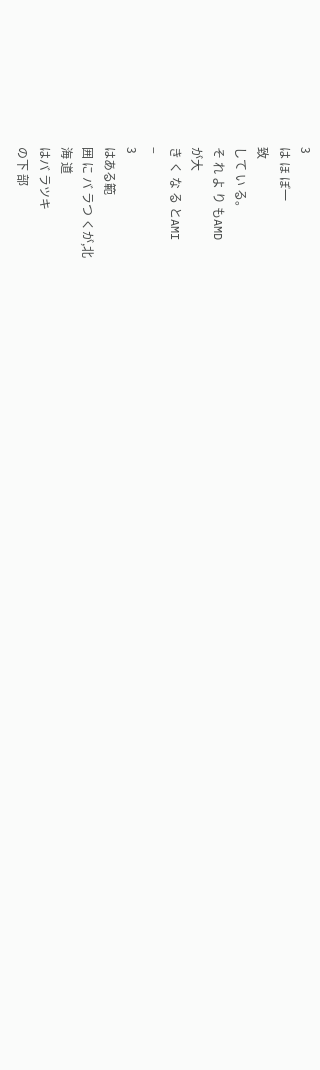3
は ほ ぼ一
致
して い る。
そ れ よ り もAMD
が大
き く な る とAMI
−
3
はある範
囲 に バ ラつ くが,北
海 道
はバ ラツキ
の下 部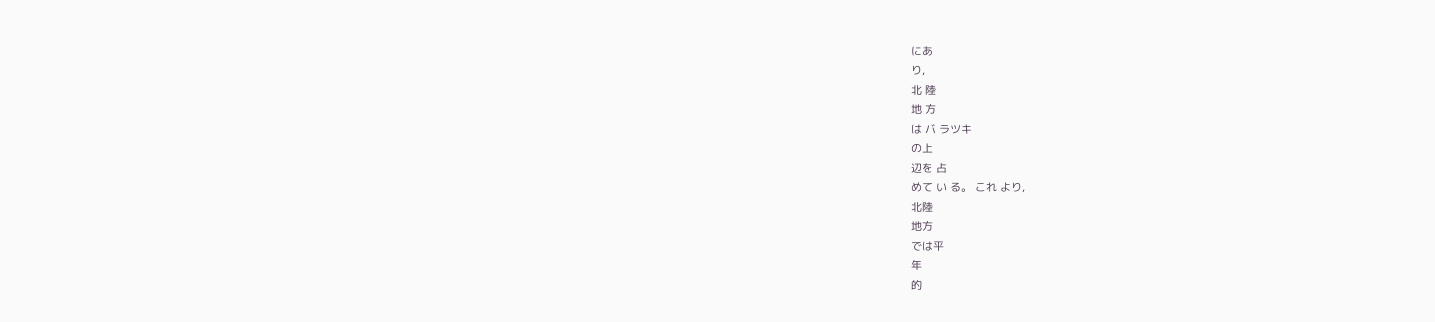にあ
り,
北 陸
地 方
は バ ラツキ
の上
辺を 占
めて い る。 これ より,
北陸
地方
では平
年
的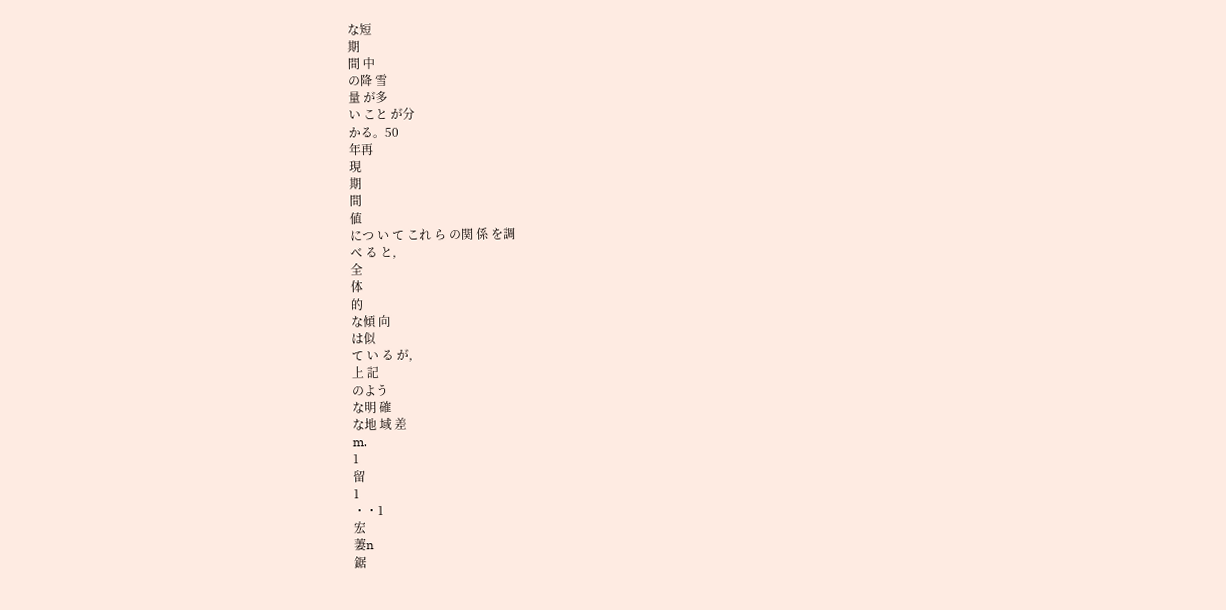な短
期
間 中
の降 雪
量 が多
い こと が分
かる。50
年再
現
期
間
値
につ い て これ ら の関 係 を調
べ る と,
全
体
的
な傾 向
は似
て い る が,
上 記
のよう
な明 確
な地 域 差
m.
1
留
1
・・1
宏
萋n
鋸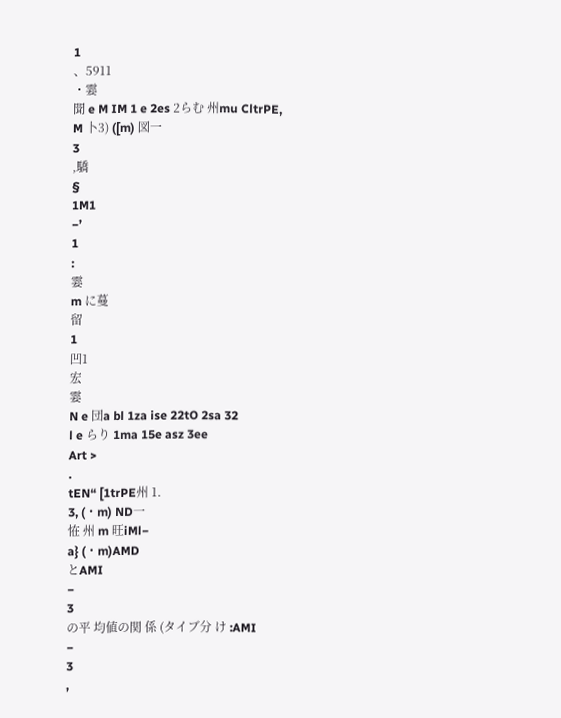1
、5911
・霎
聞 e M IM 1 e 2es 2らむ 州mu CltrPE,
M 卜3) ([m) 図一
3
,驕
§
1M1
−’
1
:
霎
m に蔓
留
1
凹1
宏
霎
N e 団a bl 1za ise 22tO 2sa 32
l e らり 1ma 15e asz 3ee
Art >
.
tEN“ [1trPE州 1.
3, (・m) ND一
恠 州 m 旺iMl−
a} (・m)AMD
とAMI
−
3
の平 均値の関 係 (タイブ分 け :AMI
−
3
,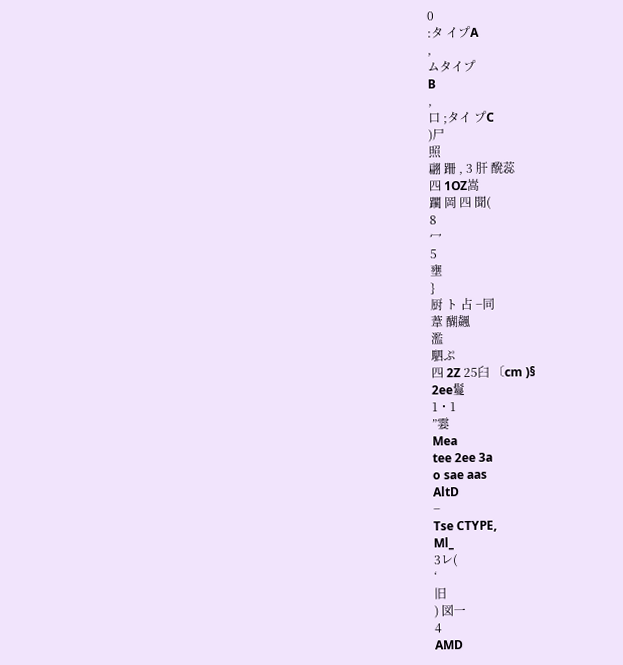0
:タ イプA
,
ムタイプ
B
,
口 ;タイ プC
)尸
照
翩 跚 , 3 肝 醗蕊
四 1OZ嵩
躙 岡 四 聞(
8
冖
5
壅
}
厨 ト 占 −同
葦 醐飆
濫
駟ぷ
四 2Z 25臼 〔cm )§
2ee鬘
1・1
”霎
Mea
tee 2ee 3a
o sae aas
AltD
−
Tse CTYPE,
Ml_
3レ(
‘
旧
) 図一
4
AMD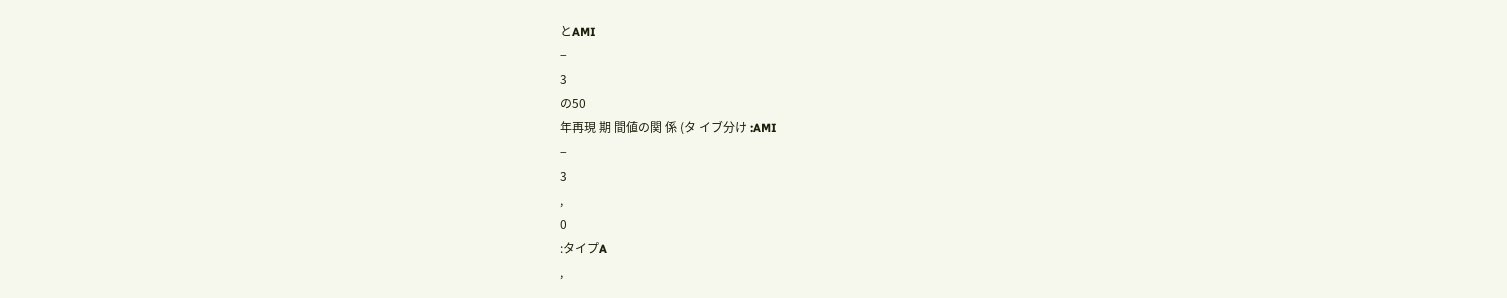とAMI
−
3
の50
年再現 期 間値の関 係 (タ イブ分け :AMI
−
3
,
0
:タイプA
,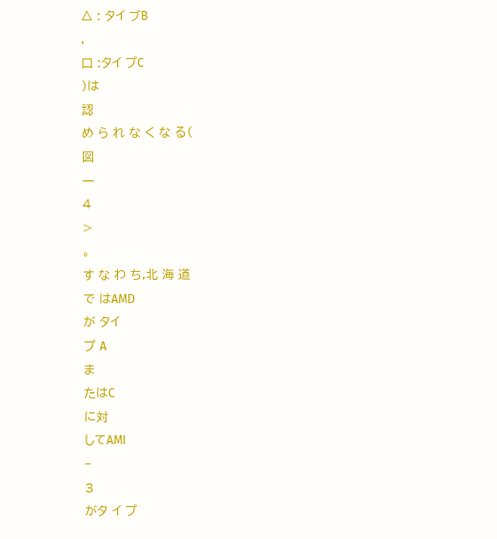△ : タイ ブB
,
口 :タイ プC
)は
認
め ら れ な く な る(
図
一
4
>
。
す な わ ち,北 海 道
で はAMD
が タイ
プ A
ま
たはC
に対
してAMI
−
3
がタ イ プ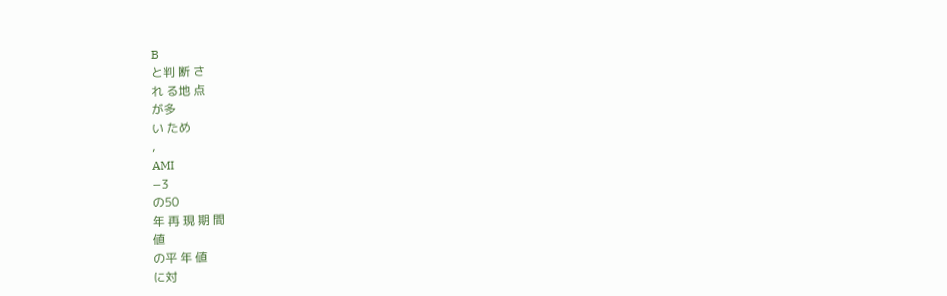B
と判 断 さ
れ る地 点
が多
い ため
,
AMI
−3
の50
年 再 現 期 間
値
の平 年 値
に対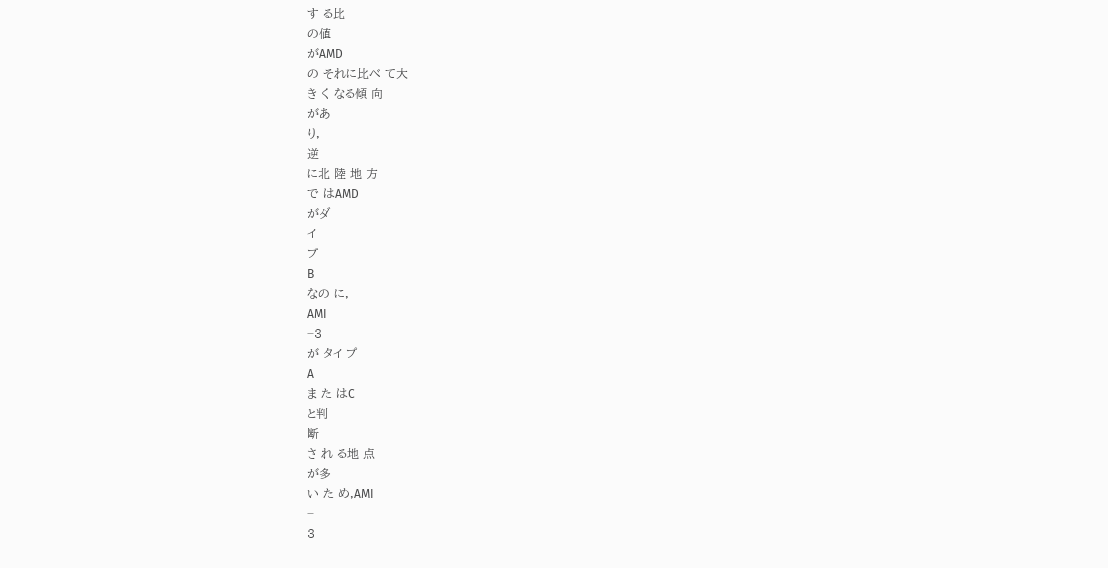す る比
の値
がAMD
の それに比べ て大
き く なる傾 向
があ
り,
逆
に北 陸 地 方
で はAMD
がダ
イ
ブ
B
なの に,
AMI
−3
が タイ プ
A
ま た はC
と判
断
さ れ る地 点
が多
い た め,AMI
−
3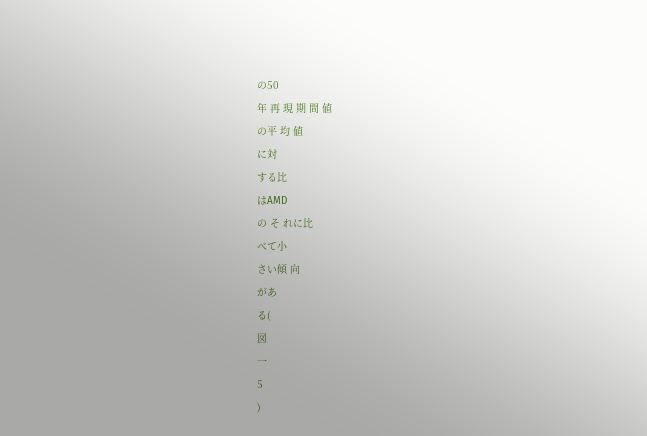の50
年 再 現 期 間 値
の平 均 値
に対
する比
はAMD
の そ れに比
べて小
さい傾 向
があ
る(
図
一
5
)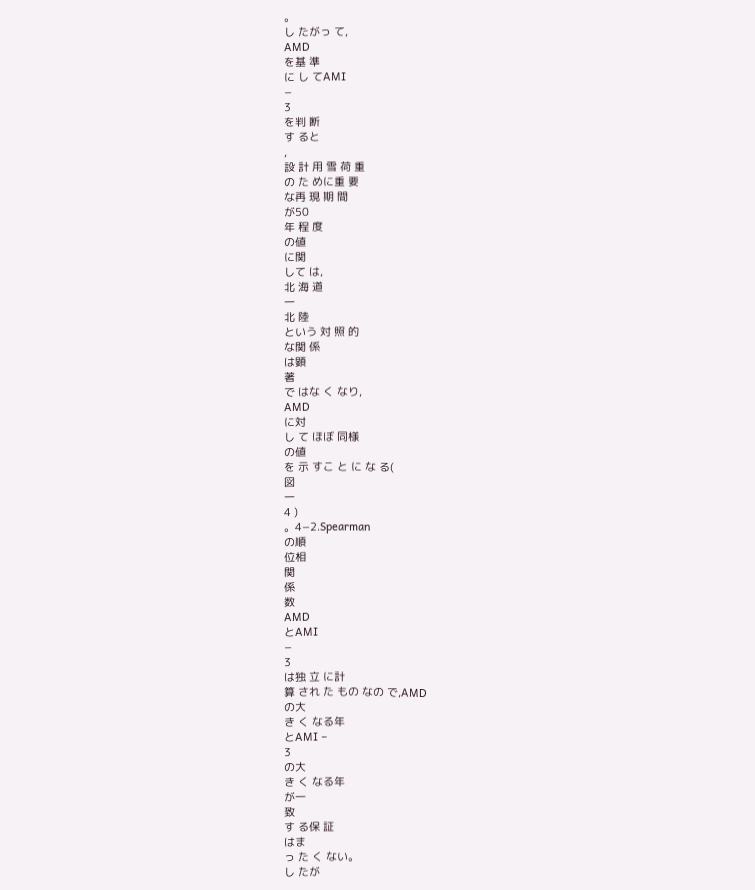。
し たがっ て,
AMD
を基 準
に し てAMI
−
3
を判 断
す ると
,
設 計 用 雪 荷 重
の た めに重 要
な再 現 期 間
が50
年 程 度
の値
に関
して は,
北 海 道
一
北 陸
という 対 照 的
な関 係
は顕
著
で はな く なり,
AMD
に対
し て ほぼ 同様
の値
を 示 すこ と に な る(
図
一
4 )
。4−2.Spearman
の順
位相
関
係
数
AMD
とAMI
−
3
は独 立 に計
算 され た もの なの で,AMD
の大
き く なる年
とAMI −
3
の大
き く なる年
が一
致
す る保 証
はま
っ た く ない。
し たが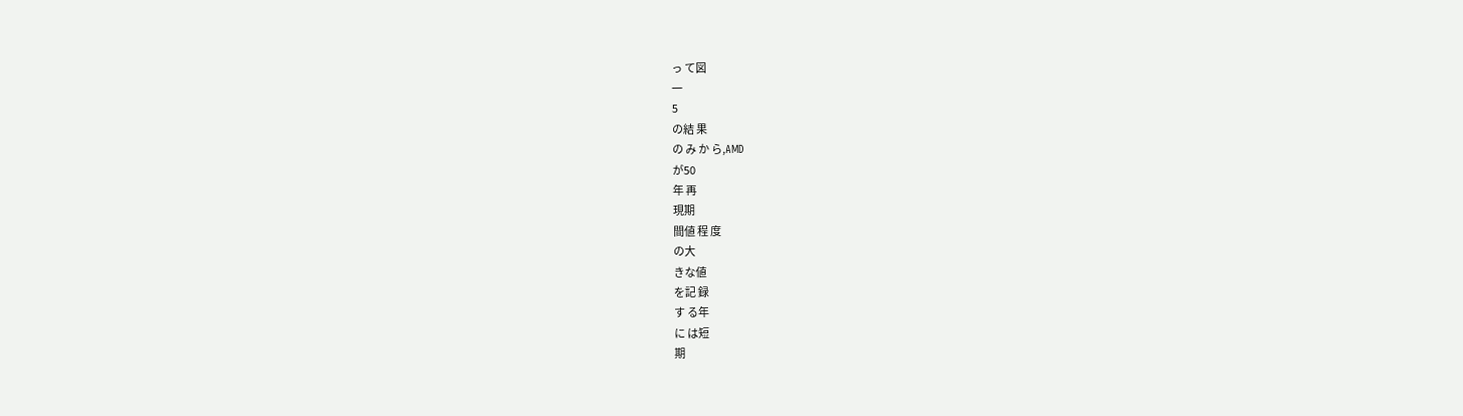っ て図
一
5
の結 果
の み か ら,AMD
が50
年 再
現期
間値 程 度
の大
きな値
を記 録
す る年
に は短
期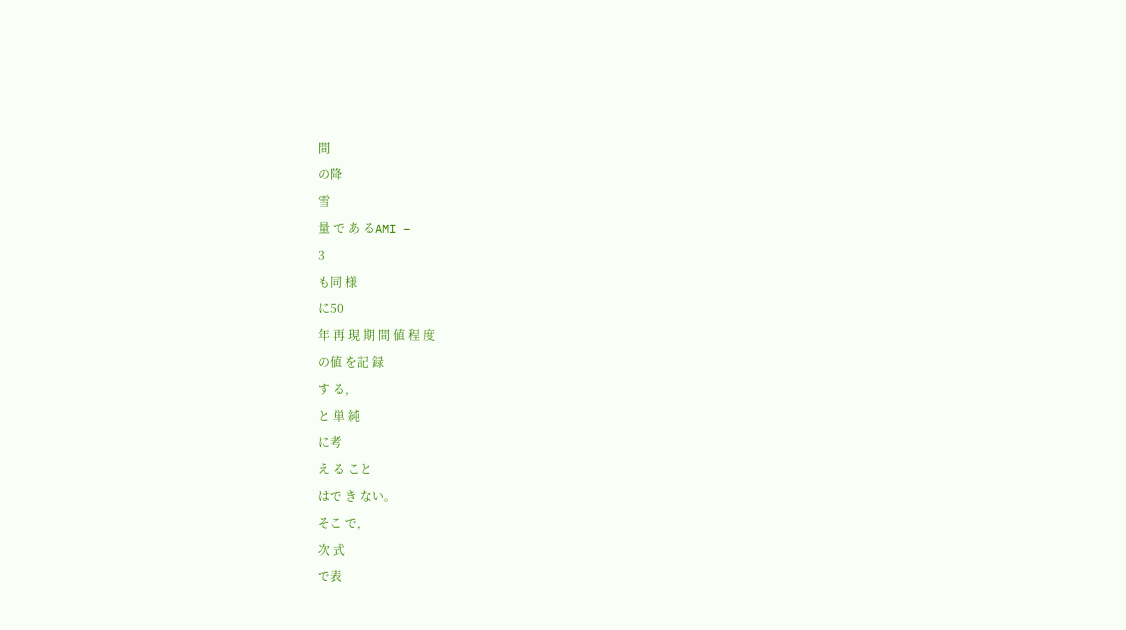間
の降
雪
量 で あ るAMI −
3
も同 様
に50
年 再 現 期 間 値 程 度
の値 を記 録
す る,
と 単 純
に考
え る こと
はで き ない。
そこ で,
次 式
で表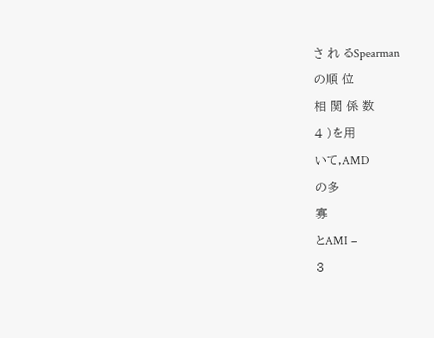さ れ るSpearman
の順 位
相 関 係 数
4 )を用
いて,AMD
の多
寡
とAMI −
3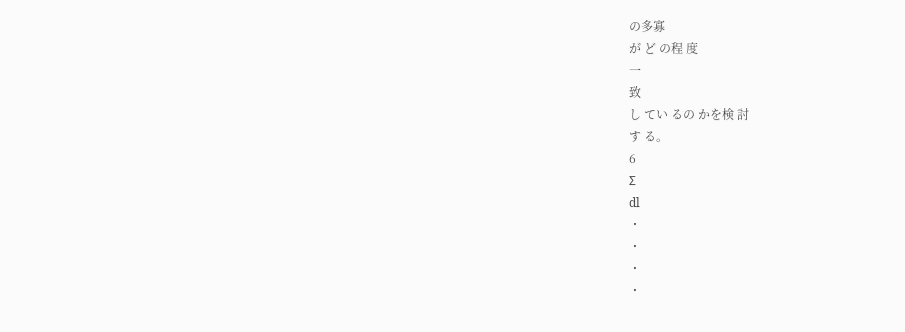の多寡
が ど の程 度
一
致
し てい るの かを検 討
す る。
6
Σ
dl
・
・
・
・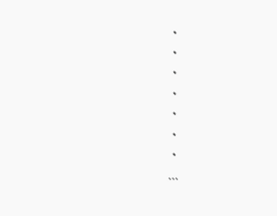・
・
・
・
・
・
・
…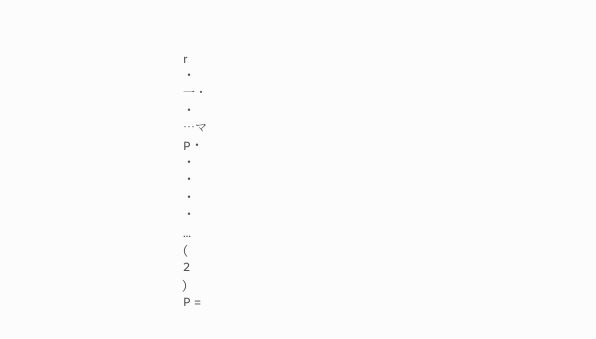r
・
一・
・
…マ
P・
・
・
・
・
…
(
2
)
P =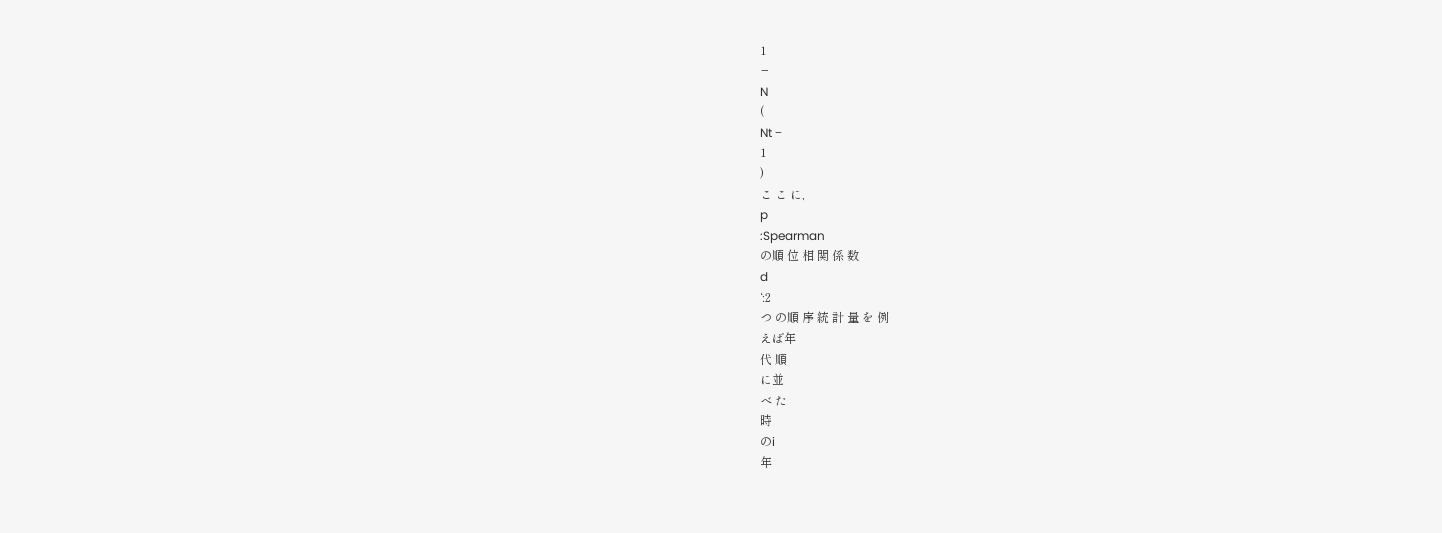1
−
N
(
Nt −
1
)
こ こ に,
p
:Spearman
の順 位 相 関 係 数
d
‘:2
つ の順 序 統 計 量 を 例
えば年
代 順
に並
べ た
時
のi
年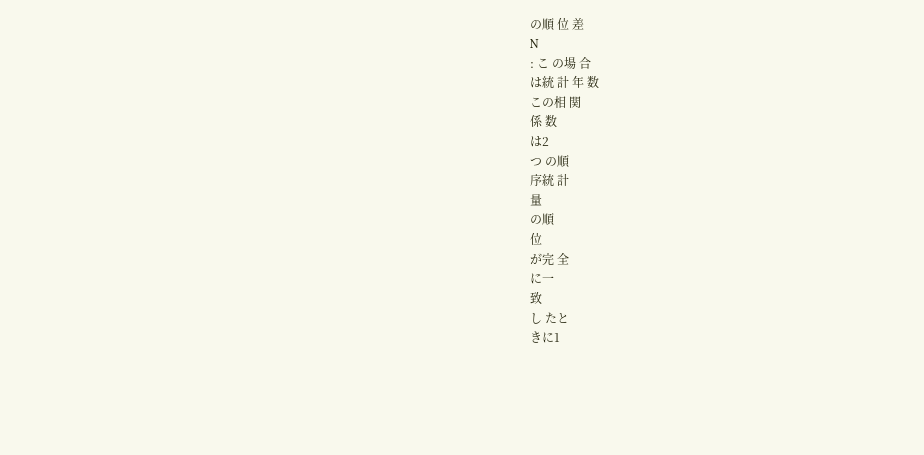の順 位 差
N
: こ の場 合
は統 計 年 数
この相 関
係 数
は2
つ の順
序統 計
量
の順
位
が完 全
に一
致
し たと
きに1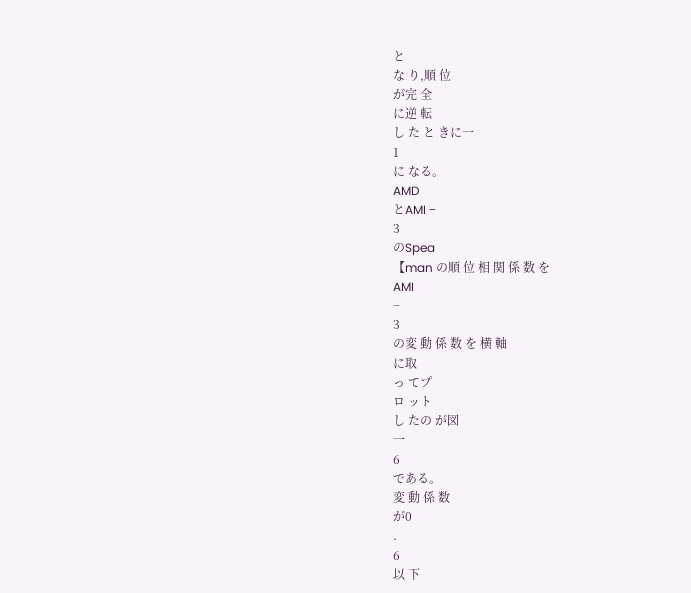と
な り,順 位
が完 全
に逆 転
し た と きに一
1
に なる。
AMD
とAMI −
3
のSpea
【man の順 位 相 関 係 数 を
AMI
−
3
の変 動 係 数 を 横 軸
に取
っ てプ
ロ ット
し たの が図
一
6
である。
変 動 係 数
が0
.
6
以 下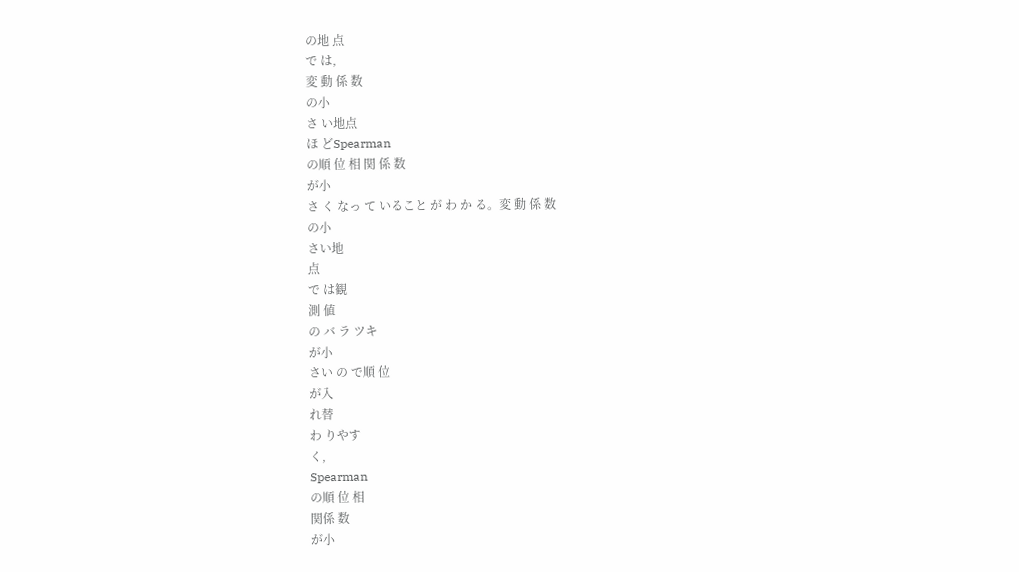の地 点
で は,
変 動 係 数
の小
さ い地点
ほ どSpearman
の順 位 相 関 係 数
が小
さ く なっ て いること が わ か る。変 動 係 数
の小
さい地
点
で は観
測 値
の バ ラ ツキ
が小
さい の で順 位
が入
れ替
わ りやす
く,
Spearman
の順 位 相
関係 数
が小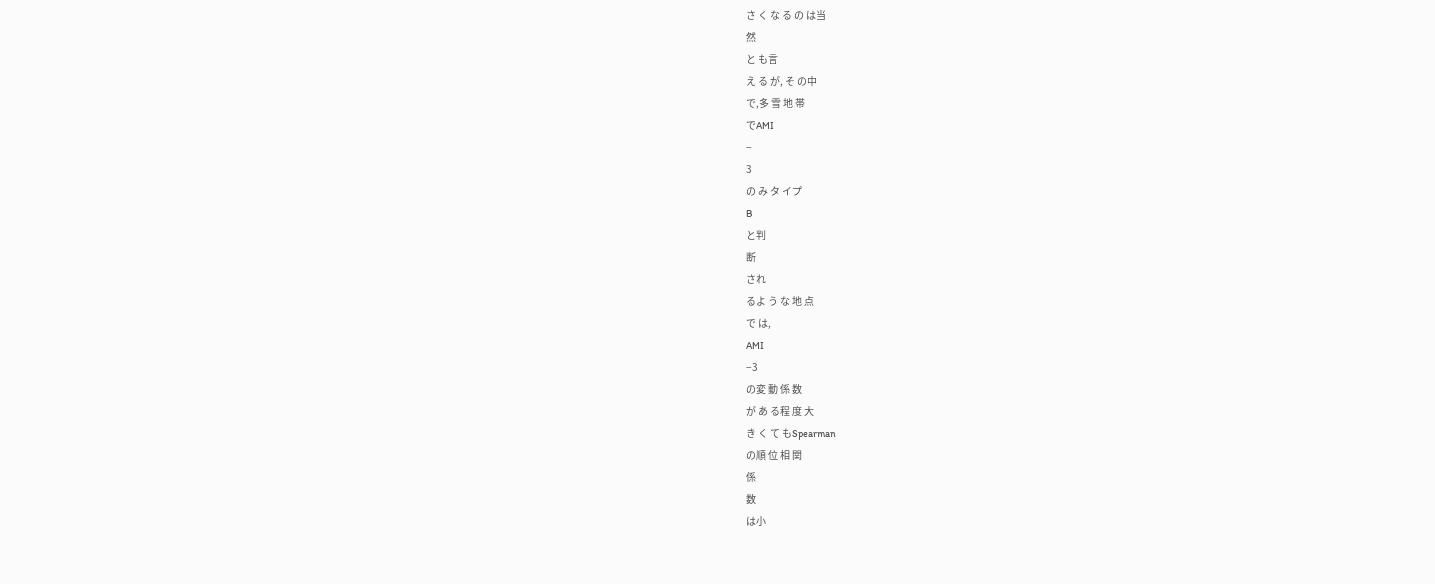さ く な る の は当
然
と も言
え る が, そ の中
で,多 雪 地 帯
でAMI
−
3
の み タ イプ
B
と判
断
され
るよ う な 地 点
で は,
AMI
−3
の変 動 係 数
が あ る程 度 大
き く て もSpearman
の順 位 相 関
係
数
は小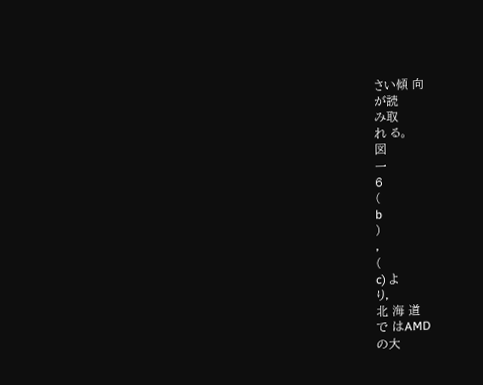さい傾 向
が読
み取
れ る。
図
一
6
(
b
)
,
(
c) よ
り,
北 海 道
で はAMD
の大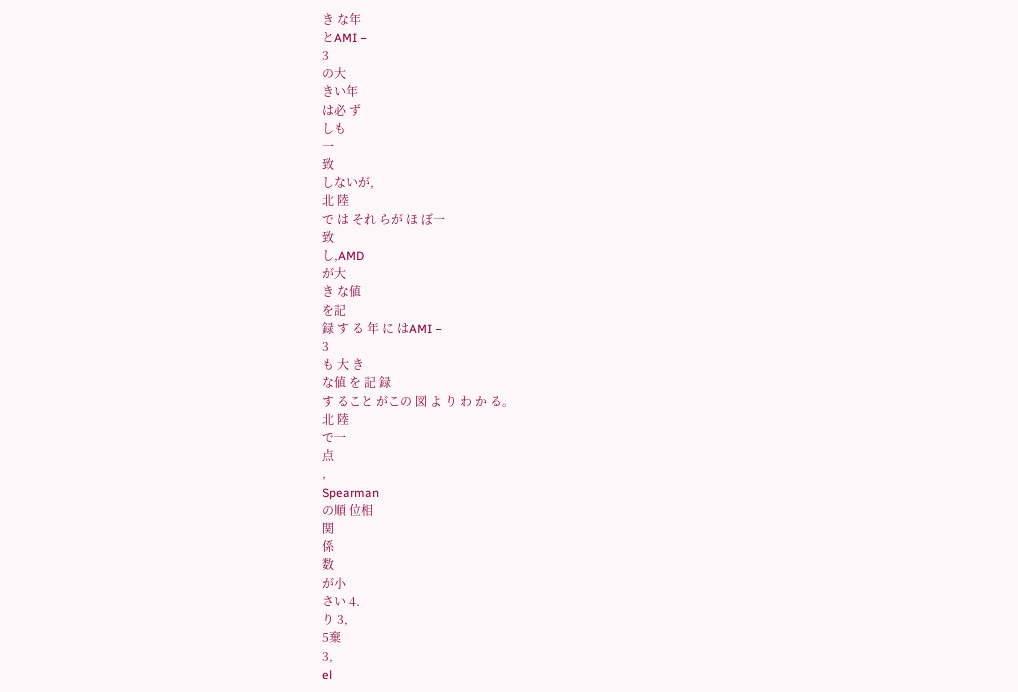き な年
とAMI −
3
の大
きい年
は必 ず
しも
一
致
しないが,
北 陸
で は それ らが ほ ぼ一
致
し,AMD
が大
き な値
を記
録 す る 年 に はAMI −
3
も 大 き
な値 を 記 録
す ること がこの 図 よ り わ か る。
北 陸
で一
点
,
Spearman
の順 位相
関
係
数
が小
さい 4.
り 3,
5棄
3,
el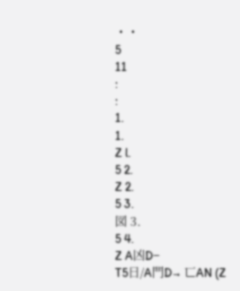・・
5
11
:
:
1.
1.
Z l.
5 2.
Z 2.
5 3.
図 3.
5 4.
Z A凶D−
T5日/A門D→ 匸AN (Z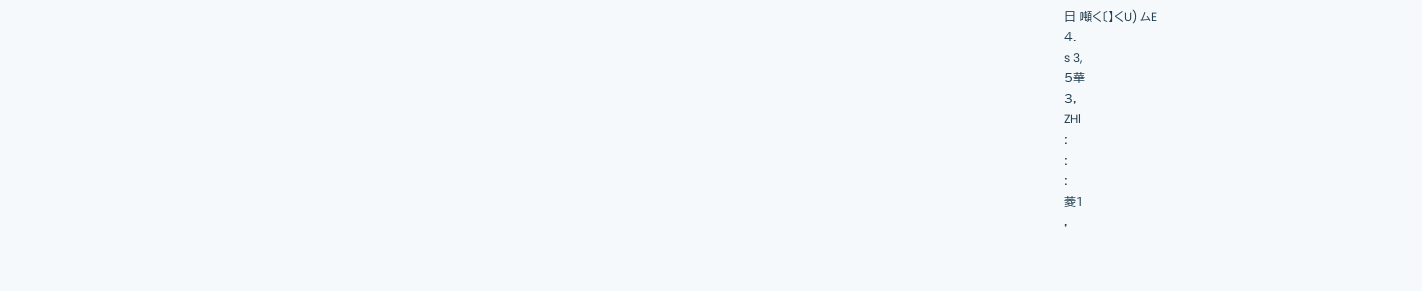日 噸く〔】くU) ムE
4.
s 3,
5華
3,
ZHl
:
:
:
菱1
,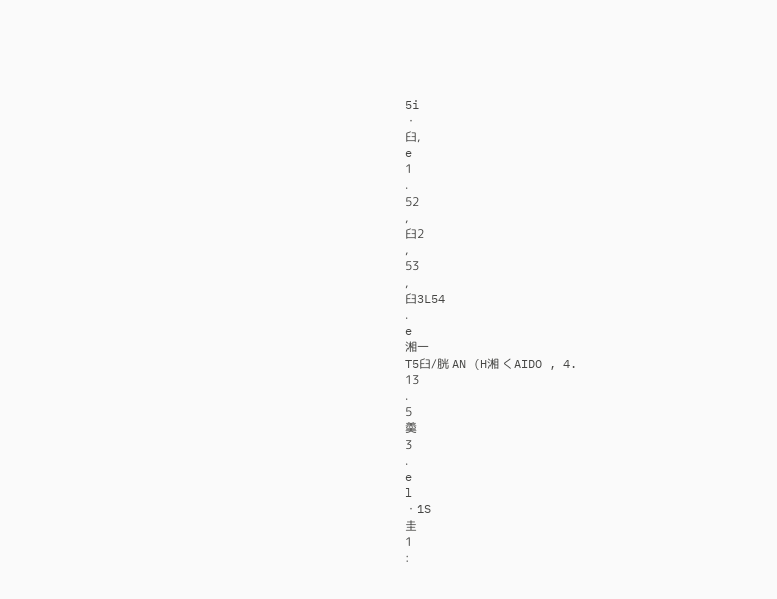5i
・
臼,
e
1
.
52
,
臼2
,
53
,
臼3L54
.
e
湘一
T5臼/胱 AN (H湘 くAIDO , 4.
13
.
5
羮
3
.
e
l
・1S
圭
1
: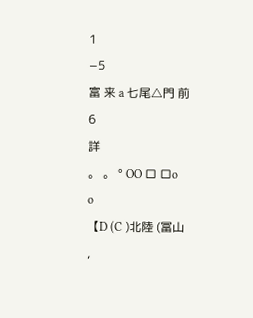1
−5
富 来 a 七尾△門 前
6
詳
。 。 ° OO ロ ロo
o
【D (C )北陸 (冨山
,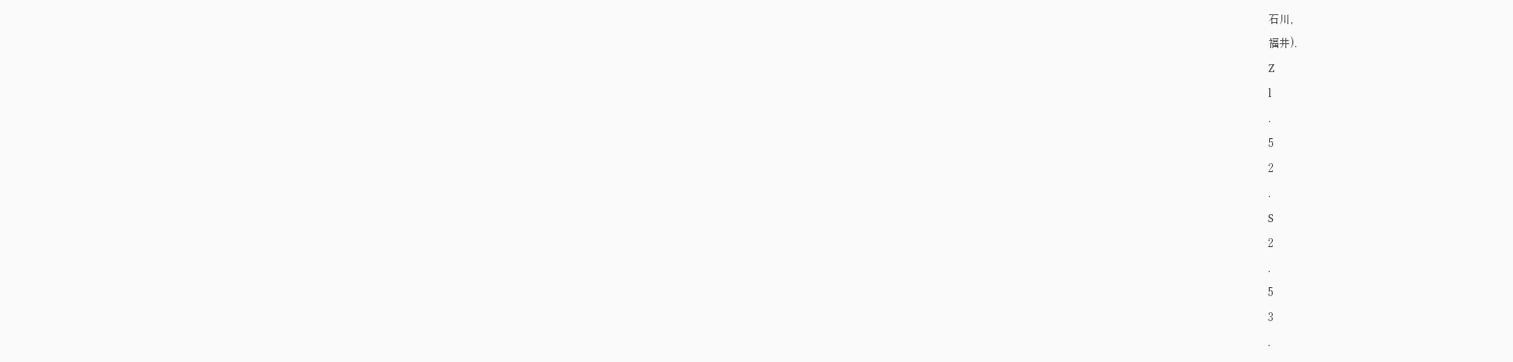石川,
福井).
Z
l
.
5
2
.
S
2
.
5
3
.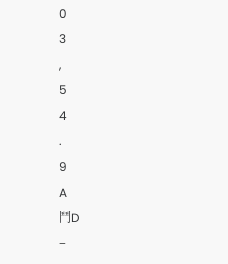0
3
,
5
4
.
9
A
鬥D
−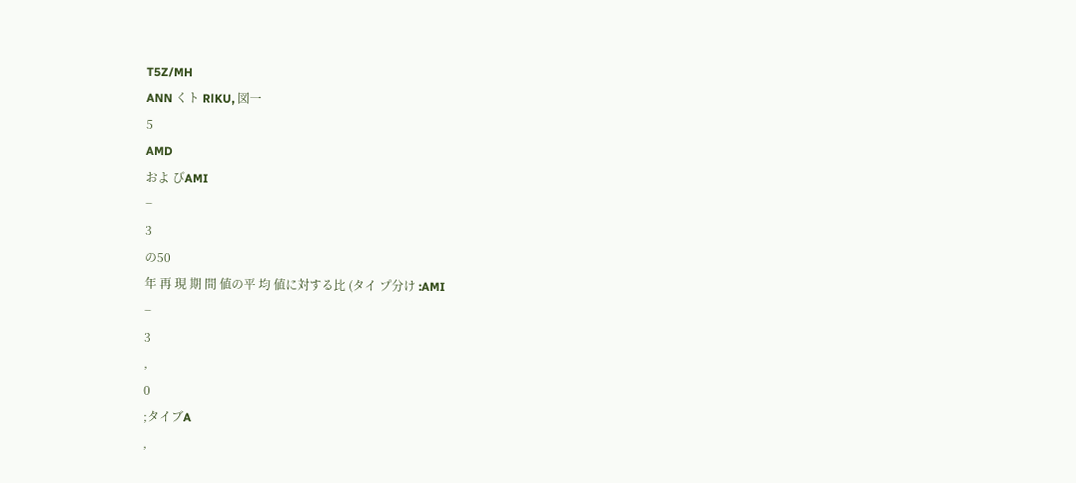T5Z/MH
ANN くト RlKU, 図一
5
AMD
およ びAMI
−
3
の50
年 再 現 期 間 値の平 均 値に対する比 (タイ プ分け :AMI
−
3
,
0
;タイブA
,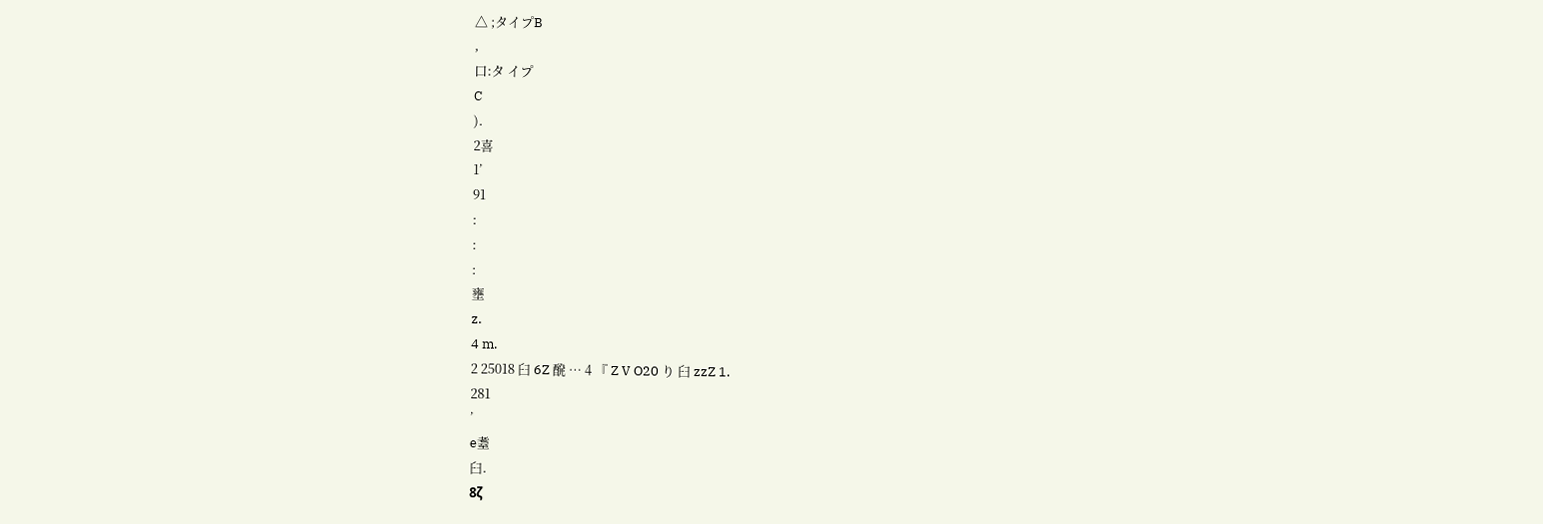△ ;タイプB
,
口:タ イプ
C
).
2喜
1’
91
:
:
:
壅
z.
4 m.
2 25018 臼 6Z 醗 … 4 『 Z V O20 り 臼 zzZ 1.
281
’
e耋
臼.
8ζ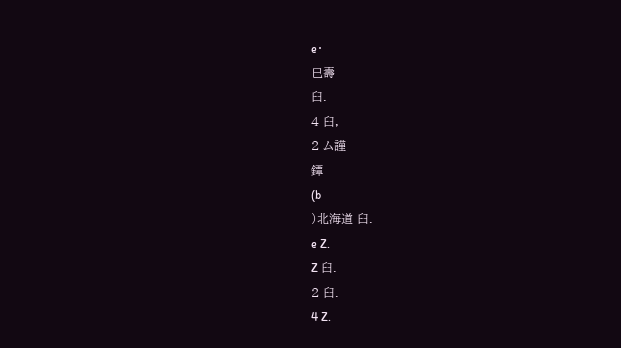e・
巳壽
臼.
4 臼,
2 ム謹
鐔
(b
)北海道 臼.
e Z.
Z 臼.
2 臼.
4 Z.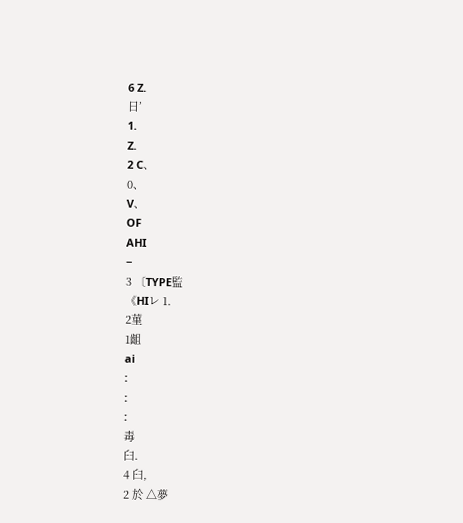6 Z.
日’
1.
Z.
2 C、
0、
V、
OF
AHI
−
3 〔TYPE監
《HIレ 1.
2菫
1齟
ai
:
:
:
毒
臼.
4 臼,
2 於 △夢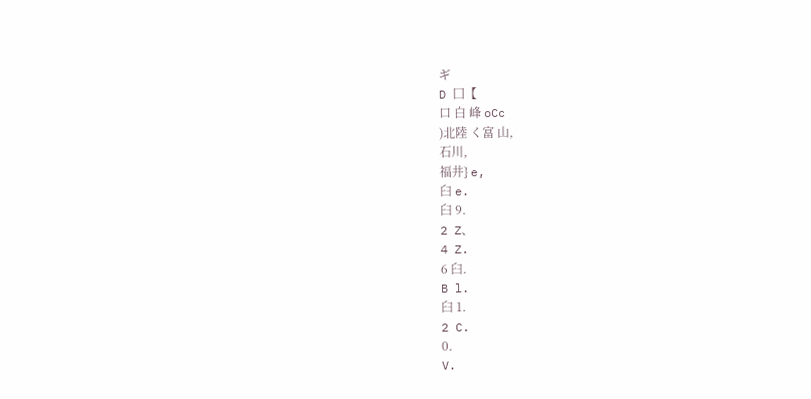ギ
D 囗【
口 白 峰 oCc
)北陸 く富 山,
石川,
福井} e,
臼 e.
臼 9.
2 Z、
4 Z.
6 臼.
B l.
臼 1.
2 C.
0.
V.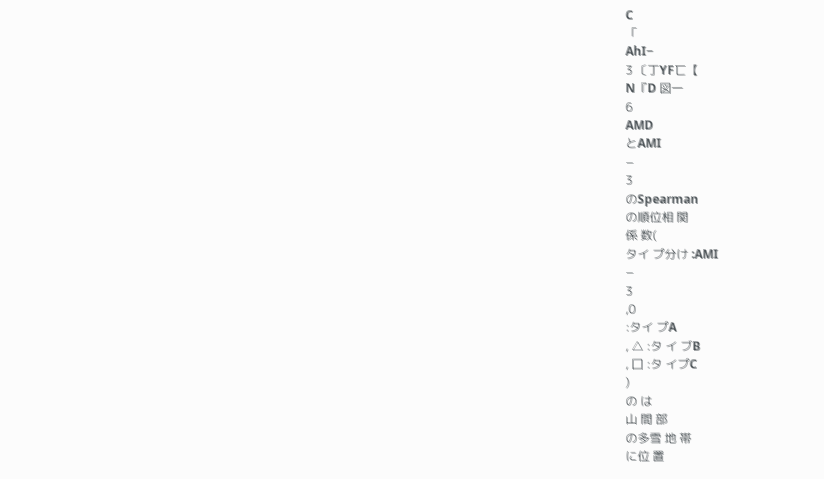C
「
AhI−
3 〔丁YF匸【
N『D 図一
6
AMD
とAMI
−
3
のSpearman
の順位相 関
係 数(
タイ プ分け :AMI
−
3
,0
:タイ プA
, △ :タ イ ブB
, 囗 :タ イプC
)
の は
山 間 部
の多雪 地 帯
に位 置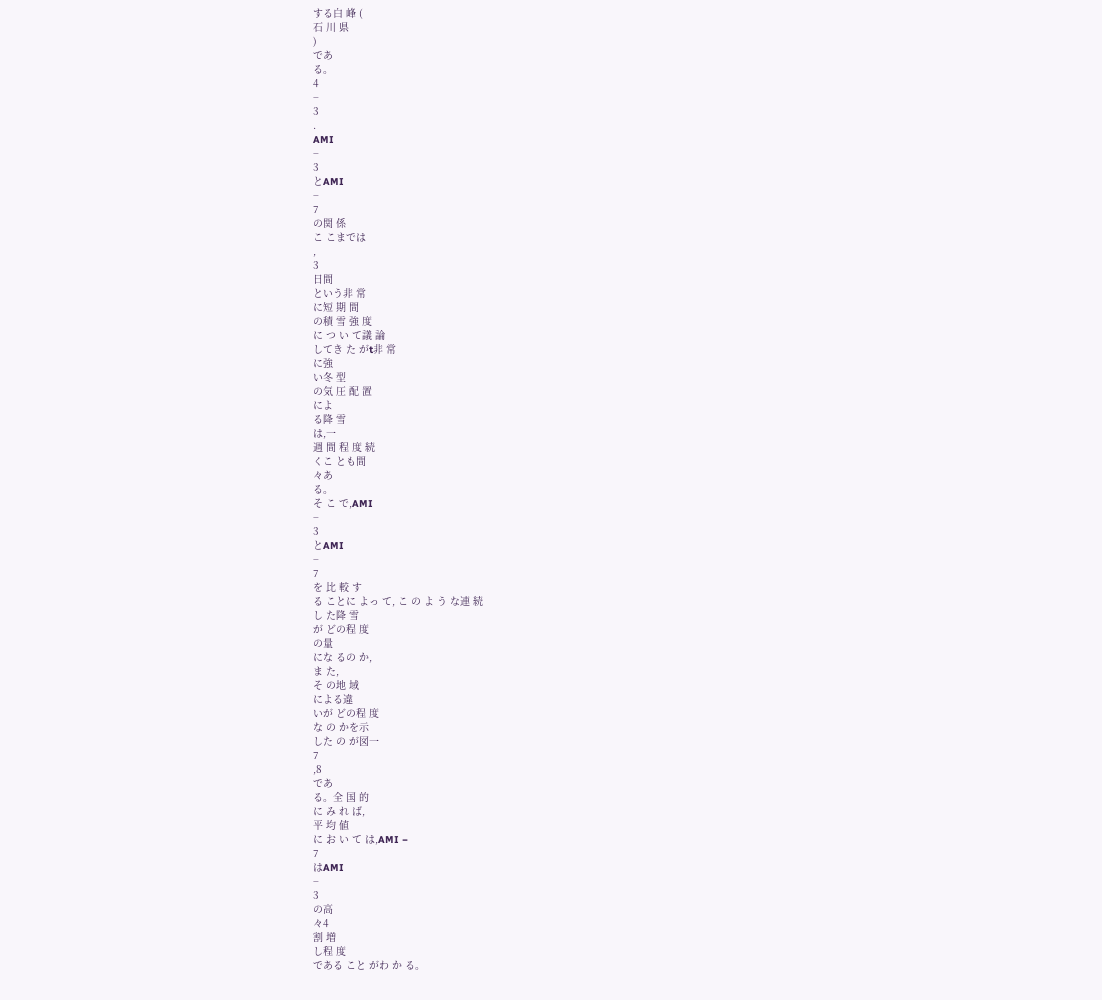する白 峰 (
石 川 県
)
であ
る。
4
−
3
.
AMI
−
3
とAMI
−
7
の関 係
こ こまでは
,
3
日間
という非 常
に短 期 間
の積 雪 強 度
に つ い て議 論
してき た がt非 常
に強
い冬 型
の気 圧 配 置
によ
る降 雪
は,一
週 間 程 度 続
くこ とも間
々あ
る。
そ こ で,AMI
−
3
とAMI
−
7
を 比 較 す
る ことに よっ て, こ の よ う な連 続
し た降 雪
が どの程 度
の量
にな るの か,
ま た,
そ の地 域
による違
いが どの程 度
な の かを示
した の が図一
7
,8
であ
る。全 国 的
に み れ ば,
平 均 値
に お い て は,AMI −
7
はAMI
−
3
の高
々4
割 増
し程 度
である こと がわ か る。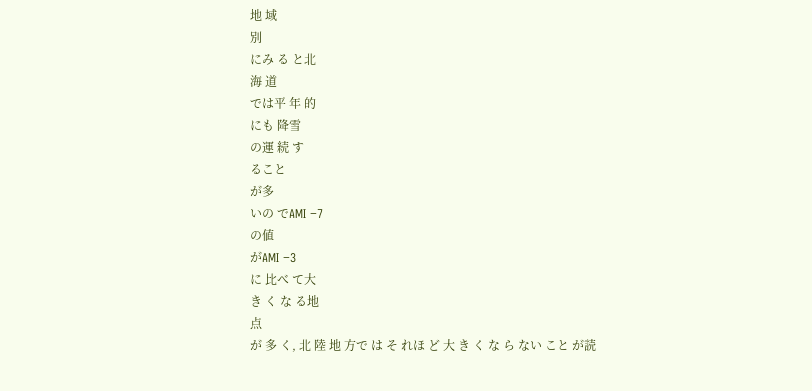地 域
別
にみ る と北
海 道
では平 年 的
にも 降雪
の運 続 す
ること
が多
いの でAMI −7
の値
がAMI −3
に 比べ て大
き く な る地
点
が 多 く, 北 陸 地 方で は そ れほ ど 大 き く な ら ない こと が読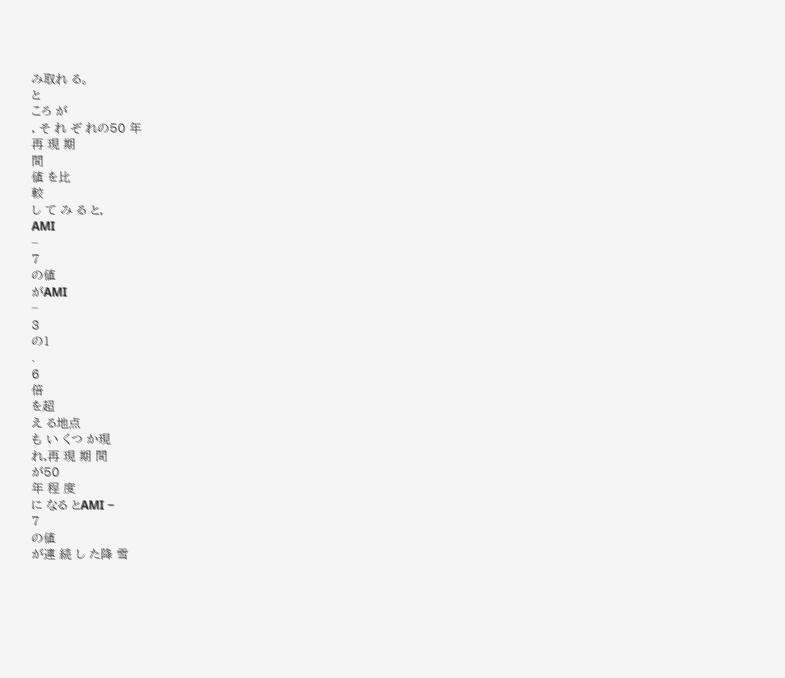み取れ る。
と
ころ が
, そ れ ぞ れの50 年
再 現 期
間
値 を比
較
し て み る と,
AMI
−
7
の値
がAMI
−
3
の1
.
6
倍
を超
え る地点
も い くつ か現
れ,再 現 期 間
が50
年 程 度
に なる とAMI −
7
の値
が連 続 し た降 雪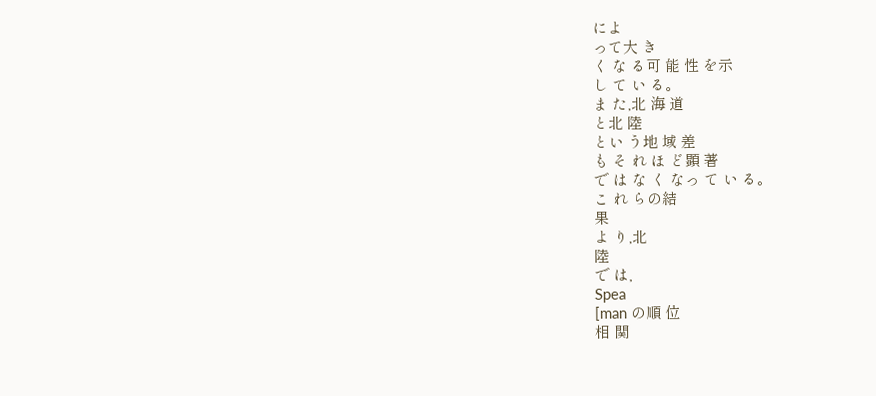によ
って大 き
く な る可 能 性 を示
し て い る。
ま た,北 海 道
と北 陸
とい う地 域 差
も そ れ ほ ど顕 著
で は な く なっ て い る。
こ れ らの結
果
よ り,北
陸
で は,
Spea
[man の順 位
相 関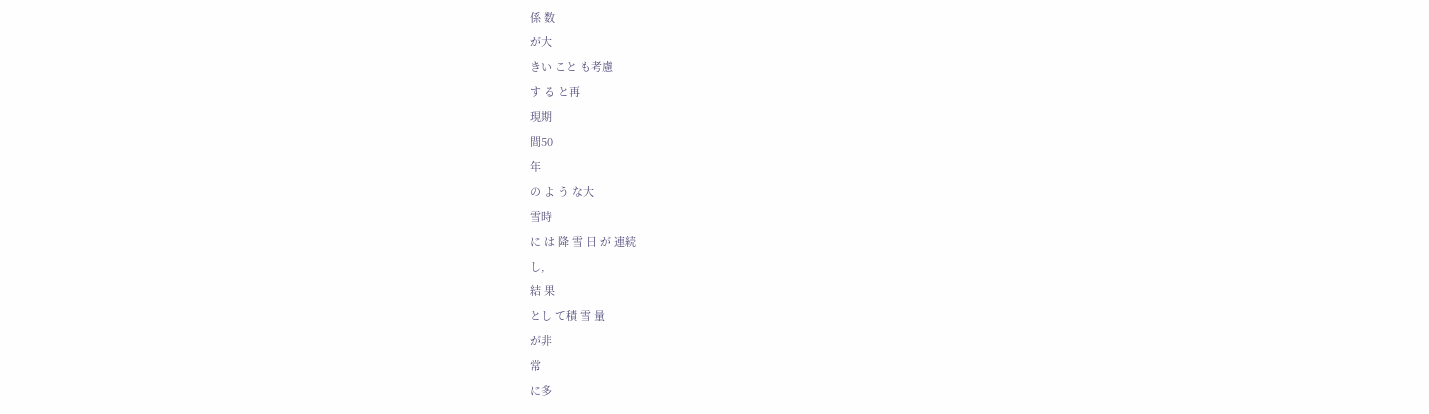係 数
が大
きい こと も考慮
す る と再
現期
間50
年
の よ う な大
雪時
に は 降 雪 日 が 連続
し,
結 果
とし て積 雪 量
が非
常
に多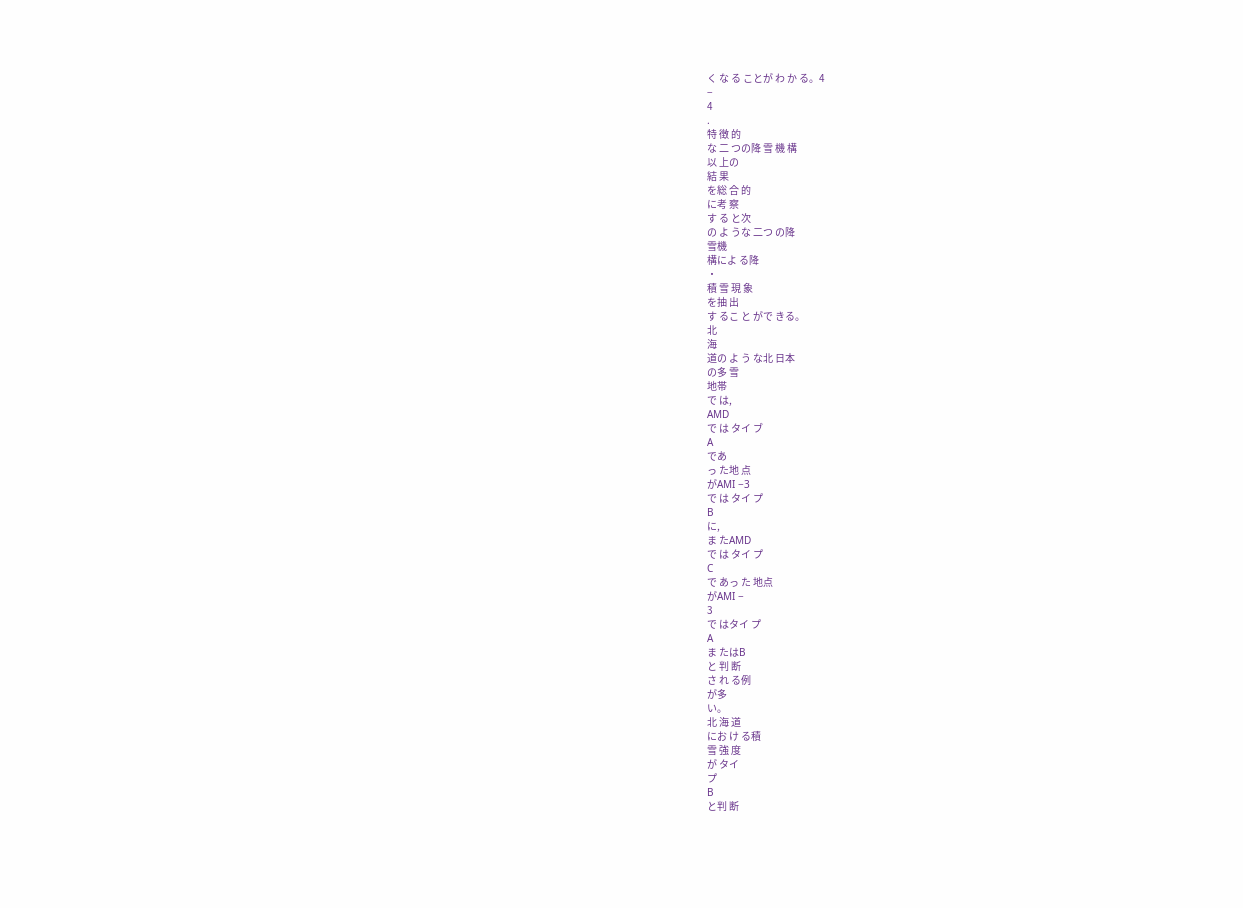く な る ことが わ か る。4
−
4
.
特 徴 的
な 二 つの降 雪 機 構
以 上の
結 果
を総 合 的
に考 察
す る と次
の よ うな 二つ の降
雪機
構によ る降
・
積 雪 現 象
を抽 出
す るこ と がで きる。
北
海
道の よ う な北 日本
の多 雪
地帯
で は,
AMD
で は タイ ブ
A
であ
っ た地 点
がAMI −3
で は タイ プ
B
に,
ま たAMD
で は タイ プ
C
で あっ た 地点
がAMI −
3
で はタイ プ
A
ま たはB
と 判 断
さ れ る例
が多
い。
北 海 道
にお け る積
雪 強 度
が タイ
プ
B
と判 断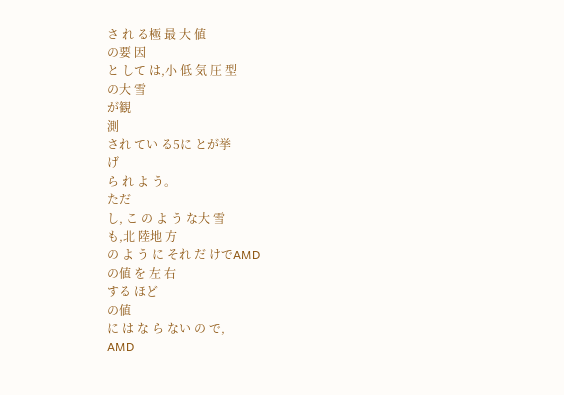さ れ る極 最 大 値
の要 因
と して は,小 低 気 圧 型
の大 雪
が観
測
され てい る5に とが挙
げ
ら れ よ う。
ただ
し, こ の よ う な大 雪
も,北 陸地 方
の よ う に それ だ けでAMD
の値 を 左 右
する ほど
の値
に は な ら ない の で,
AMD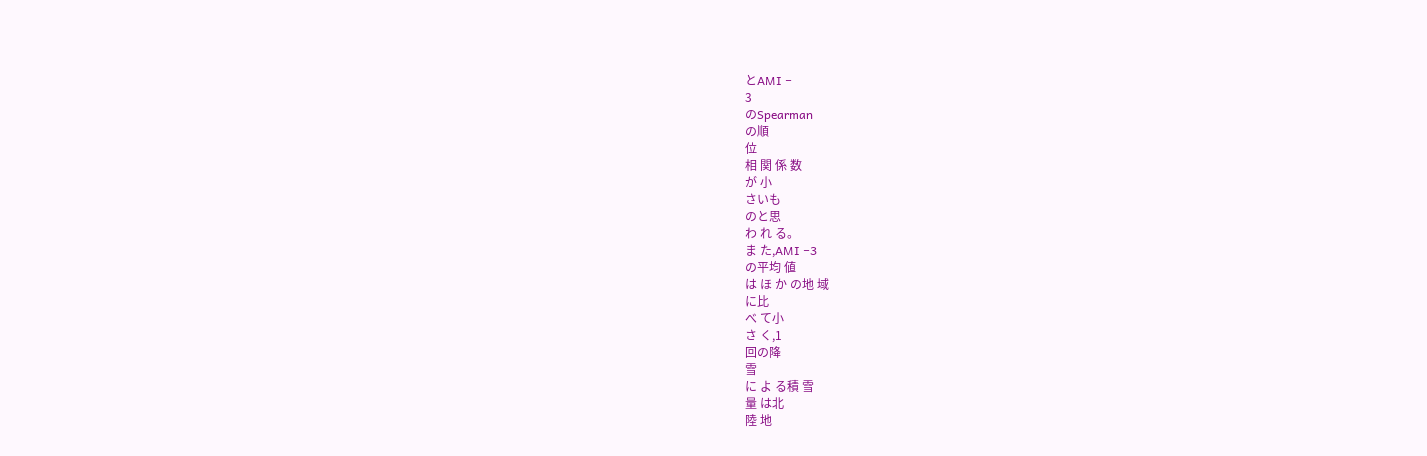とAMI −
3
のSpearman
の順
位
相 関 係 数
が 小
さいも
のと思
わ れ る。
ま た,AMI −3
の平均 値
は ほ か の地 域
に比
べ て小
さ く,1
回の降
雪
に よ る積 雪
量 は北
陸 地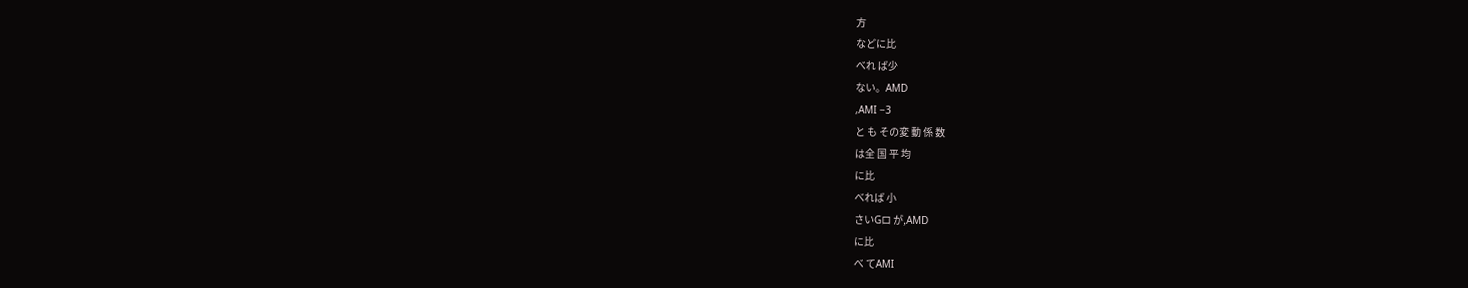方
などに比
べれ ば少
ない。AMD
,AMI −3
と も その変 動 係 数
は全 国 平 均
に比
べれば 小
さいGロ が,AMD
に比
べ てAMI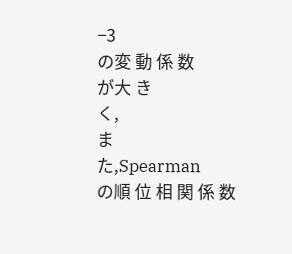−3
の変 動 係 数
が大 き
く,
ま
た,Spearman
の順 位 相 関 係 数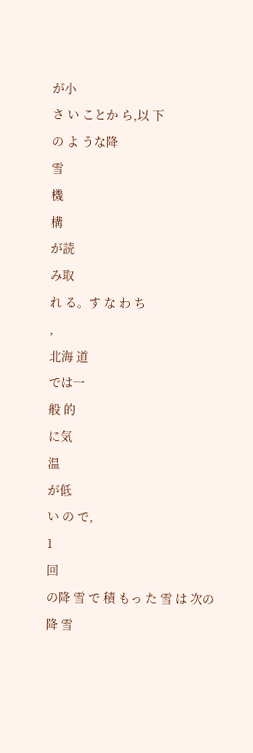が小
さ い ことか ら,以 下
の よ うな降
雪
機
構
が読
み取
れ る。す な わ ち
,
北海 道
では一
般 的
に気
温
が低
い の で,
1
回
の降 雪 で 積 もっ た 雪 は 次の降 雪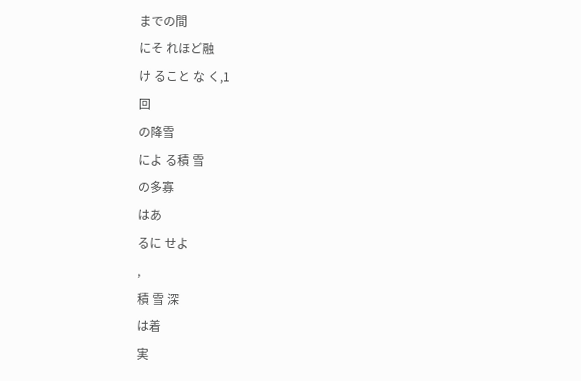までの間
にそ れほど融
け ること な く,1
回
の降雪
によ る積 雪
の多寡
はあ
るに せよ
,
積 雪 深
は着
実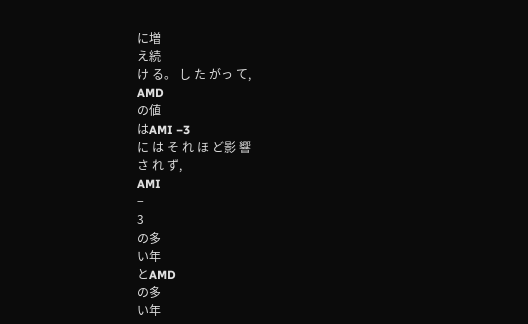に増
え続
け る。 し た がっ て,
AMD
の値
はAMI −3
に は そ れ ほ ど影 響
さ れ ず,
AMI
−
3
の多
い年
とAMD
の多
い年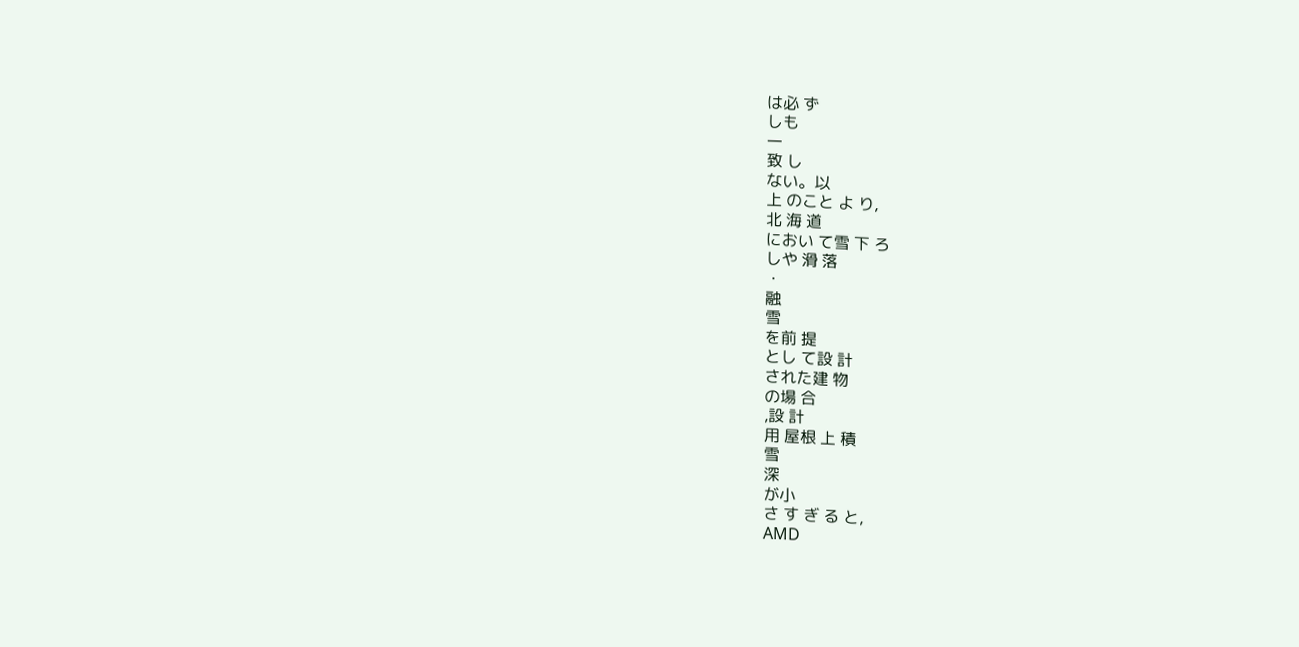は必 ず
しも
一
致 し
ない。以
上 のこと よ り,
北 海 道
におい て雪 下 ろ
しや 滑 落
・
融
雪
を前 提
とし て設 計
された建 物
の場 合
,設 計
用 屋根 上 積
雪
深
が小
さ す ぎ る と,
AMD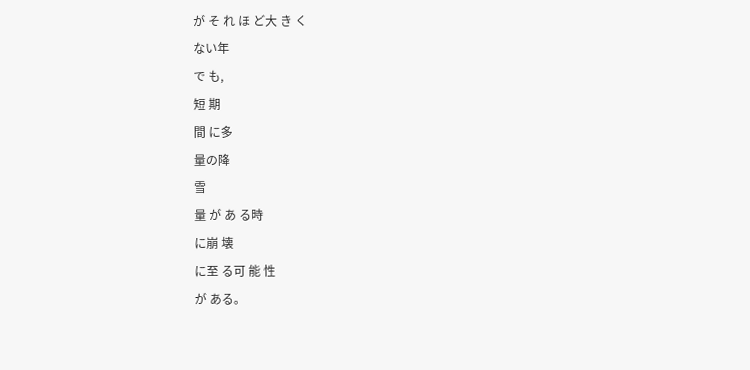が そ れ ほ ど大 き く
ない年
で も,
短 期
間 に多
量の降
雪
量 が あ る時
に崩 壊
に至 る可 能 性
が ある。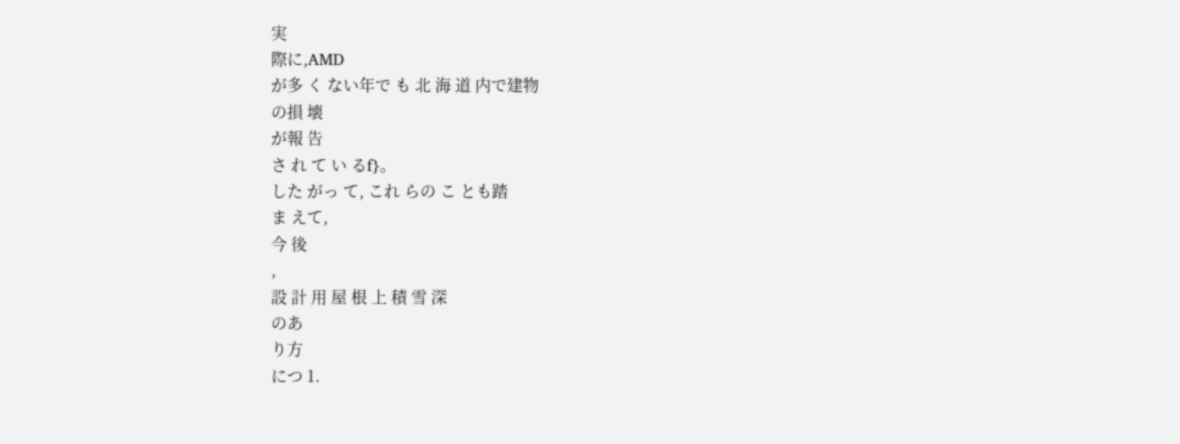実
際に,AMD
が多 く ない年で も 北 海 道 内で建物
の損 壊
が報 告
さ れ て い るf}。
した がっ て, これ らの こ とも踏
ま えて,
今 後
,
設 計 用 屋 根 上 積 雪 深
のあ
り方
につ 1.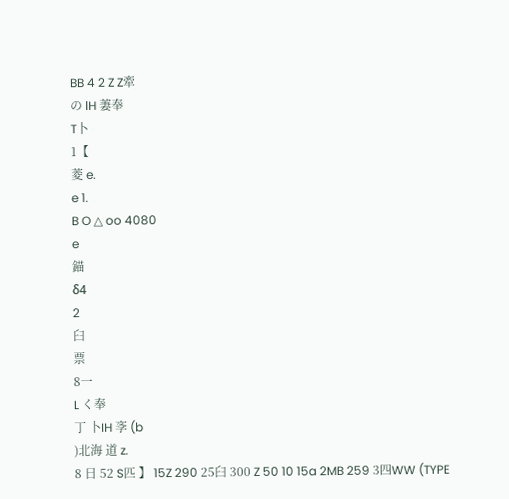BB 4 2 Z Z牽
の lH 萋奉
T卜
1【
菱 e.
e 1.
B O △ oo 4080
e
錨
δ4
2
臼
票
8一
L く奉
丁 卜IH 斈 (b
)北海 道 z.
8 日 52 S匹 】 15Z 290 25臼 300 Z 50 10 15a 2MB 259 3四WW (TYPE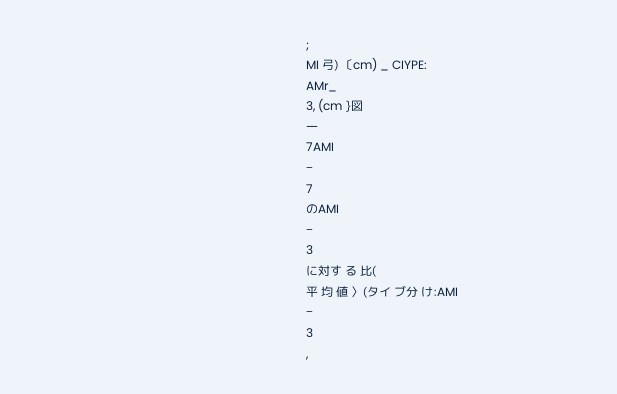;
MI 弓) 〔cm) _ CIYPE:
AMr_
3, (cm }図
一
7AMI
−
7
のAMI
−
3
に対す る 比(
平 均 値 〉(タイ ブ分 け:AMI
−
3
,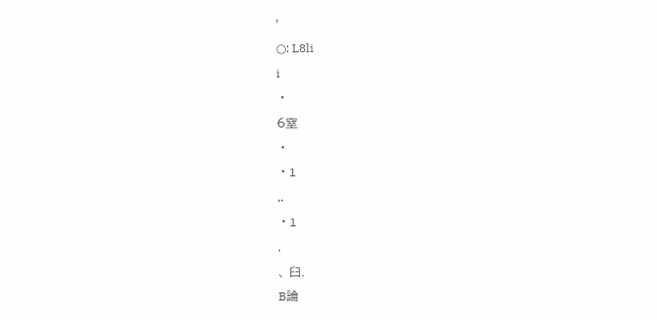’
○: L8li
i
・
6窒
・
・1
,.
・1
.
、 臼.
B論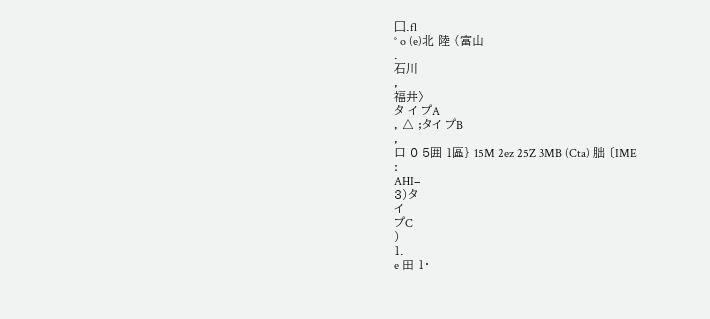囗.fl
° o (e)北 陸 (富山
.
石川
,
福井〉
タ イ プA
, △ ;タイ プB
,
口 0 5囲 1區} 15M 2ez 25Z 3MB (Cta) 朏 〔IME
:
AHI−
3)タ
イ
プC
)
1.
e 田 1・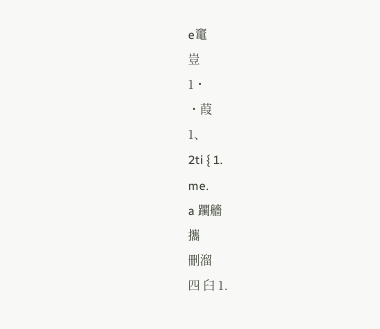e竃
豈
1・
・葭
1、
2ti { 1.
me.
a 躙艢
攜
刪溜
四 臼 1.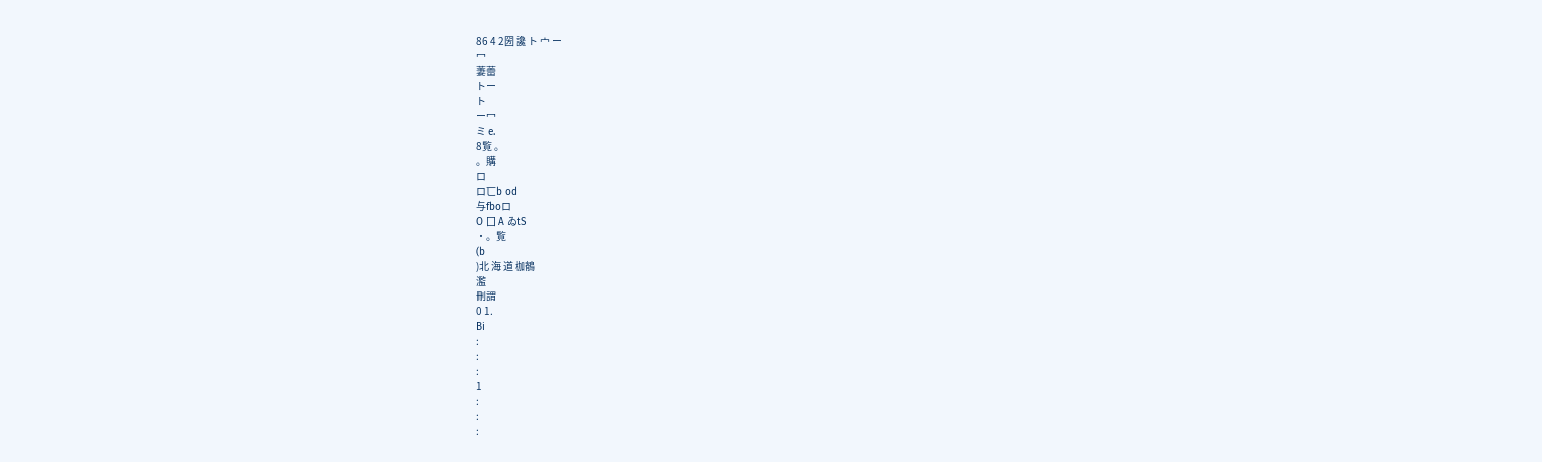86 4 2圀 讒 ト 宀 ー
冖
萋蕾
トー
ト
ー冖
ミ e.
8覧 。
。購
ロ
ロ匸b od
与fboロ
O 囗 A ゐtS
・。覧
(b
)北 海 道 枷鶺
濫
刪謂
0 1.
Bi
:
:
:
1
:
:
: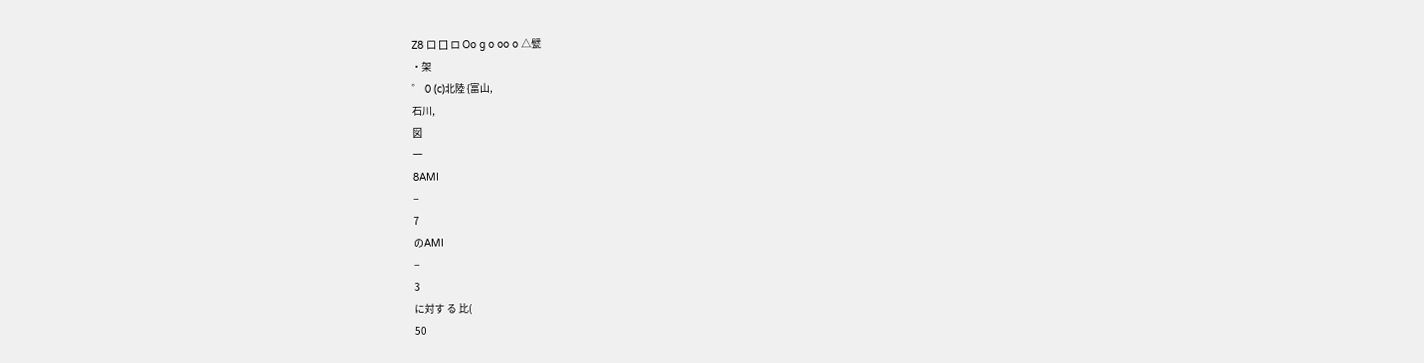Z8 口 囗 ロ Oo g o oo o △甓
・架
゜ 0 (c)北陸 {富山,
石川,
図
一
8AMI
−
7
のAMI
−
3
に対す る 比(
50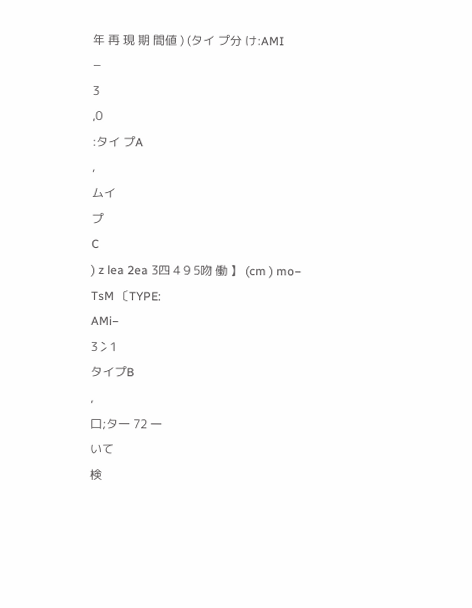年 再 現 期 間値 ) (タイ プ分 け:AMI
−
3
,0
:タイ プA
,
ムイ
プ
C
) z lea 2ea 3四 4 9 5吻 働 】 (cm ) mo−
TsM 〔TYPE:
AMi−
3冫1
タイプB
,
口;タ一 72 一
いて
検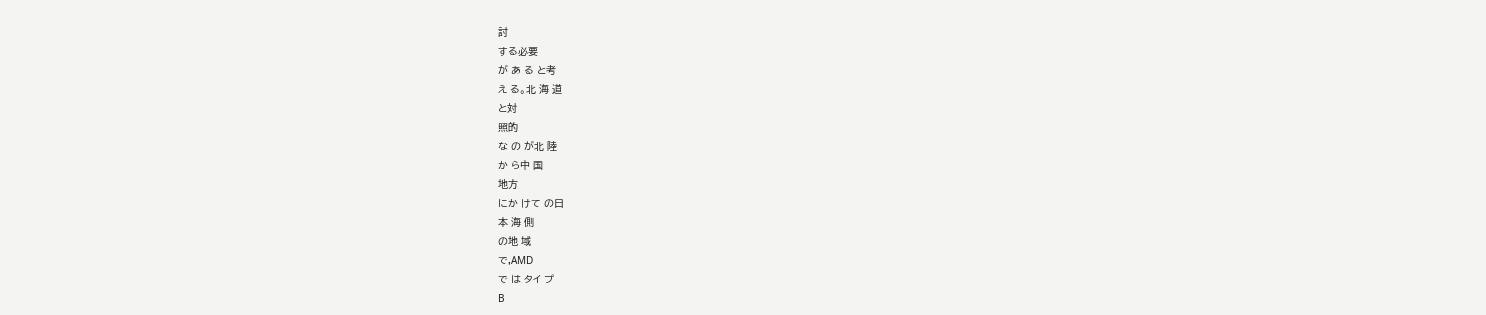討
する必要
が あ る と考
え る。北 海 道
と対
照的
な の が北 陸
か ら中 国
地方
にか けて の日
本 海 側
の地 域
で,AMD
で は タイ プ
B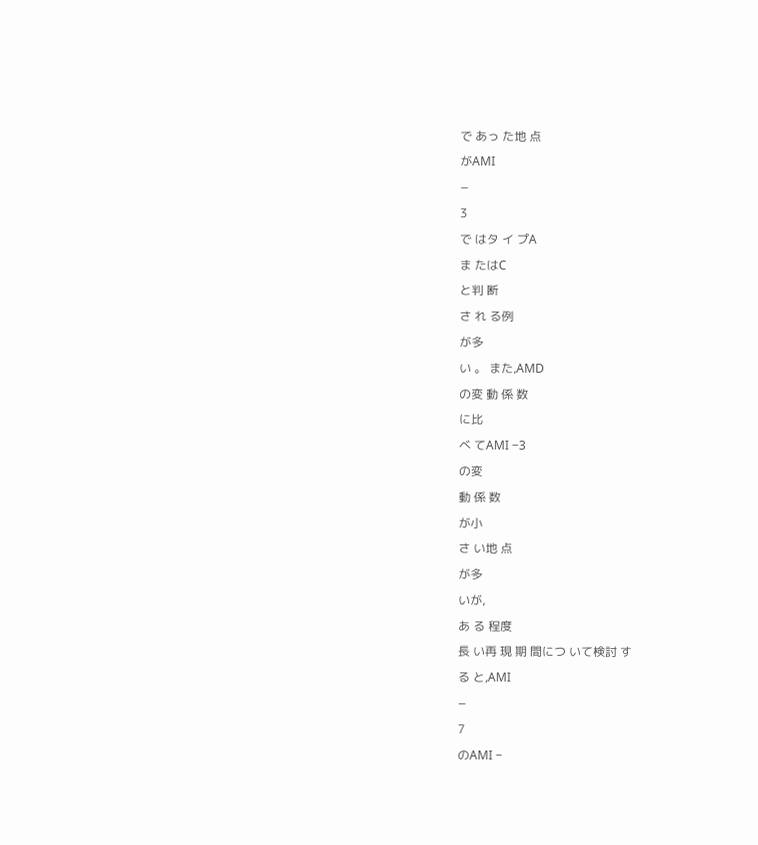で あっ た地 点
がAMI
−
3
で はタ イ プA
ま たはC
と判 断
さ れ る例
が多
い 。 また,AMD
の変 動 係 数
に比
べ てAMI −3
の変
動 係 数
が小
さ い地 点
が多
いが,
あ る 程度
長 い再 現 期 間につ いて検討 す
る と,AMI
−
7
のAMI −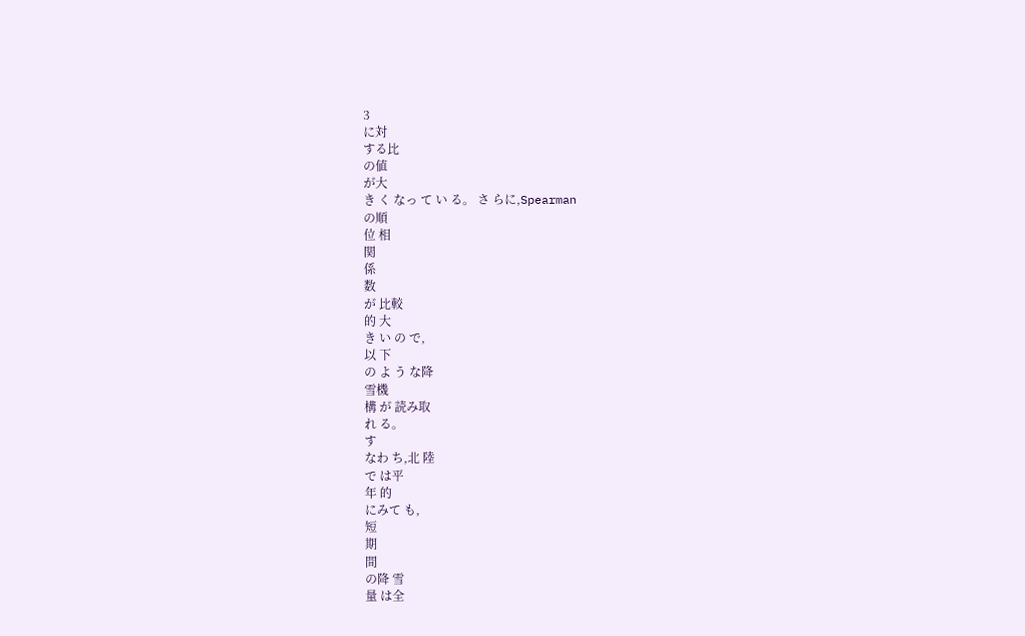3
に対
する比
の値
が大
き く なっ て い る。 さ らに,Spearman
の順
位 相
関
係
数
が 比較
的 大
き い の で,
以 下
の よ う な降
雪機
構 が 読み取
れ る。
す
なわ ち,北 陸
で は平
年 的
にみて も,
短
期
間
の降 雪
量 は全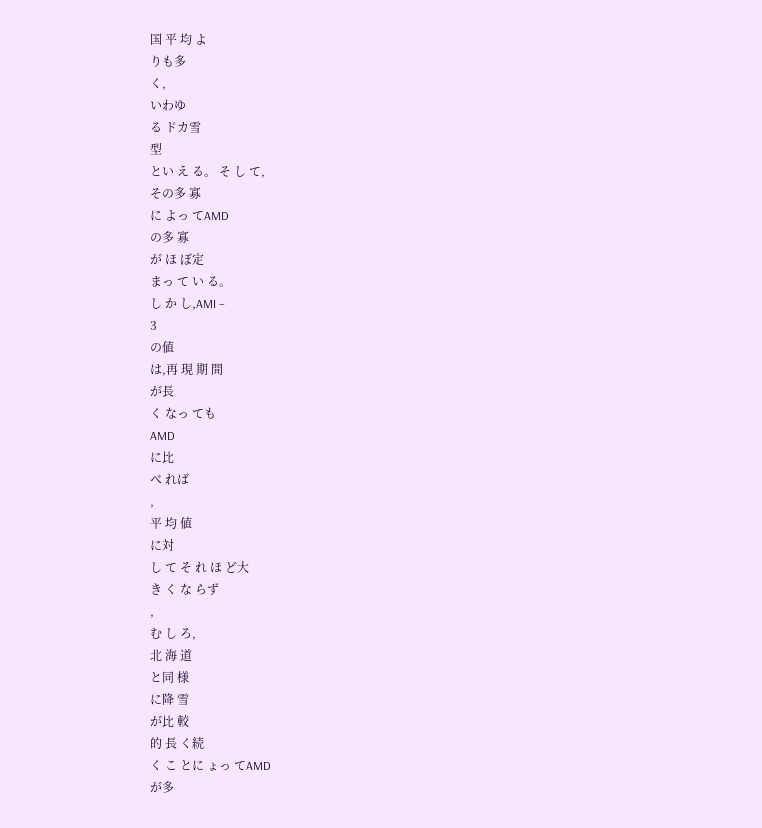国 平 均 よ
りも多
く,
いわゆ
る ドカ雪
型
とい え る。 そ し て,
その多 寡
に よっ てAMD
の多 寡
が ほ ぼ定
まっ て い る。
し か し,AMI −
3
の値
は,再 現 期 間
が長
く なっ ても
AMD
に比
べ れば
,
平 均 値
に対
し て そ れ ほ ど大
き く な らず
,
む し ろ,
北 海 道
と同 様
に降 雪
が比 較
的 長 く続
く こ とに ょっ てAMD
が多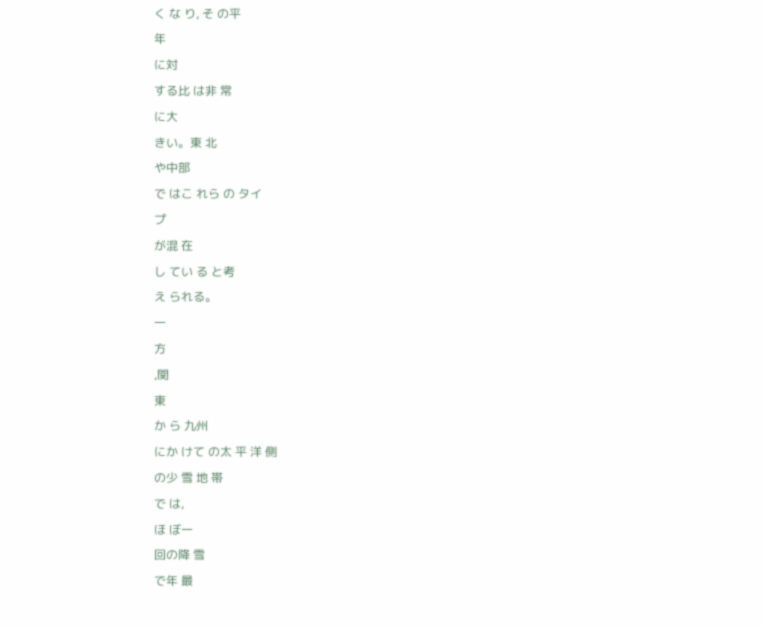く な り, そ の平
年
に対
する比 は非 常
に大
きい。東 北
や中部
で はこ れら の タイ
プ
が混 在
し てい る と考
え られる。
一
方
,関
東
か ら 九州
にか けて の太 平 洋 側
の少 雪 地 帯
で は,
ほ ぼ一
回の降 雪
で年 最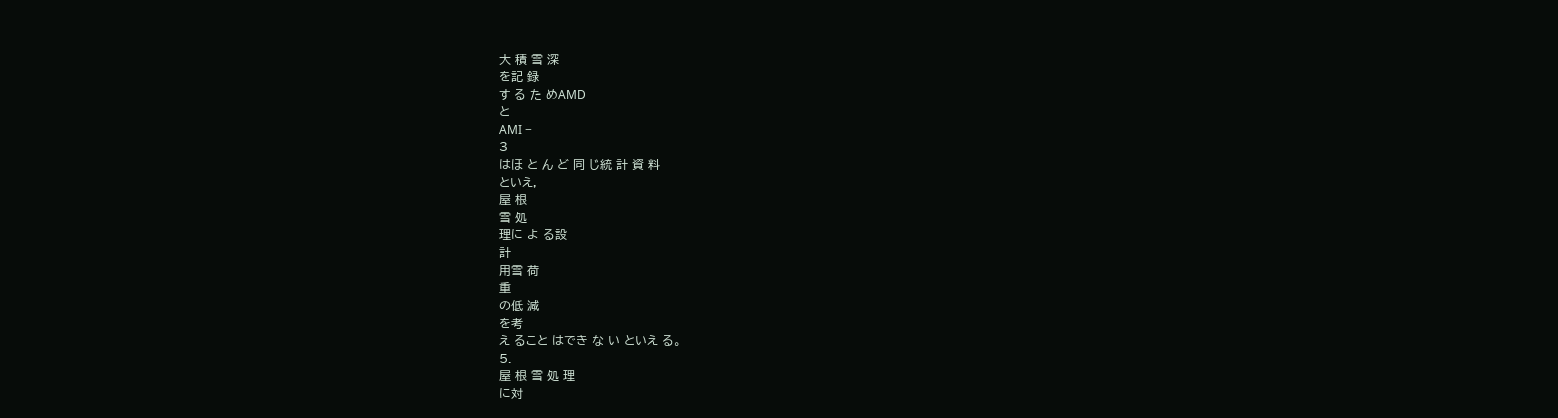大 積 雪 深
を記 録
す る た めAMD
と
AMI −
3
はほ と ん ど 同 じ統 計 資 料
といえ,
屋 根
雪 処
理に よ る設
計
用雪 荷
重
の低 減
を考
え ること はでき な い といえ る。
5.
屋 根 雪 処 理
に対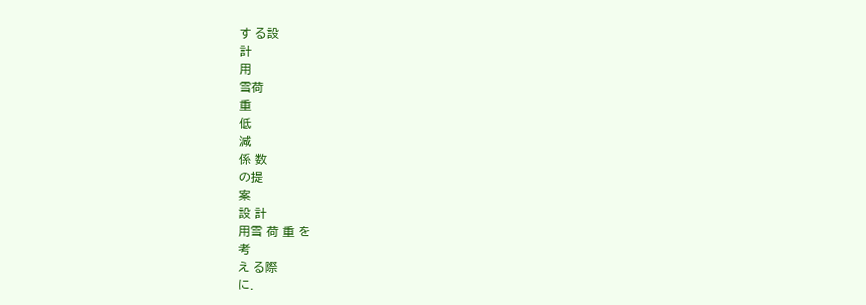す る設
計
用
雪荷
重
低
減
係 数
の提
案
設 計
用雪 荷 重 を
考
え る際
に.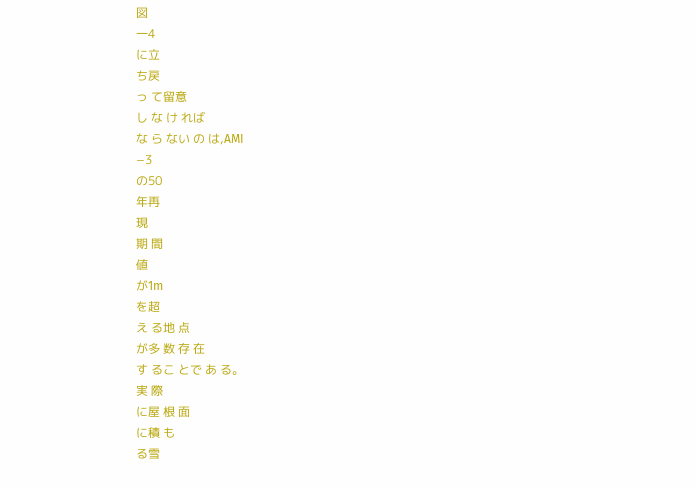図
一4
に立
ち戻
っ て留意
し な け れば
な ら ない の は,AMI
−3
の50
年再
現
期 間
値
が1m
を超
え る地 点
が多 数 存 在
す るこ とで あ る。
実 際
に屋 根 面
に積 も
る雪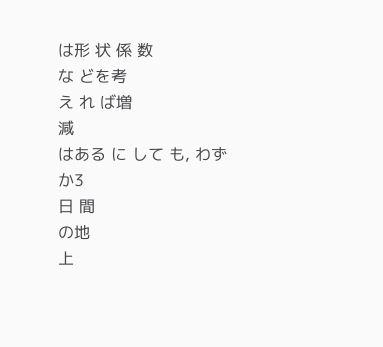は形 状 係 数
な どを考
え れ ば増
減
はある に して も, わず
か3
日 間
の地
上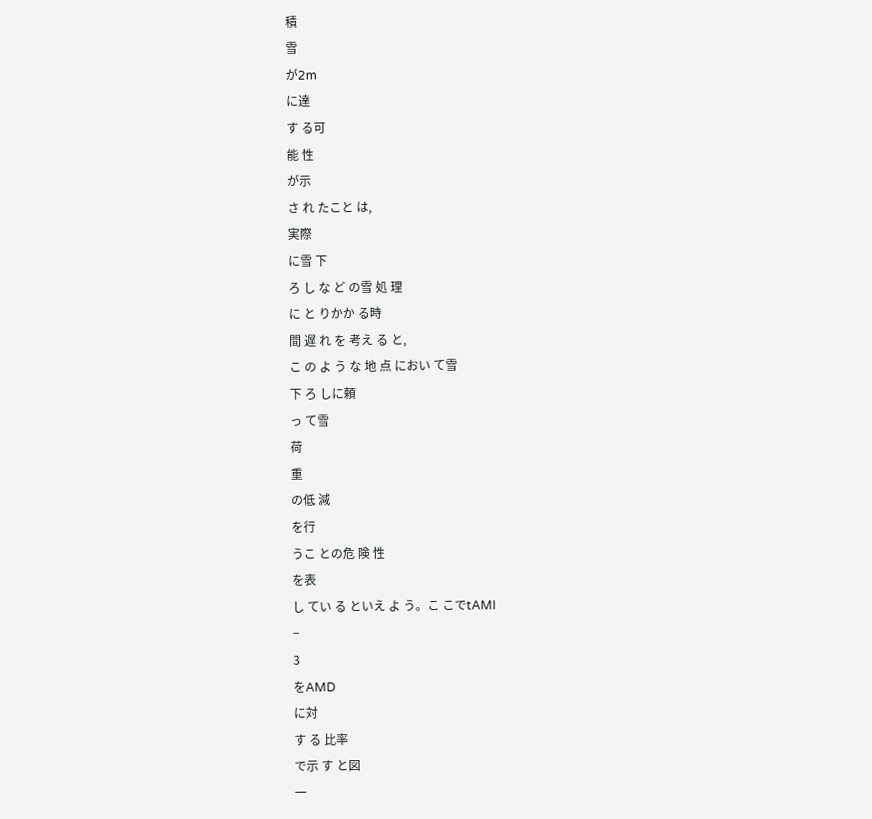積
雪
が2m
に達
す る可
能 性
が示
さ れ たこと は,
実際
に雪 下
ろ し な ど の雪 処 理
に と りかか る時
間 遅 れ を 考え る と,
こ の よ う な 地 点 におい て雪
下 ろ しに頼
っ て雪
荷
重
の低 減
を行
うこ との危 険 性
を表
し てい る といえ よ う。こ こでtAMI
−
3
をAMD
に対
す る 比率
で示 す と図
一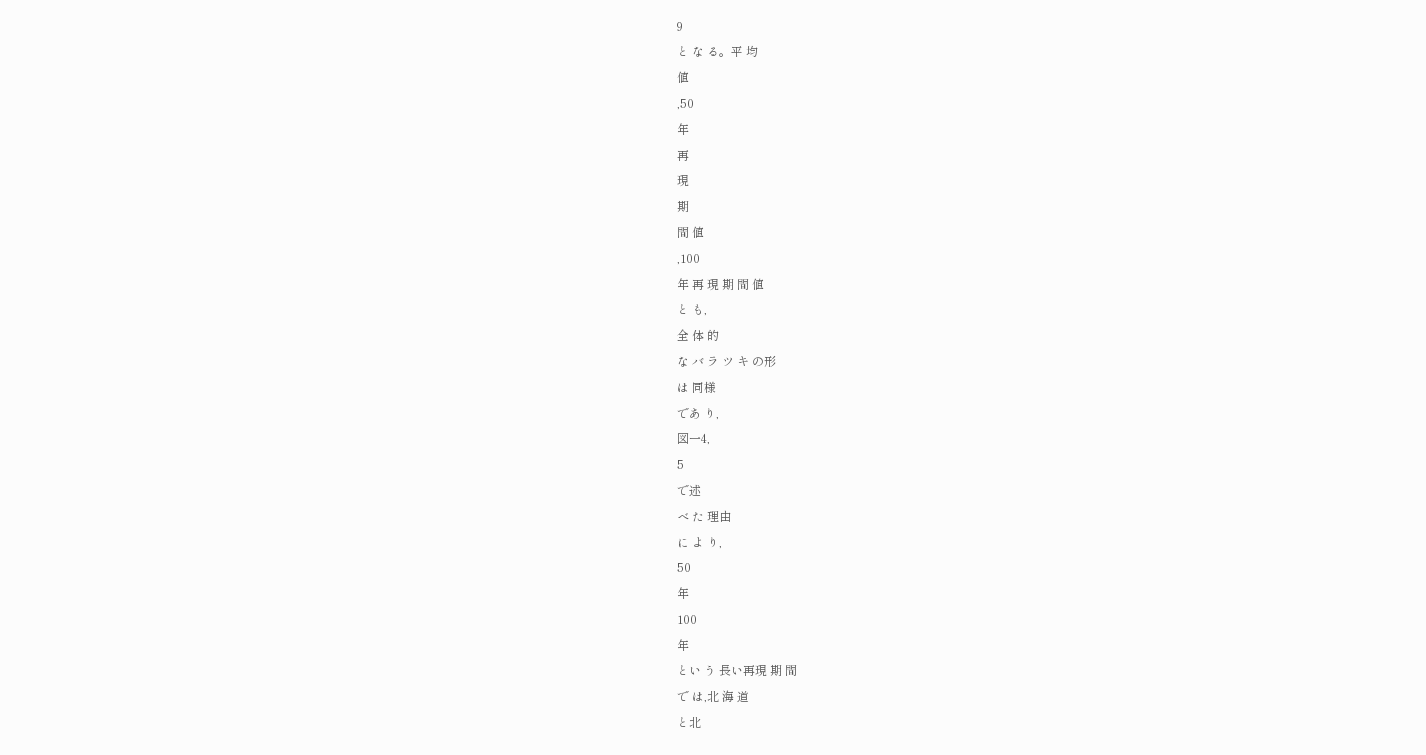9
と な る。平 均
値
,50
年
再
現
期
間 値
,100
年 再 現 期 間 値
と も,
全 体 的
な バ ラ ツ キ の形
は 同様
であ り,
図一4,
5
で述
べ た 理由
に よ り,
50
年
100
年
とい う 長い再現 期 間
で は,北 海 道
と北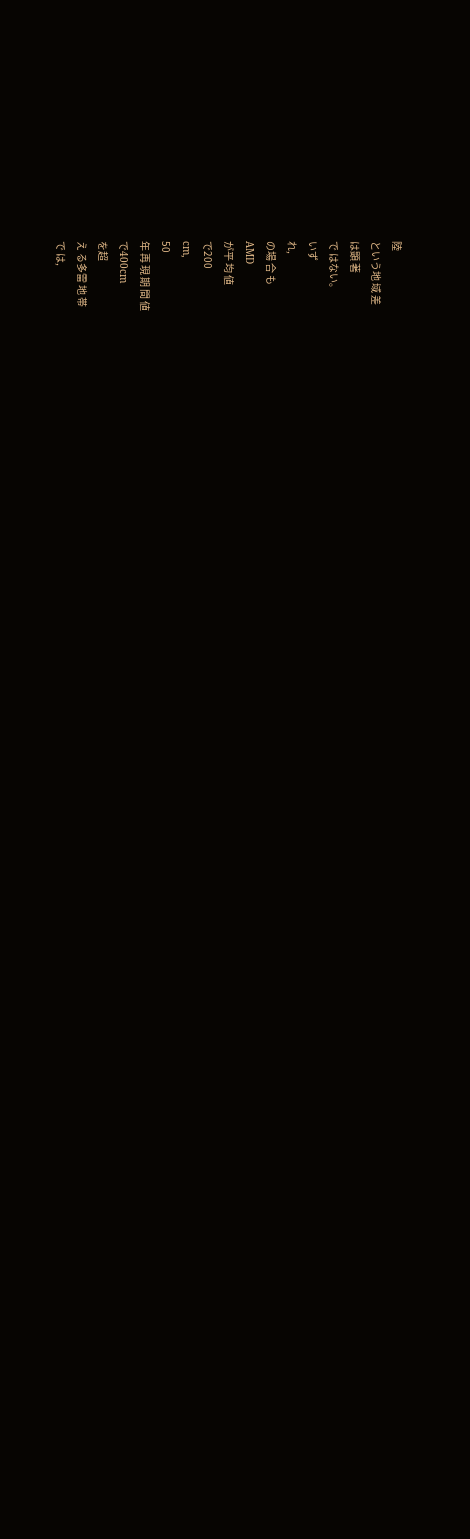陸
という地 域 差
は顕 著
で はない。
いず
れ,
の場 合 も
AMD
が平 均 値
で200
cm,
50
年 再 現 期 間 値
で400cm
を超
え る多雷 地 帯
で は,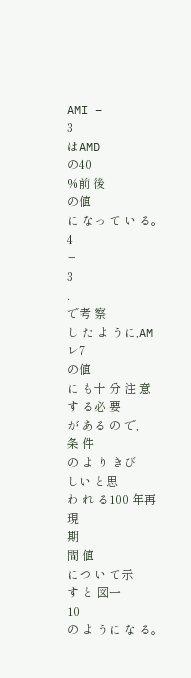AMI −
3
はAMD
の40
%前 後
の値
に なっ て い る。
4
−
3
.
で考 察
し た よ うに,AM
レ7
の値
に も十 分 注 意
す る必 要
が ある の で,
条 件
の よ り きび
しい と思
わ れ る100 年再
現
期
間 値
につ い て示
す と 図一
10
の よ うに な る。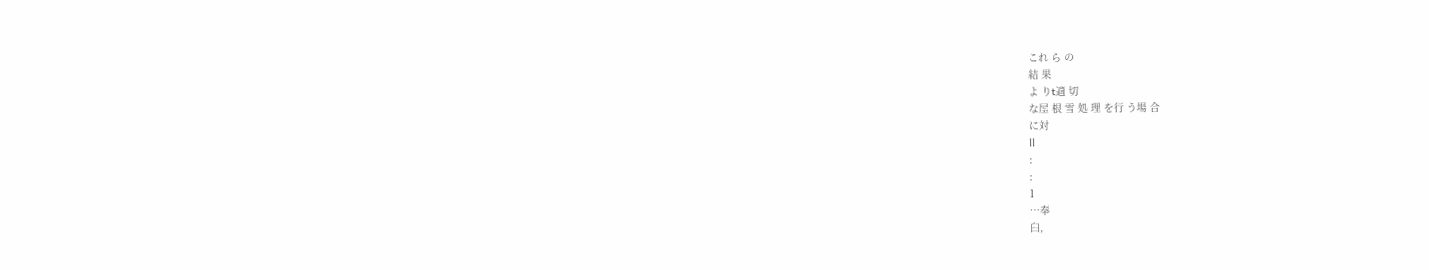これ ら の
結 果
よ りt適 切
な屋 根 雪 処 理 を行 う場 合
に対
ll
:
:
1
…奉
臼,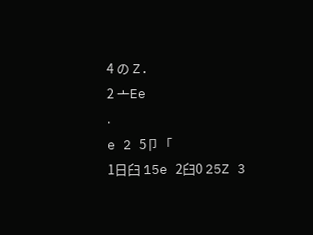4 の Z.
2 亠Ee
.
e 2 5卩「
1日臼 15e 2臼0 25Z 3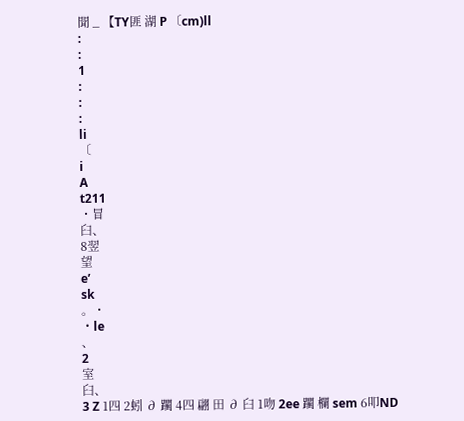聞 _ 【TY匪 湖 P 〔cm)ll
:
:
1
:
:
:
li
〔
i
A
t211
・冒
臼、
8翌
望
e’
sk
。・
・le
、
2
室
臼、
3 Z 1四 2蚓 ∂ 躙 4四 翩 田 ∂ 臼 1吻 2ee 躙 欄 sem 6叩ND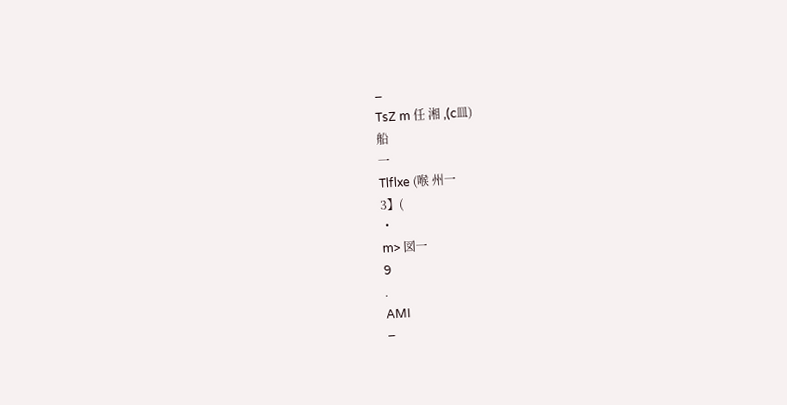−
TsZ m 任 湘 ,(c皿)
船
一
Tlflxe (喉 州一
3】(
・
m> 図一
9
.
AMI
−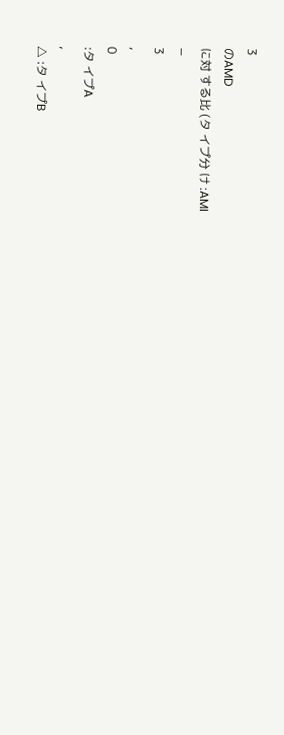3
のAMD
に対 する比 (タ イプ分 け :AMI
−
3
,
0
:タ イプA
,
△ :タ イプB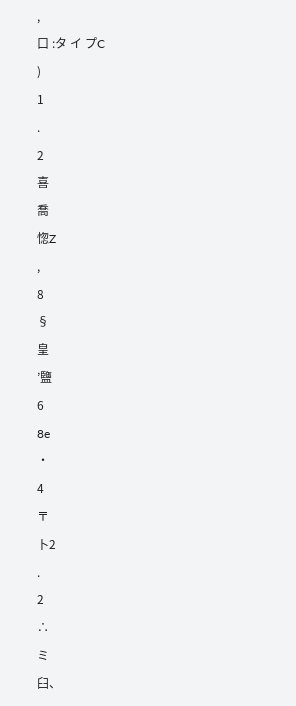,
口 :タ イ プC
)
1
.
2
喜
喬
惚Z
,
8
§
皇
’鹽
6
8e
・
4
〒
卜2
.
2
∴
ミ
臼、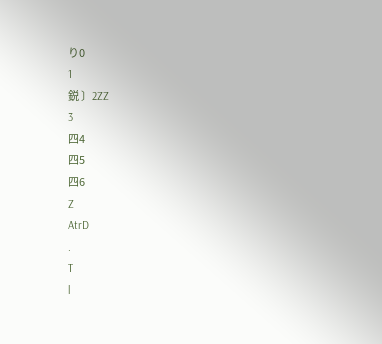り0
1
鋭 〕2ZZ
3
四4
四5
四6
Z
AtrD
.
T
l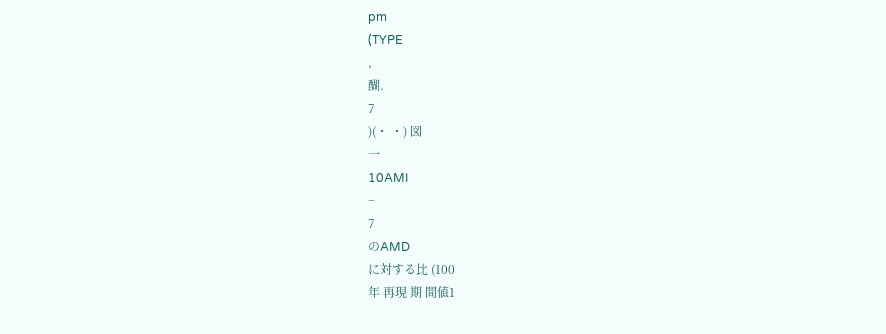pm
(TYPE
,
醐.
7
)(・ ・) 図
一
10AMI
−
7
のAMD
に対する比 (100
年 再現 期 間値1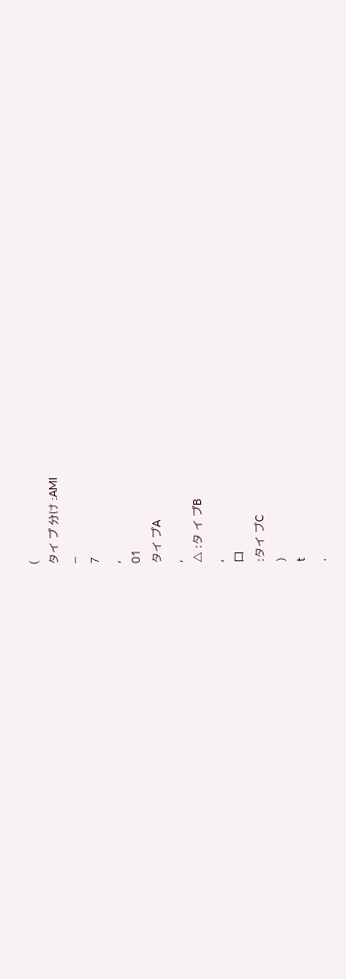(
タイ プ 分け :AMI
−
7
,
01
タイ プA
,
△ :タ イ プB
,
口
:タイ ブC
)
t
.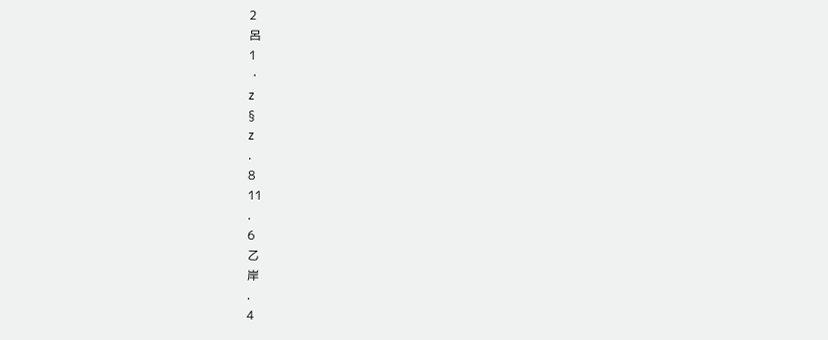2
呂
1
・
z
§
z
.
8
11
.
6
乙
岸
.
4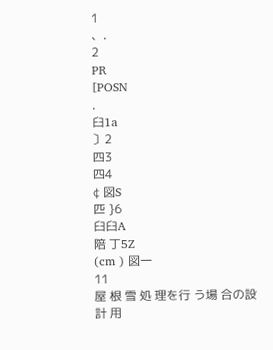1
、.
2
PR
[POSN
.
臼1a
〕2
四3
四4
¢ 図S
匹 }6
臼臼A
陪 丁5Z
(cm ) 図一
11
屋 根 雪 処 理を行 う場 合の設 計 用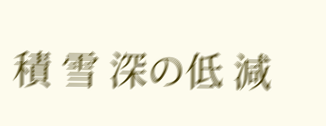積 雪 深の低 減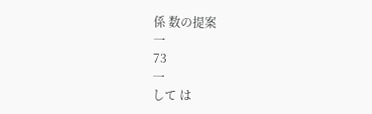係 数の提案
一
73
一
して は